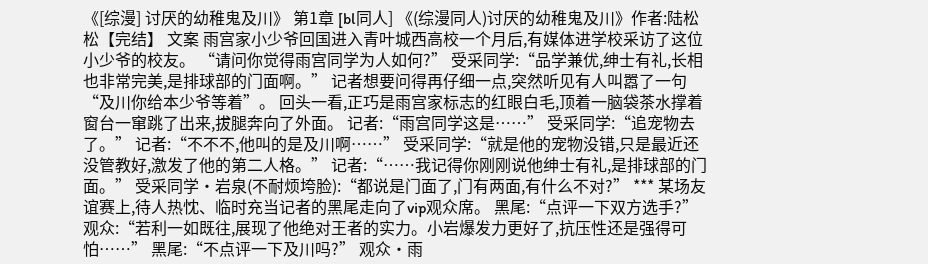《[综漫] 讨厌的幼稚鬼及川》 第1章 [bl同人] 《(综漫同人)讨厌的幼稚鬼及川》作者:陆松松【完结】 文案 雨宫家小少爷回国进入青叶城西高校一个月后,有媒体进学校采访了这位小少爷的校友。 “请问你觉得雨宫同学为人如何?” 受采同学:“品学兼优,绅士有礼,长相也非常完美,是排球部的门面啊。” 记者想要问得再仔细一点,突然听见有人叫嚣了一句“及川你给本少爷等着”。 回头一看,正巧是雨宫家标志的红眼白毛,顶着一脑袋茶水撑着窗台一窜跳了出来,拔腿奔向了外面。 记者:“雨宫同学这是……” 受采同学:“追宠物去了。” 记者:“不不不,他叫的是及川啊……” 受采同学:“就是他的宠物没错,只是最近还没管教好,激发了他的第二人格。” 记者:“……我记得你刚刚说他绅士有礼,是排球部的门面。” 受采同学·岩泉(不耐烦垮脸):“都说是门面了,门有两面,有什么不对?” *** 某场友谊赛上,待人热忱、临时充当记者的黑尾走向了vip观众席。 黑尾:“点评一下双方选手?” 观众:“若利一如既往,展现了他绝对王者的实力。小岩爆发力更好了,抗压性还是强得可怕……” 黑尾:“不点评一下及川吗?” 观众·雨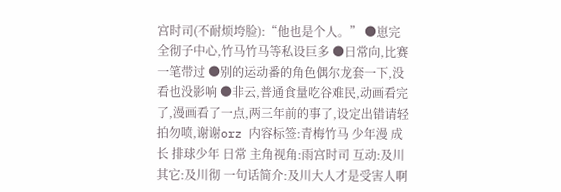宫时司(不耐烦垮脸):“他也是个人。” ●崽完全彻子中心,竹马竹马等私设巨多 ●日常向,比赛一笔带过 ●别的运动番的角色偶尔龙套一下,没看也没影响 ●非云,普通食量吃谷难民,动画看完了,漫画看了一点,两三年前的事了,设定出错请轻拍勿喷,谢谢orz 内容标签:青梅竹马 少年漫 成长 排球少年 日常 主角视角:雨宫时司 互动:及川 其它:及川彻 一句话简介:及川大人才是受害人啊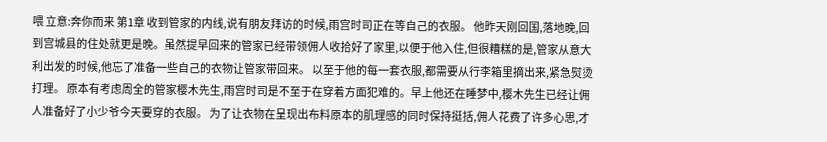喂 立意:奔你而来 第1章 收到管家的内线,说有朋友拜访的时候,雨宫时司正在等自己的衣服。 他昨天刚回国,落地晚,回到宫城县的住处就更是晚。虽然提早回来的管家已经带领佣人收拾好了家里,以便于他入住,但很糟糕的是,管家从意大利出发的时候,他忘了准备一些自己的衣物让管家带回来。 以至于他的每一套衣服,都需要从行李箱里摘出来,紧急熨烫打理。 原本有考虑周全的管家樱木先生,雨宫时司是不至于在穿着方面犯难的。早上他还在睡梦中,樱木先生已经让佣人准备好了小少爷今天要穿的衣服。 为了让衣物在呈现出布料原本的肌理感的同时保持挺括,佣人花费了许多心思,才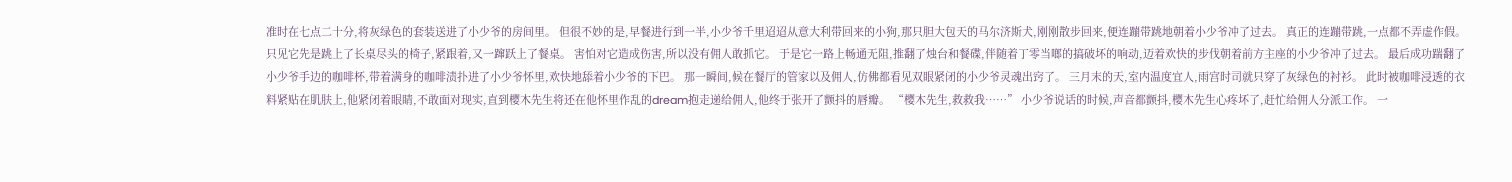准时在七点二十分,将灰绿色的套装送进了小少爷的房间里。 但很不妙的是,早餐进行到一半,小少爷千里迢迢从意大利带回来的小狗,那只胆大包天的马尔济斯犬,刚刚散步回来,便连蹦带跳地朝着小少爷冲了过去。 真正的连蹦带跳,一点都不弄虚作假。 只见它先是跳上了长桌尽头的椅子,紧跟着,又一蹿跃上了餐桌。 害怕对它造成伤害,所以没有佣人敢抓它。 于是它一路上畅通无阻,推翻了烛台和餐碟,伴随着丁零当啷的搞破坏的响动,迈着欢快的步伐朝着前方主座的小少爷冲了过去。 最后成功踹翻了小少爷手边的咖啡杯,带着满身的咖啡渍扑进了小少爷怀里,欢快地舔着小少爷的下巴。 那一瞬间,候在餐厅的管家以及佣人,仿佛都看见双眼紧闭的小少爷灵魂出窍了。 三月末的天,室内温度宜人,雨宫时司就只穿了灰绿色的衬衫。 此时被咖啡浸透的衣料紧贴在肌肤上,他紧闭着眼睛,不敢面对现实,直到樱木先生将还在他怀里作乱的dream抱走递给佣人,他终于张开了颤抖的唇瓣。 “樱木先生,救救我……” 小少爷说话的时候,声音都颤抖,樱木先生心疼坏了,赶忙给佣人分派工作。 一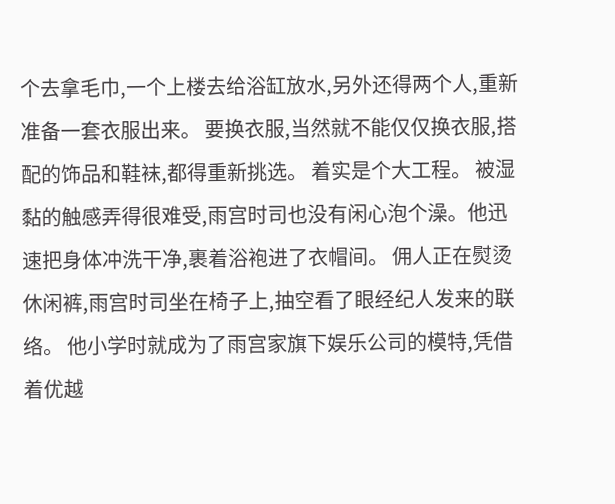个去拿毛巾,一个上楼去给浴缸放水,另外还得两个人,重新准备一套衣服出来。 要换衣服,当然就不能仅仅换衣服,搭配的饰品和鞋袜,都得重新挑选。 着实是个大工程。 被湿黏的触感弄得很难受,雨宫时司也没有闲心泡个澡。他迅速把身体冲洗干净,裹着浴袍进了衣帽间。 佣人正在熨烫休闲裤,雨宫时司坐在椅子上,抽空看了眼经纪人发来的联络。 他小学时就成为了雨宫家旗下娱乐公司的模特,凭借着优越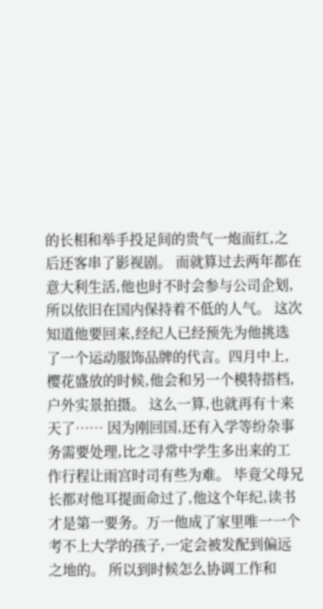的长相和举手投足间的贵气一炮而红,之后还客串了影视剧。 而就算过去两年都在意大利生活,他也时不时会参与公司企划,所以依旧在国内保持着不低的人气。 这次知道他要回来,经纪人已经预先为他挑选了一个运动服饰品牌的代言。四月中上,樱花盛放的时候,他会和另一个模特搭档,户外实景拍摄。 这么一算,也就再有十来天了…… 因为刚回国,还有入学等纷杂事务需要处理,比之寻常中学生多出来的工作行程让雨宫时司有些为难。 毕竟父母兄长都对他耳提面命过了,他这个年纪,读书才是第一要务。万一他成了家里唯一一个考不上大学的孩子,一定会被发配到偏远之地的。 所以到时候怎么协调工作和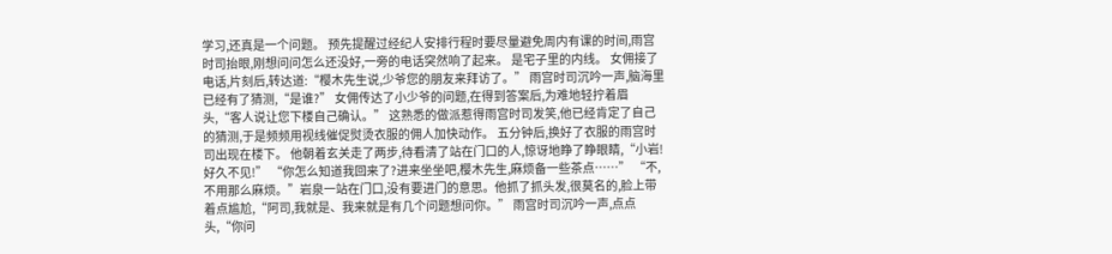学习,还真是一个问题。 预先提醒过经纪人安排行程时要尽量避免周内有课的时间,雨宫时司抬眼,刚想问问怎么还没好,一旁的电话突然响了起来。 是宅子里的内线。 女佣接了电话,片刻后,转达道:“樱木先生说,少爷您的朋友来拜访了。” 雨宫时司沉吟一声,脑海里已经有了猜测,“是谁?” 女佣传达了小少爷的问题,在得到答案后,为难地轻拧着眉头,“客人说让您下楼自己确认。” 这熟悉的做派惹得雨宫时司发笑,他已经肯定了自己的猜测,于是频频用视线催促熨烫衣服的佣人加快动作。 五分钟后,换好了衣服的雨宫时司出现在楼下。 他朝着玄关走了两步,待看清了站在门口的人,惊讶地睁了睁眼睛,“小岩!好久不见!” “你怎么知道我回来了?进来坐坐吧,樱木先生,麻烦备一些茶点……” “不,不用那么麻烦。”岩泉一站在门口,没有要进门的意思。他抓了抓头发,很莫名的,脸上带着点尴尬,“阿司,我就是、我来就是有几个问题想问你。” 雨宫时司沉吟一声,点点头,“你问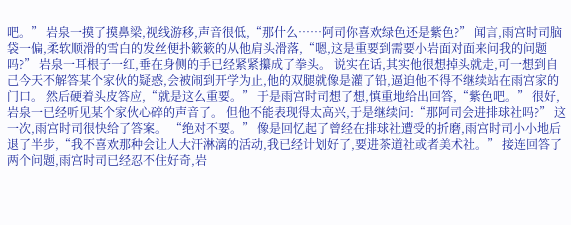吧。” 岩泉一摸了摸鼻梁,视线游移,声音很低,“那什么……阿司你喜欢绿色还是紫色?” 闻言,雨宫时司脑袋一偏,柔软顺滑的雪白的发丝便扑簌簌的从他肩头滑落,“嗯,这是重要到需要小岩面对面来问我的问题吗?” 岩泉一耳根子一红,垂在身侧的手已经紧紧攥成了拳头。 说实在话,其实他很想掉头就走,可一想到自己今天不解答某个家伙的疑惑,会被闹到开学为止,他的双腿就像是灌了铅,逼迫他不得不继续站在雨宫家的门口。 然后硬着头皮答应,“就是这么重要。” 于是雨宫时司想了想,慎重地给出回答,“紫色吧。” 很好,岩泉一已经听见某个家伙心碎的声音了。 但他不能表现得太高兴,于是继续问:“那阿司会进排球社吗?” 这一次,雨宫时司很快给了答案。 “绝对不要。” 像是回忆起了曾经在排球社遭受的折磨,雨宫时司小小地后退了半步,“我不喜欢那种会让人大汗淋漓的活动,我已经计划好了,要进茶道社或者美术社。” 接连回答了两个问题,雨宫时司已经忍不住好奇,岩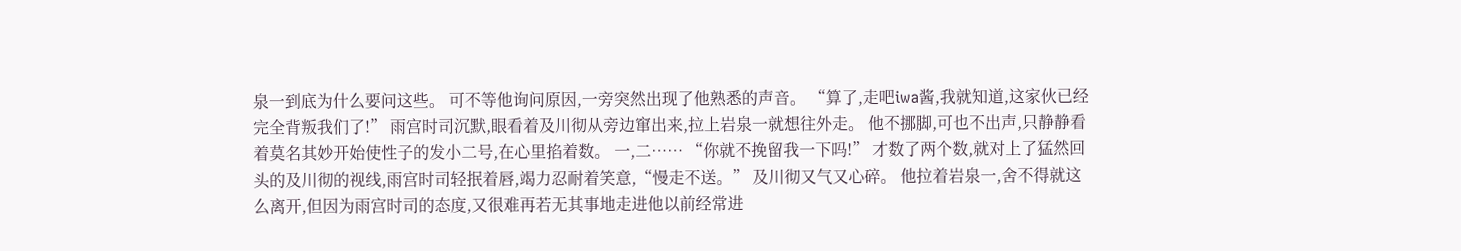泉一到底为什么要问这些。 可不等他询问原因,一旁突然出现了他熟悉的声音。 “算了,走吧iwa酱,我就知道,这家伙已经完全背叛我们了!” 雨宫时司沉默,眼看着及川彻从旁边窜出来,拉上岩泉一就想往外走。 他不挪脚,可也不出声,只静静看着莫名其妙开始使性子的发小二号,在心里掐着数。 一,二…… “你就不挽留我一下吗!” 才数了两个数,就对上了猛然回头的及川彻的视线,雨宫时司轻抿着唇,竭力忍耐着笑意,“慢走不送。” 及川彻又气又心碎。 他拉着岩泉一,舍不得就这么离开,但因为雨宫时司的态度,又很难再若无其事地走进他以前经常进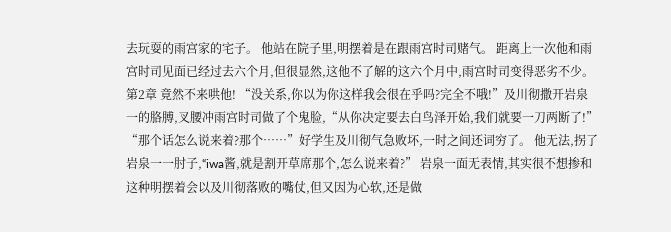去玩耍的雨宫家的宅子。 他站在院子里,明摆着是在跟雨宫时司赌气。 距离上一次他和雨宫时司见面已经过去六个月,但很显然,这他不了解的这六个月中,雨宫时司变得恶劣不少。 第2章 竟然不来哄他! “没关系,你以为你这样我会很在乎吗?完全不哦!”及川彻撒开岩泉一的胳膊,叉腰冲雨宫时司做了个鬼脸,“从你决定要去白鸟泽开始,我们就要一刀两断了!” “那个话怎么说来着?那个……”好学生及川彻气急败坏,一时之间还词穷了。 他无法,拐了岩泉一一肘子,“iwa酱,就是割开草席那个,怎么说来着?” 岩泉一面无表情,其实很不想掺和这种明摆着会以及川彻落败的嘴仗,但又因为心软,还是做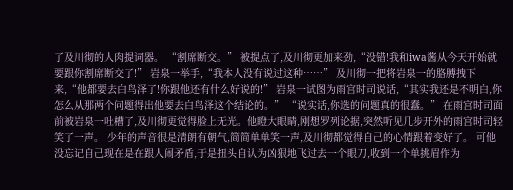了及川彻的人肉提词器。 “割席断交。” 被提点了,及川彻更加来劲,“没错!我和iwa酱从今天开始就要跟你割席断交了!” 岩泉一举手,“我本人没有说过这种……” 及川彻一把将岩泉一的胳膊拽下来,“他都要去白鸟泽了!你跟他还有什么好说的!” 岩泉一试图为雨宫时司说话,“其实我还是不明白,你怎么从那两个问题得出他要去白鸟泽这个结论的。” “说实话,你选的问题真的很蠢。” 在雨宫时司面前被岩泉一吐槽了,及川彻更觉得脸上无光。他瞪大眼睛,刚想罗列论据,突然听见几步开外的雨宫时司轻笑了一声。 少年的声音很是清朗有朝气,简简单单笑一声,及川彻都觉得自己的心情跟着变好了。 可他没忘记自己现在是在跟人闹矛盾,于是扭头自认为凶狠地飞过去一个眼刀,收到一个单挑眉作为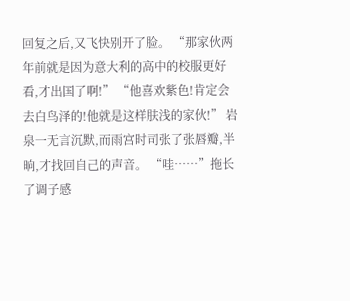回复之后,又飞快别开了脸。 “那家伙两年前就是因为意大利的高中的校服更好看,才出国了啊!” “他喜欢紫色!肯定会去白鸟泽的!他就是这样肤浅的家伙!” 岩泉一无言沉默,而雨宫时司张了张唇瓣,半晌,才找回自己的声音。 “哇……”拖长了调子感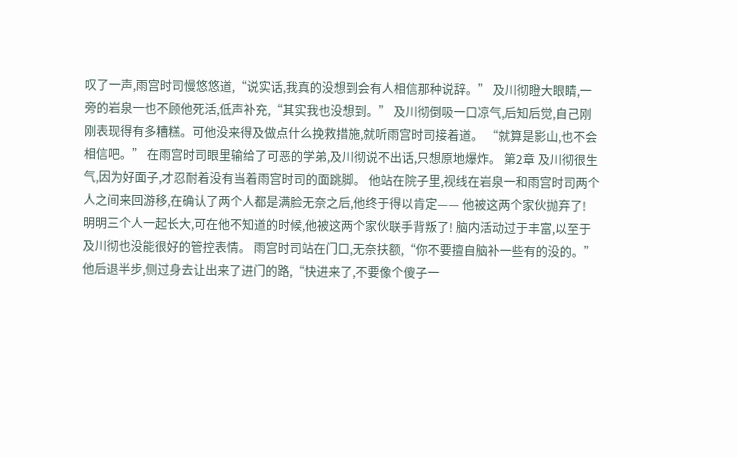叹了一声,雨宫时司慢悠悠道,“说实话,我真的没想到会有人相信那种说辞。” 及川彻瞪大眼睛,一旁的岩泉一也不顾他死活,低声补充,“其实我也没想到。” 及川彻倒吸一口凉气,后知后觉,自己刚刚表现得有多糟糕。可他没来得及做点什么挽救措施,就听雨宫时司接着道。 “就算是影山,也不会相信吧。” 在雨宫时司眼里输给了可恶的学弟,及川彻说不出话,只想原地爆炸。 第2章 及川彻很生气,因为好面子,才忍耐着没有当着雨宫时司的面跳脚。 他站在院子里,视线在岩泉一和雨宫时司两个人之间来回游移,在确认了两个人都是满脸无奈之后,他终于得以肯定—— 他被这两个家伙抛弃了! 明明三个人一起长大,可在他不知道的时候,他被这两个家伙联手背叛了! 脑内活动过于丰富,以至于及川彻也没能很好的管控表情。 雨宫时司站在门口,无奈扶额,“你不要擅自脑补一些有的没的。” 他后退半步,侧过身去让出来了进门的路,“快进来了,不要像个傻子一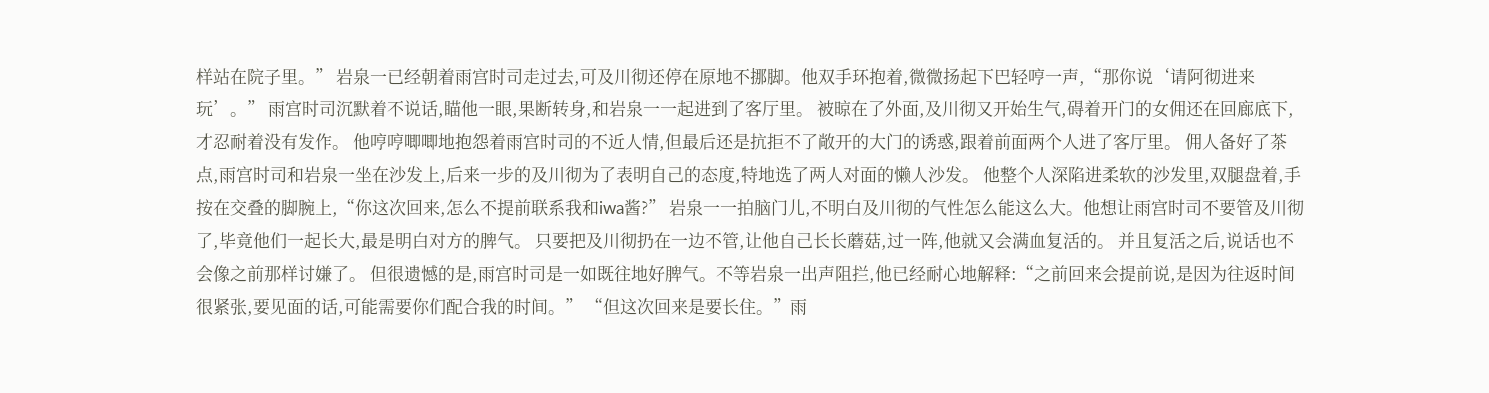样站在院子里。” 岩泉一已经朝着雨宫时司走过去,可及川彻还停在原地不挪脚。他双手环抱着,微微扬起下巴轻哼一声,“那你说‘请阿彻进来玩’。” 雨宫时司沉默着不说话,瞄他一眼,果断转身,和岩泉一一起进到了客厅里。 被晾在了外面,及川彻又开始生气,碍着开门的女佣还在回廊底下,才忍耐着没有发作。 他哼哼唧唧地抱怨着雨宫时司的不近人情,但最后还是抗拒不了敞开的大门的诱惑,跟着前面两个人进了客厅里。 佣人备好了茶点,雨宫时司和岩泉一坐在沙发上,后来一步的及川彻为了表明自己的态度,特地选了两人对面的懒人沙发。 他整个人深陷进柔软的沙发里,双腿盘着,手按在交叠的脚腕上,“你这次回来,怎么不提前联系我和iwa酱?” 岩泉一一拍脑门儿,不明白及川彻的气性怎么能这么大。他想让雨宫时司不要管及川彻了,毕竟他们一起长大,最是明白对方的脾气。 只要把及川彻扔在一边不管,让他自己长长蘑菇,过一阵,他就又会满血复活的。 并且复活之后,说话也不会像之前那样讨嫌了。 但很遗憾的是,雨宫时司是一如既往地好脾气。不等岩泉一出声阻拦,他已经耐心地解释:“之前回来会提前说,是因为往返时间很紧张,要见面的话,可能需要你们配合我的时间。” “但这次回来是要长住。”雨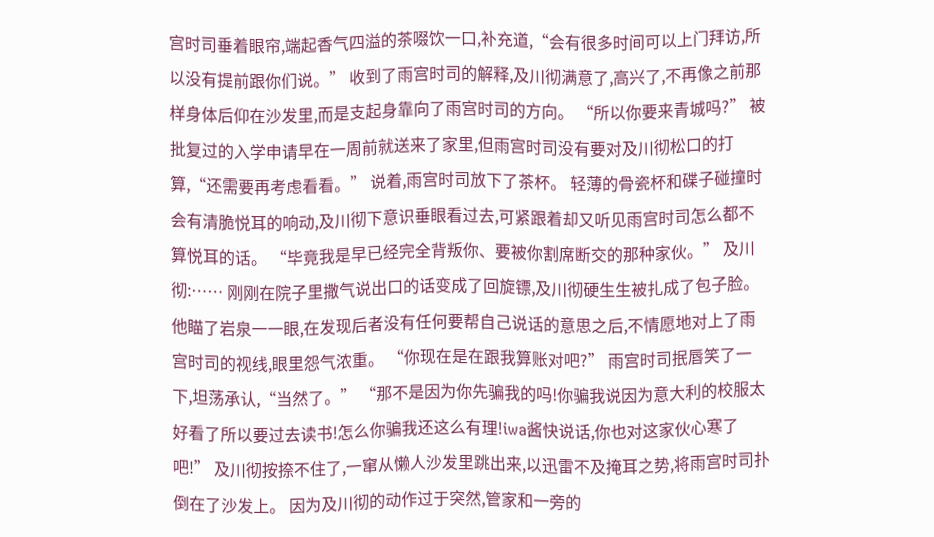宫时司垂着眼帘,端起香气四溢的茶啜饮一口,补充道,“会有很多时间可以上门拜访,所以没有提前跟你们说。” 收到了雨宫时司的解释,及川彻满意了,高兴了,不再像之前那样身体后仰在沙发里,而是支起身靠向了雨宫时司的方向。 “所以你要来青城吗?” 被批复过的入学申请早在一周前就送来了家里,但雨宫时司没有要对及川彻松口的打算,“还需要再考虑看看。” 说着,雨宫时司放下了茶杯。 轻薄的骨瓷杯和碟子碰撞时会有清脆悦耳的响动,及川彻下意识垂眼看过去,可紧跟着却又听见雨宫时司怎么都不算悦耳的话。 “毕竟我是早已经完全背叛你、要被你割席断交的那种家伙。” 及川彻:…… 刚刚在院子里撒气说出口的话变成了回旋镖,及川彻硬生生被扎成了包子脸。他瞄了岩泉一一眼,在发现后者没有任何要帮自己说话的意思之后,不情愿地对上了雨宫时司的视线,眼里怨气浓重。 “你现在是在跟我算账对吧?” 雨宫时司抿唇笑了一下,坦荡承认,“当然了。” “那不是因为你先骗我的吗!你骗我说因为意大利的校服太好看了所以要过去读书!怎么你骗我还这么有理!iwa酱快说话,你也对这家伙心寒了吧!” 及川彻按捺不住了,一窜从懒人沙发里跳出来,以迅雷不及掩耳之势,将雨宫时司扑倒在了沙发上。 因为及川彻的动作过于突然,管家和一旁的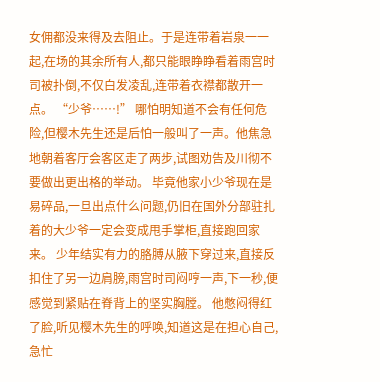女佣都没来得及去阻止。于是连带着岩泉一一起,在场的其余所有人,都只能眼睁睁看着雨宫时司被扑倒,不仅白发凌乱,连带着衣襟都散开一点。 “少爷……!” 哪怕明知道不会有任何危险,但樱木先生还是后怕一般叫了一声。他焦急地朝着客厅会客区走了两步,试图劝告及川彻不要做出更出格的举动。 毕竟他家小少爷现在是易碎品,一旦出点什么问题,仍旧在国外分部驻扎着的大少爷一定会变成甩手掌柜,直接跑回家来。 少年结实有力的胳膊从腋下穿过来,直接反扣住了另一边肩膀,雨宫时司闷哼一声,下一秒,便感觉到紧贴在脊背上的坚实胸膛。 他憋闷得红了脸,听见樱木先生的呼唤,知道这是在担心自己,急忙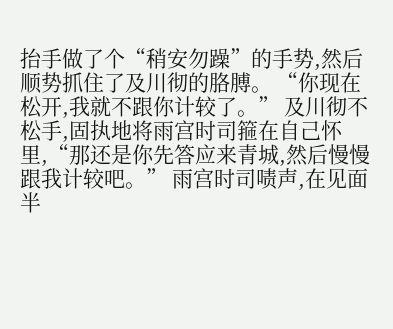抬手做了个“稍安勿躁”的手势,然后顺势抓住了及川彻的胳膊。 “你现在松开,我就不跟你计较了。” 及川彻不松手,固执地将雨宫时司箍在自己怀里,“那还是你先答应来青城,然后慢慢跟我计较吧。” 雨宫时司啧声,在见面半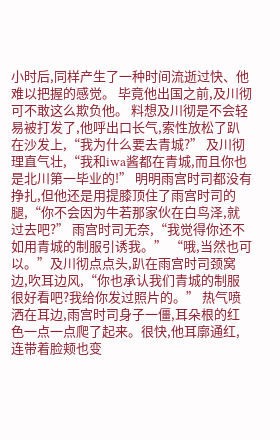小时后,同样产生了一种时间流逝过快、他难以把握的感觉。 毕竟他出国之前,及川彻可不敢这么欺负他。 料想及川彻是不会轻易被打发了,他呼出口长气,索性放松了趴在沙发上,“我为什么要去青城?” 及川彻理直气壮,“我和iwa酱都在青城,而且你也是北川第一毕业的!” 明明雨宫时司都没有挣扎,但他还是用提膝顶住了雨宫时司的腿,“你不会因为牛若那家伙在白鸟泽,就过去吧?” 雨宫时司无奈,“我觉得你还不如用青城的制服引诱我。” “哦,当然也可以。”及川彻点点头,趴在雨宫时司颈窝边,吹耳边风,“你也承认我们青城的制服很好看吧?我给你发过照片的。” 热气喷洒在耳边,雨宫时司身子一僵,耳朵根的红色一点一点爬了起来。很快,他耳廓通红,连带着脸颊也变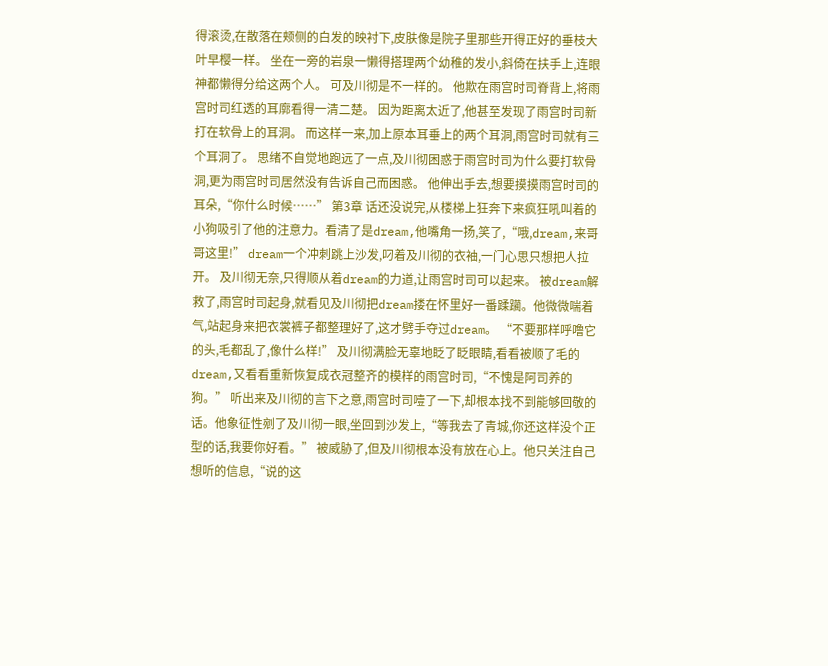得滚烫,在散落在颊侧的白发的映衬下,皮肤像是院子里那些开得正好的垂枝大叶早樱一样。 坐在一旁的岩泉一懒得搭理两个幼稚的发小,斜倚在扶手上,连眼神都懒得分给这两个人。 可及川彻是不一样的。 他欺在雨宫时司脊背上,将雨宫时司红透的耳廓看得一清二楚。 因为距离太近了,他甚至发现了雨宫时司新打在软骨上的耳洞。 而这样一来,加上原本耳垂上的两个耳洞,雨宫时司就有三个耳洞了。 思绪不自觉地跑远了一点,及川彻困惑于雨宫时司为什么要打软骨洞,更为雨宫时司居然没有告诉自己而困惑。 他伸出手去,想要摸摸雨宫时司的耳朵,“你什么时候……” 第3章 话还没说完,从楼梯上狂奔下来疯狂吼叫着的小狗吸引了他的注意力。看清了是dream,他嘴角一扬,笑了,“哦,dream,来哥哥这里!” dream一个冲刺跳上沙发,叼着及川彻的衣袖,一门心思只想把人拉开。 及川彻无奈,只得顺从着dream的力道,让雨宫时司可以起来。 被dream解救了,雨宫时司起身,就看见及川彻把dream搂在怀里好一番蹂躏。他微微喘着气,站起身来把衣裳裤子都整理好了,这才劈手夺过dream。 “不要那样呼噜它的头,毛都乱了,像什么样!” 及川彻满脸无辜地眨了眨眼睛,看看被顺了毛的dream,又看看重新恢复成衣冠整齐的模样的雨宫时司,“不愧是阿司养的狗。” 听出来及川彻的言下之意,雨宫时司噎了一下,却根本找不到能够回敬的话。他象征性剜了及川彻一眼,坐回到沙发上,“等我去了青城,你还这样没个正型的话,我要你好看。” 被威胁了,但及川彻根本没有放在心上。他只关注自己想听的信息,“说的这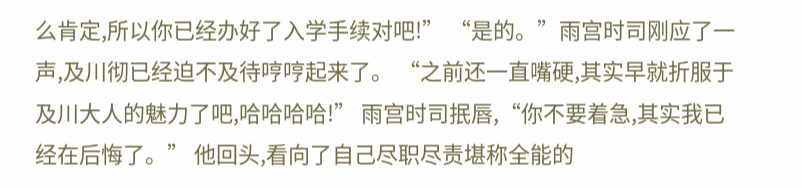么肯定,所以你已经办好了入学手续对吧!” “是的。”雨宫时司刚应了一声,及川彻已经迫不及待哼哼起来了。 “之前还一直嘴硬,其实早就折服于及川大人的魅力了吧,哈哈哈哈!” 雨宫时司抿唇,“你不要着急,其实我已经在后悔了。” 他回头,看向了自己尽职尽责堪称全能的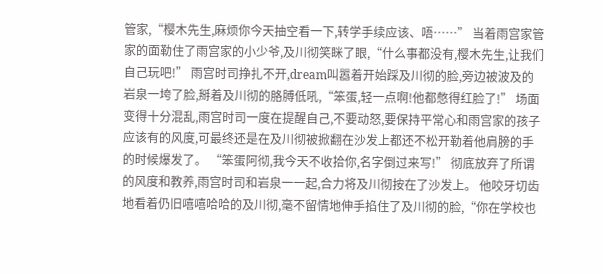管家,“樱木先生,麻烦你今天抽空看一下,转学手续应该、唔……” 当着雨宫家管家的面勒住了雨宫家的小少爷,及川彻笑眯了眼,“什么事都没有,樱木先生,让我们自己玩吧!” 雨宫时司挣扎不开,dream叫嚣着开始踩及川彻的脸,旁边被波及的岩泉一垮了脸,掰着及川彻的胳膊低吼,“笨蛋,轻一点啊!他都憋得红脸了!” 场面变得十分混乱,雨宫时司一度在提醒自己,不要动怒,要保持平常心和雨宫家的孩子应该有的风度,可最终还是在及川彻被掀翻在沙发上都还不松开勒着他肩膀的手的时候爆发了。 “笨蛋阿彻,我今天不收拾你,名字倒过来写!” 彻底放弃了所谓的风度和教养,雨宫时司和岩泉一一起,合力将及川彻按在了沙发上。 他咬牙切齿地看着仍旧嘻嘻哈哈的及川彻,毫不留情地伸手掐住了及川彻的脸,“你在学校也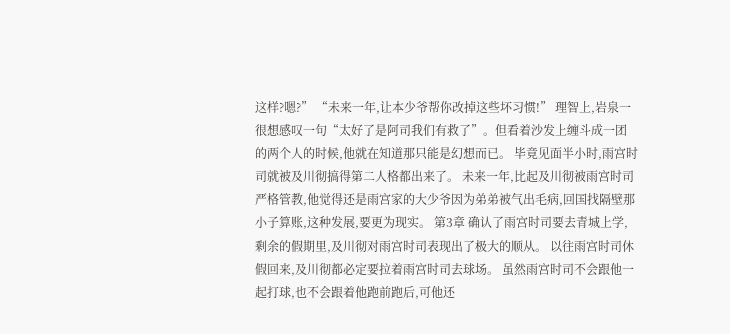这样?嗯?” “未来一年,让本少爷帮你改掉这些坏习惯!” 理智上,岩泉一很想感叹一句“太好了是阿司我们有救了”。但看着沙发上缠斗成一团的两个人的时候,他就在知道那只能是幻想而已。 毕竟见面半小时,雨宫时司就被及川彻搞得第二人格都出来了。 未来一年,比起及川彻被雨宫时司严格管教,他觉得还是雨宫家的大少爷因为弟弟被气出毛病,回国找隔壁那小子算账,这种发展,要更为现实。 第3章 确认了雨宫时司要去青城上学,剩余的假期里,及川彻对雨宫时司表现出了极大的顺从。 以往雨宫时司休假回来,及川彻都必定要拉着雨宫时司去球场。 虽然雨宫时司不会跟他一起打球,也不会跟着他跑前跑后,可他还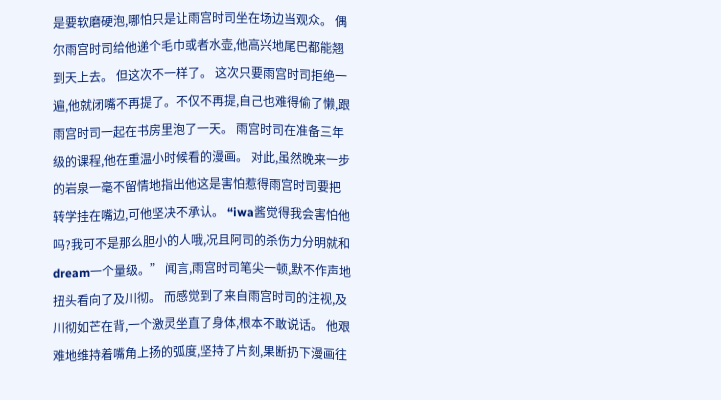是要软磨硬泡,哪怕只是让雨宫时司坐在场边当观众。 偶尔雨宫时司给他递个毛巾或者水壶,他高兴地尾巴都能翘到天上去。 但这次不一样了。 这次只要雨宫时司拒绝一遍,他就闭嘴不再提了。不仅不再提,自己也难得偷了懒,跟雨宫时司一起在书房里泡了一天。 雨宫时司在准备三年级的课程,他在重温小时候看的漫画。 对此,虽然晚来一步的岩泉一毫不留情地指出他这是害怕惹得雨宫时司要把转学挂在嘴边,可他坚决不承认。 “iwa酱觉得我会害怕他吗?我可不是那么胆小的人哦,况且阿司的杀伤力分明就和dream一个量级。” 闻言,雨宫时司笔尖一顿,默不作声地扭头看向了及川彻。 而感觉到了来自雨宫时司的注视,及川彻如芒在背,一个激灵坐直了身体,根本不敢说话。 他艰难地维持着嘴角上扬的弧度,坚持了片刻,果断扔下漫画往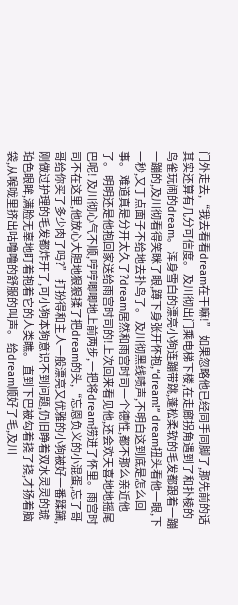门外走去,“我去看看dream在干嘛!” 如果忽略他已经同手同脚了,那先前的话其实还算有几分可信度。 及川彻出门乘电梯下楼,在走廊拐角遇到了和扑棱的鸟雀玩闹的dream。 浑身雪白的漂亮小狗连蹦带跳,蓬松柔软的毛发都跟着一蹦一蹦的,及川彻看得笑眯了眼,蹲下身张开怀抱,“dream!” dream扭头看他一眼,下一秒,又丁点面子不给地去扑鸟了。 及川彻黑线啧声,不明白这到底是怎么回事。 难道真是分开太久了?dream居然和雨宫时司一个德性,都不那么亲近他了。 明明还是他抱回家送给雨宫时司的!上次回来看见他,还会欢天喜地地摇尾巴呢! 及川彻心气不顺,哼哼唧唧地上前两步,一把将dream捞进了怀里。雨宫时司不在这里,他放心大胆地狠狠揉了把dream的头,“忘恩负义的小混蛋,忘了哥哥给你买了多少肉了吗?” 打扮得和主人一般漂亮又优雅的小狗被好一番蹂躏,刚做过护理的毛发都炸开了,可小狗本狗意识不到问题,仍旧睁着双水灵灵的琥珀色眼眸,满脸无辜地盯着抱着它的人类瞧。 直到下巴被勾着挠了挠,才扬着脑袋,从喉咙里挤出咕噜噜的舒服的叫声。 给dream顺好了毛,及川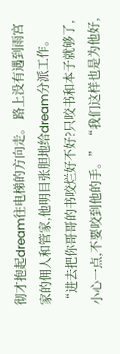彻才抱起dream往电梯的方向走。 路上没有遇到雨宫家的佣人和管家,他明目张胆地给dream分派工作。 “进去把你哥哥的书咬烂好不好?只咬书和本子就够了,小心一点,不要咬到他的手。” “我们这样也是为他好,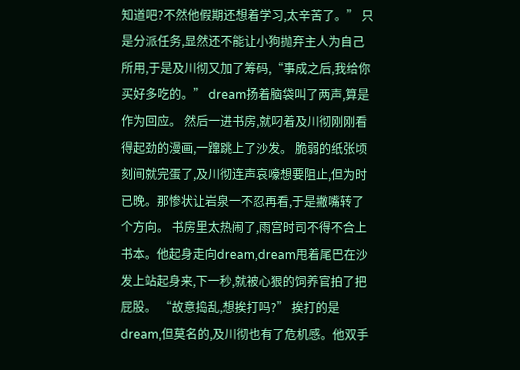知道吧?不然他假期还想着学习,太辛苦了。” 只是分派任务,显然还不能让小狗抛弃主人为自己所用,于是及川彻又加了筹码,“事成之后,我给你买好多吃的。” dream扬着脑袋叫了两声,算是作为回应。 然后一进书房,就叼着及川彻刚刚看得起劲的漫画,一蹿跳上了沙发。 脆弱的纸张顷刻间就完蛋了,及川彻连声哀嚎想要阻止,但为时已晚。那惨状让岩泉一不忍再看,于是撇嘴转了个方向。 书房里太热闹了,雨宫时司不得不合上书本。他起身走向dream,dream甩着尾巴在沙发上站起身来,下一秒,就被心狠的饲养官拍了把屁股。 “故意捣乱,想挨打吗?” 挨打的是dream,但莫名的,及川彻也有了危机感。他双手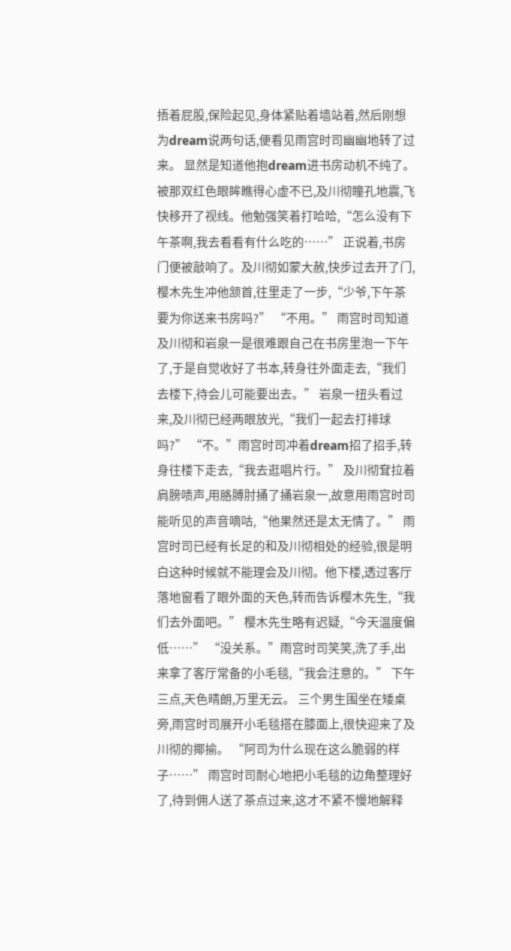捂着屁股,保险起见,身体紧贴着墙站着,然后刚想为dream说两句话,便看见雨宫时司幽幽地转了过来。 显然是知道他抱dream进书房动机不纯了。 被那双红色眼眸瞧得心虚不已,及川彻瞳孔地震,飞快移开了视线。他勉强笑着打哈哈,“怎么没有下午茶啊,我去看看有什么吃的……” 正说着,书房门便被敲响了。及川彻如蒙大赦,快步过去开了门,樱木先生冲他颔首,往里走了一步,“少爷,下午茶要为你送来书房吗?” “不用。” 雨宫时司知道及川彻和岩泉一是很难跟自己在书房里泡一下午了,于是自觉收好了书本,转身往外面走去,“我们去楼下,待会儿可能要出去。” 岩泉一扭头看过来,及川彻已经两眼放光,“我们一起去打排球吗?” “不。”雨宫时司冲着dream招了招手,转身往楼下走去,“我去逛唱片行。” 及川彻耷拉着肩膀啧声,用胳膊肘捅了捅岩泉一,故意用雨宫时司能听见的声音嘀咕,“他果然还是太无情了。” 雨宫时司已经有长足的和及川彻相处的经验,很是明白这种时候就不能理会及川彻。他下楼,透过客厅落地窗看了眼外面的天色,转而告诉樱木先生,“我们去外面吧。” 樱木先生略有迟疑,“今天温度偏低……” “没关系。”雨宫时司笑笑,洗了手,出来拿了客厅常备的小毛毯,“我会注意的。” 下午三点,天色晴朗,万里无云。 三个男生围坐在矮桌旁,雨宫时司展开小毛毯搭在膝面上,很快迎来了及川彻的揶揄。 “阿司为什么现在这么脆弱的样子……” 雨宫时司耐心地把小毛毯的边角整理好了,待到佣人送了茶点过来,这才不紧不慢地解释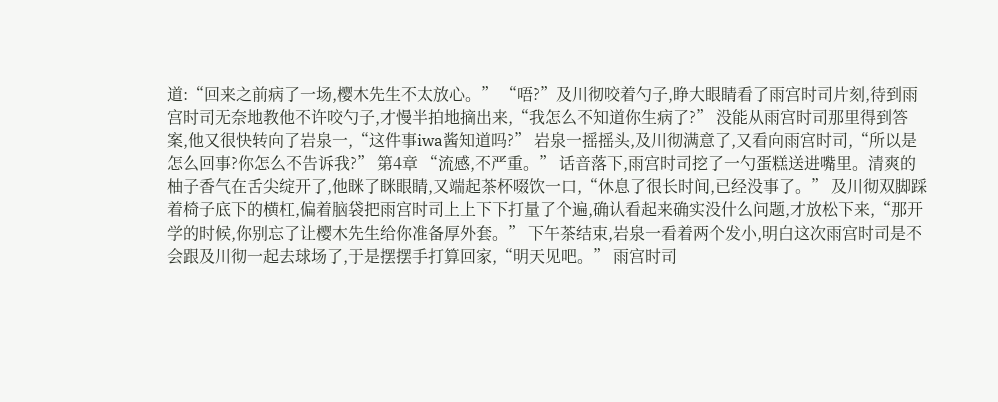道:“回来之前病了一场,樱木先生不太放心。” “唔?”及川彻咬着勺子,睁大眼睛看了雨宫时司片刻,待到雨宫时司无奈地教他不许咬勺子,才慢半拍地摘出来,“我怎么不知道你生病了?” 没能从雨宫时司那里得到答案,他又很快转向了岩泉一,“这件事iwa酱知道吗?” 岩泉一摇摇头,及川彻满意了,又看向雨宫时司,“所以是怎么回事?你怎么不告诉我?” 第4章 “流感,不严重。” 话音落下,雨宫时司挖了一勺蛋糕送进嘴里。清爽的柚子香气在舌尖绽开了,他眯了眯眼睛,又端起茶杯啜饮一口,“休息了很长时间,已经没事了。” 及川彻双脚踩着椅子底下的横杠,偏着脑袋把雨宫时司上上下下打量了个遍,确认看起来确实没什么问题,才放松下来,“那开学的时候,你别忘了让樱木先生给你准备厚外套。” 下午茶结束,岩泉一看着两个发小,明白这次雨宫时司是不会跟及川彻一起去球场了,于是摆摆手打算回家,“明天见吧。” 雨宫时司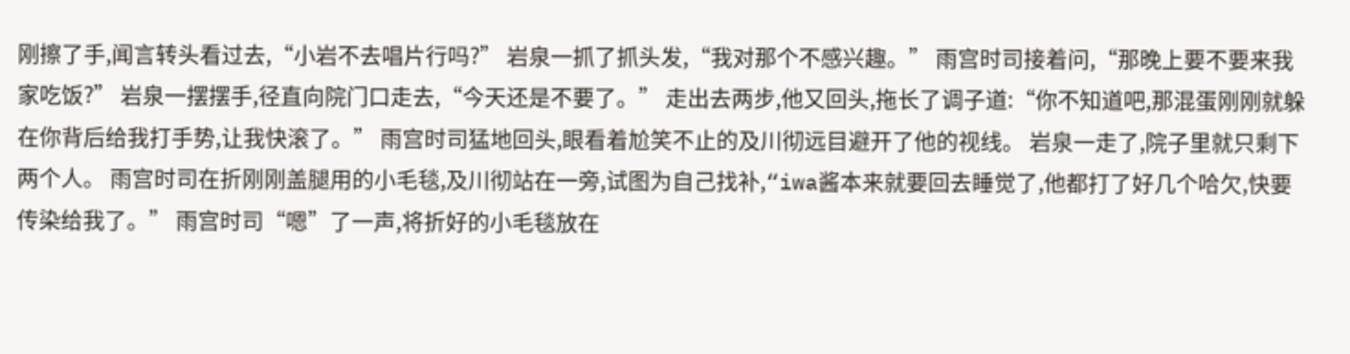刚擦了手,闻言转头看过去,“小岩不去唱片行吗?” 岩泉一抓了抓头发,“我对那个不感兴趣。” 雨宫时司接着问,“那晚上要不要来我家吃饭?” 岩泉一摆摆手,径直向院门口走去,“今天还是不要了。” 走出去两步,他又回头,拖长了调子道:“你不知道吧,那混蛋刚刚就躲在你背后给我打手势,让我快滚了。” 雨宫时司猛地回头,眼看着尬笑不止的及川彻远目避开了他的视线。 岩泉一走了,院子里就只剩下两个人。 雨宫时司在折刚刚盖腿用的小毛毯,及川彻站在一旁,试图为自己找补,“iwa酱本来就要回去睡觉了,他都打了好几个哈欠,快要传染给我了。” 雨宫时司“嗯”了一声,将折好的小毛毯放在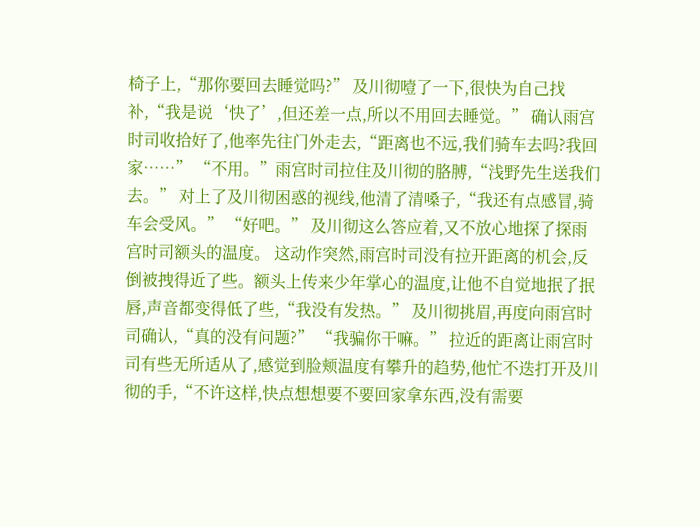椅子上,“那你要回去睡觉吗?” 及川彻噎了一下,很快为自己找补,“我是说‘快了’,但还差一点,所以不用回去睡觉。” 确认雨宫时司收拾好了,他率先往门外走去,“距离也不远,我们骑车去吗?我回家……” “不用。”雨宫时司拉住及川彻的胳膊,“浅野先生送我们去。” 对上了及川彻困惑的视线,他清了清嗓子,“我还有点感冒,骑车会受风。” “好吧。” 及川彻这么答应着,又不放心地探了探雨宫时司额头的温度。 这动作突然,雨宫时司没有拉开距离的机会,反倒被拽得近了些。额头上传来少年掌心的温度,让他不自觉地抿了抿唇,声音都变得低了些,“我没有发热。” 及川彻挑眉,再度向雨宫时司确认,“真的没有问题?” “我骗你干嘛。” 拉近的距离让雨宫时司有些无所适从了,感觉到脸颊温度有攀升的趋势,他忙不迭打开及川彻的手,“不许这样,快点想想要不要回家拿东西,没有需要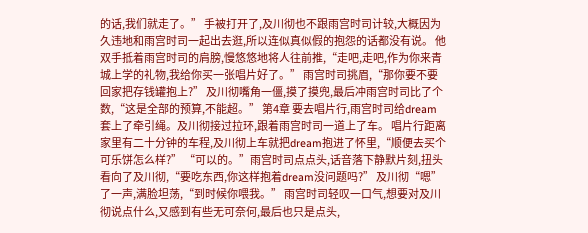的话,我们就走了。” 手被打开了,及川彻也不跟雨宫时司计较,大概因为久违地和雨宫时司一起出去逛,所以连似真似假的抱怨的话都没有说。 他双手抵着雨宫时司的肩膀,慢悠悠地将人往前推,“走吧,走吧,作为你来青城上学的礼物,我给你买一张唱片好了。” 雨宫时司挑眉,“那你要不要回家把存钱罐抱上?” 及川彻嘴角一僵,摸了摸兜,最后冲雨宫时司比了个数,“这是全部的预算,不能超。” 第4章 要去唱片行,雨宫时司给dream套上了牵引绳。及川彻接过拉环,跟着雨宫时司一道上了车。 唱片行距离家里有二十分钟的车程,及川彻上车就把dream抱进了怀里,“顺便去买个可乐饼怎么样?” “可以的。”雨宫时司点点头,话音落下静默片刻,扭头看向了及川彻,“要吃东西,你这样抱着dream没问题吗?” 及川彻“嗯”了一声,满脸坦荡,“到时候你喂我。” 雨宫时司轻叹一口气,想要对及川彻说点什么,又感到有些无可奈何,最后也只是点头,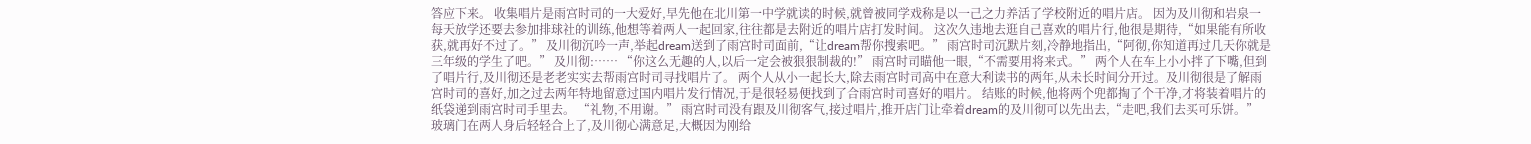答应下来。 收集唱片是雨宫时司的一大爱好,早先他在北川第一中学就读的时候,就曾被同学戏称是以一己之力养活了学校附近的唱片店。 因为及川彻和岩泉一每天放学还要去参加排球社的训练,他想等着两人一起回家,往往都是去附近的唱片店打发时间。 这次久违地去逛自己喜欢的唱片行,他很是期待,“如果能有所收获,就再好不过了。” 及川彻沉吟一声,举起dream送到了雨宫时司面前,“让dream帮你搜索吧。” 雨宫时司沉默片刻,冷静地指出,“阿彻,你知道再过几天你就是三年级的学生了吧。” 及川彻:…… “你这么无趣的人,以后一定会被狠狠制裁的!” 雨宫时司瞄他一眼,“不需要用将来式。” 两个人在车上小小拌了下嘴,但到了唱片行,及川彻还是老老实实去帮雨宫时司寻找唱片了。 两个人从小一起长大,除去雨宫时司高中在意大利读书的两年,从未长时间分开过。及川彻很是了解雨宫时司的喜好,加之过去两年特地留意过国内唱片发行情况,于是很轻易便找到了合雨宫时司喜好的唱片。 结账的时候,他将两个兜都掏了个干净,才将装着唱片的纸袋递到雨宫时司手里去。 “礼物,不用谢。” 雨宫时司没有跟及川彻客气,接过唱片,推开店门让牵着dream的及川彻可以先出去,“走吧,我们去买可乐饼。” 玻璃门在两人身后轻轻合上了,及川彻心满意足,大概因为刚给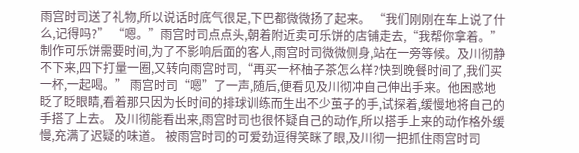雨宫时司送了礼物,所以说话时底气很足,下巴都微微扬了起来。 “我们刚刚在车上说了什么,记得吗?” “嗯。”雨宫时司点点头,朝着附近卖可乐饼的店铺走去,“我帮你拿着。” 制作可乐饼需要时间,为了不影响后面的客人,雨宫时司微微侧身,站在一旁等候。及川彻静不下来,四下打量一圈,又转向雨宫时司,“再买一杯柚子茶怎么样?快到晚餐时间了,我们买一杯,一起喝。” 雨宫时司“嗯”了一声,随后,便看见及川彻冲自己伸出手来。他困惑地眨了眨眼睛,看着那只因为长时间的排球训练而生出不少茧子的手,试探着,缓慢地将自己的手搭了上去。 及川彻能看出来,雨宫时司也很怀疑自己的动作,所以搭手上来的动作格外缓慢,充满了迟疑的味道。 被雨宫时司的可爱劲逗得笑眯了眼,及川彻一把抓住雨宫时司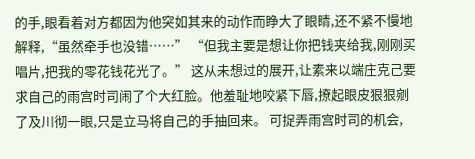的手,眼看着对方都因为他突如其来的动作而睁大了眼睛,还不紧不慢地解释,“虽然牵手也没错……” “但我主要是想让你把钱夹给我,刚刚买唱片,把我的零花钱花光了。” 这从未想过的展开,让素来以端庄克己要求自己的雨宫时司闹了个大红脸。他羞耻地咬紧下唇,撩起眼皮狠狠剜了及川彻一眼,只是立马将自己的手抽回来。 可捉弄雨宫时司的机会,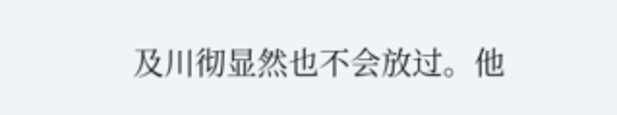及川彻显然也不会放过。他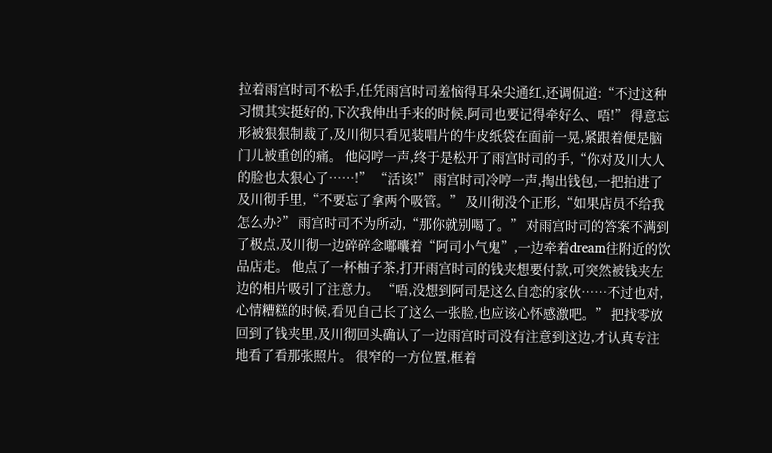拉着雨宫时司不松手,任凭雨宫时司羞恼得耳朵尖通红,还调侃道:“不过这种习惯其实挺好的,下次我伸出手来的时候,阿司也要记得牵好么、唔!” 得意忘形被狠狠制裁了,及川彻只看见装唱片的牛皮纸袋在面前一晃,紧跟着便是脑门儿被重创的痛。 他闷哼一声,终于是松开了雨宫时司的手,“你对及川大人的脸也太狠心了……!” “活该!” 雨宫时司冷哼一声,掏出钱包,一把拍进了及川彻手里,“不要忘了拿两个吸管。” 及川彻没个正形,“如果店员不给我怎么办?” 雨宫时司不为所动,“那你就别喝了。” 对雨宫时司的答案不满到了极点,及川彻一边碎碎念嘟囔着“阿司小气鬼”,一边牵着dream往附近的饮品店走。 他点了一杯柚子茶,打开雨宫时司的钱夹想要付款,可突然被钱夹左边的相片吸引了注意力。 “唔,没想到阿司是这么自恋的家伙……不过也对,心情糟糕的时候,看见自己长了这么一张脸,也应该心怀感激吧。” 把找零放回到了钱夹里,及川彻回头确认了一边雨宫时司没有注意到这边,才认真专注地看了看那张照片。 很窄的一方位置,框着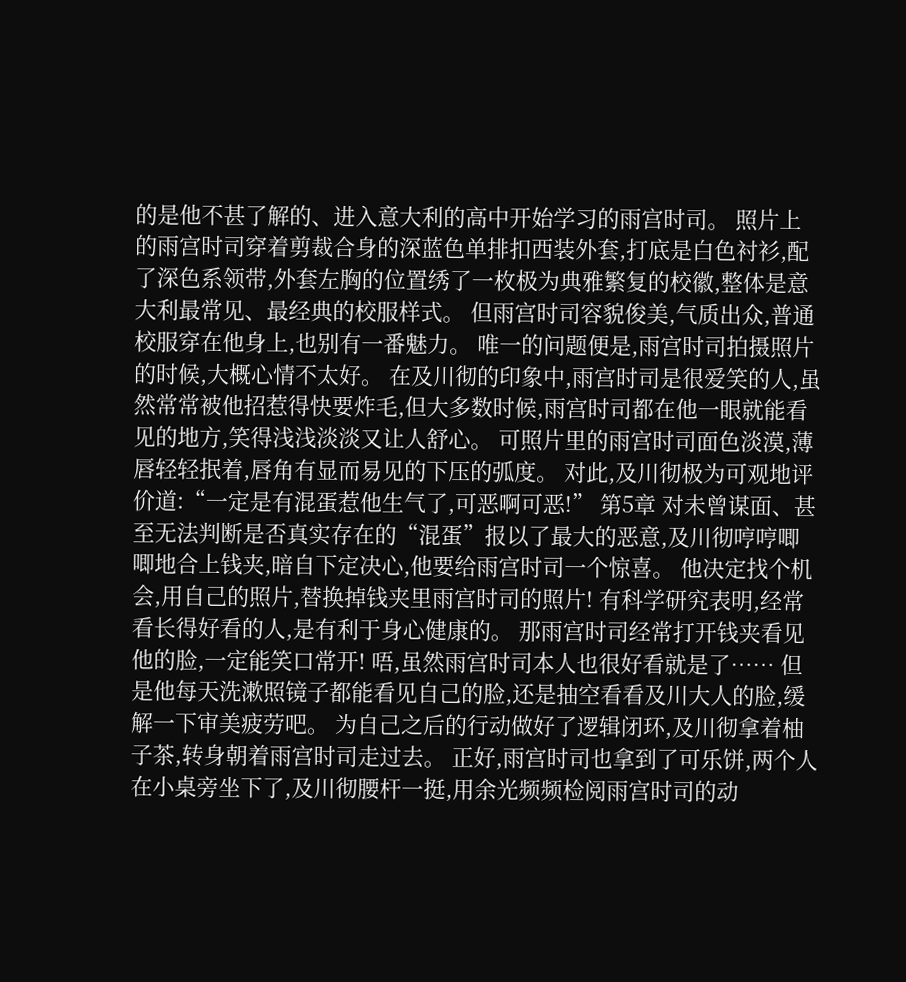的是他不甚了解的、进入意大利的高中开始学习的雨宫时司。 照片上的雨宫时司穿着剪裁合身的深蓝色单排扣西装外套,打底是白色衬衫,配了深色系领带,外套左胸的位置绣了一枚极为典雅繁复的校徽,整体是意大利最常见、最经典的校服样式。 但雨宫时司容貌俊美,气质出众,普通校服穿在他身上,也别有一番魅力。 唯一的问题便是,雨宫时司拍摄照片的时候,大概心情不太好。 在及川彻的印象中,雨宫时司是很爱笑的人,虽然常常被他招惹得快要炸毛,但大多数时候,雨宫时司都在他一眼就能看见的地方,笑得浅浅淡淡又让人舒心。 可照片里的雨宫时司面色淡漠,薄唇轻轻抿着,唇角有显而易见的下压的弧度。 对此,及川彻极为可观地评价道:“一定是有混蛋惹他生气了,可恶啊可恶!” 第5章 对未曾谋面、甚至无法判断是否真实存在的“混蛋”报以了最大的恶意,及川彻哼哼唧唧地合上钱夹,暗自下定决心,他要给雨宫时司一个惊喜。 他决定找个机会,用自己的照片,替换掉钱夹里雨宫时司的照片! 有科学研究表明,经常看长得好看的人,是有利于身心健康的。 那雨宫时司经常打开钱夹看见他的脸,一定能笑口常开! 唔,虽然雨宫时司本人也很好看就是了…… 但是他每天洗漱照镜子都能看见自己的脸,还是抽空看看及川大人的脸,缓解一下审美疲劳吧。 为自己之后的行动做好了逻辑闭环,及川彻拿着柚子茶,转身朝着雨宫时司走过去。 正好,雨宫时司也拿到了可乐饼,两个人在小桌旁坐下了,及川彻腰杆一挺,用余光频频检阅雨宫时司的动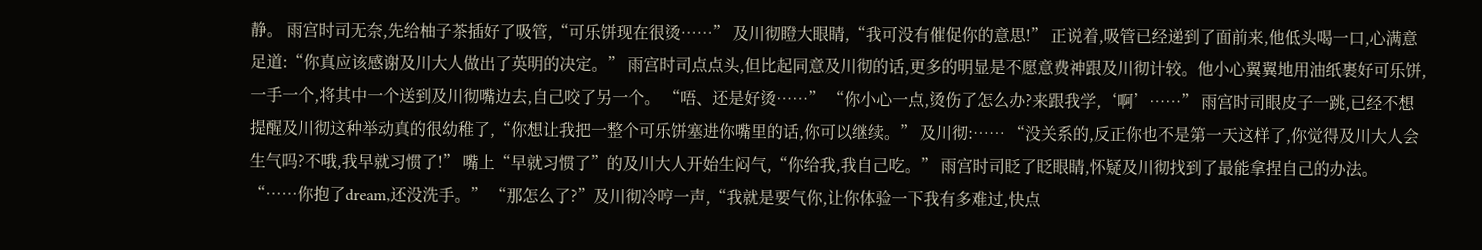静。 雨宫时司无奈,先给柚子茶插好了吸管,“可乐饼现在很烫……” 及川彻瞪大眼睛,“我可没有催促你的意思!” 正说着,吸管已经递到了面前来,他低头喝一口,心满意足道:“你真应该感谢及川大人做出了英明的决定。” 雨宫时司点点头,但比起同意及川彻的话,更多的明显是不愿意费神跟及川彻计较。他小心翼翼地用油纸裹好可乐饼,一手一个,将其中一个送到及川彻嘴边去,自己咬了另一个。 “唔、还是好烫……” “你小心一点,烫伤了怎么办?来跟我学,‘啊’……” 雨宫时司眼皮子一跳,已经不想提醒及川彻这种举动真的很幼稚了,“你想让我把一整个可乐饼塞进你嘴里的话,你可以继续。” 及川彻:…… “没关系的,反正你也不是第一天这样了,你觉得及川大人会生气吗?不哦,我早就习惯了!” 嘴上“早就习惯了”的及川大人开始生闷气,“你给我,我自己吃。” 雨宫时司眨了眨眼睛,怀疑及川彻找到了最能拿捏自己的办法。 “……你抱了dream,还没洗手。” “那怎么了?”及川彻冷哼一声,“我就是要气你,让你体验一下我有多难过,快点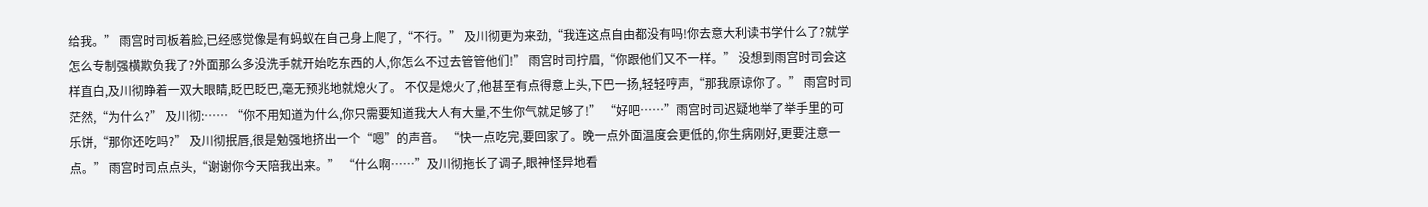给我。” 雨宫时司板着脸,已经感觉像是有蚂蚁在自己身上爬了,“不行。” 及川彻更为来劲,“我连这点自由都没有吗!你去意大利读书学什么了?就学怎么专制强横欺负我了?外面那么多没洗手就开始吃东西的人,你怎么不过去管管他们!” 雨宫时司拧眉,“你跟他们又不一样。” 没想到雨宫时司会这样直白,及川彻睁着一双大眼睛,眨巴眨巴,毫无预兆地就熄火了。 不仅是熄火了,他甚至有点得意上头,下巴一扬,轻轻哼声,“那我原谅你了。” 雨宫时司茫然,“为什么?” 及川彻:…… “你不用知道为什么,你只需要知道我大人有大量,不生你气就足够了!” “好吧……”雨宫时司迟疑地举了举手里的可乐饼,“那你还吃吗?” 及川彻抿唇,很是勉强地挤出一个“嗯”的声音。 “快一点吃完,要回家了。晚一点外面温度会更低的,你生病刚好,更要注意一点。” 雨宫时司点点头,“谢谢你今天陪我出来。” “什么啊……”及川彻拖长了调子,眼神怪异地看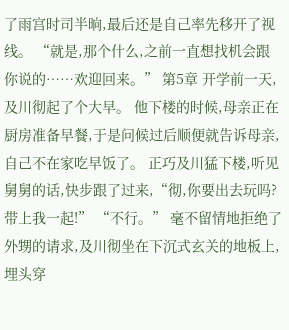了雨宫时司半晌,最后还是自己率先移开了视线。 “就是,那个什么,之前一直想找机会跟你说的……欢迎回来。” 第5章 开学前一天,及川彻起了个大早。 他下楼的时候,母亲正在厨房准备早餐,于是问候过后顺便就告诉母亲,自己不在家吃早饭了。 正巧及川猛下楼,听见舅舅的话,快步跟了过来,“彻,你要出去玩吗?带上我一起!” “不行。” 毫不留情地拒绝了外甥的请求,及川彻坐在下沉式玄关的地板上,埋头穿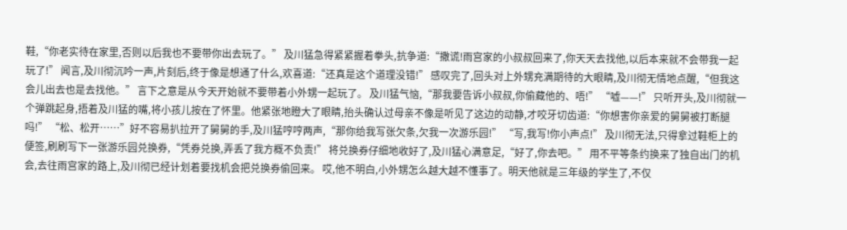鞋,“你老实待在家里,否则以后我也不要带你出去玩了。” 及川猛急得紧紧握着拳头,抗争道:“撒谎!雨宫家的小叔叔回来了,你天天去找他,以后本来就不会带我一起玩了!” 闻言,及川彻沉吟一声,片刻后,终于像是想通了什么,欢喜道:“还真是这个道理没错!” 感叹完了,回头对上外甥充满期待的大眼睛,及川彻无情地点醒,“但我这会儿出去也是去找他。” 言下之意是从今天开始就不要带着小外甥一起玩了。 及川猛气恼,“那我要告诉小叔叔,你偷藏他的、唔!” “嘘——!” 只听开头,及川彻就一个弹跳起身,捂着及川猛的嘴,将小孩儿按在了怀里。他紧张地瞪大了眼睛,抬头确认过母亲不像是听见了这边的动静,才咬牙切齿道:“你想害你亲爱的舅舅被打断腿吗!” “松、松开……”好不容易扒拉开了舅舅的手,及川猛哼哼两声,“那你给我写张欠条,欠我一次游乐园!” “写,我写!你小声点!” 及川彻无法,只得拿过鞋柜上的便签,刷刷写下一张游乐园兑换券,“凭券兑换,弄丢了我方概不负责!” 将兑换券仔细地收好了,及川猛心满意足,“好了,你去吧。” 用不平等条约换来了独自出门的机会,去往雨宫家的路上,及川彻已经计划着要找机会把兑换券偷回来。 哎,他不明白,小外甥怎么越大越不懂事了。明天他就是三年级的学生了,不仅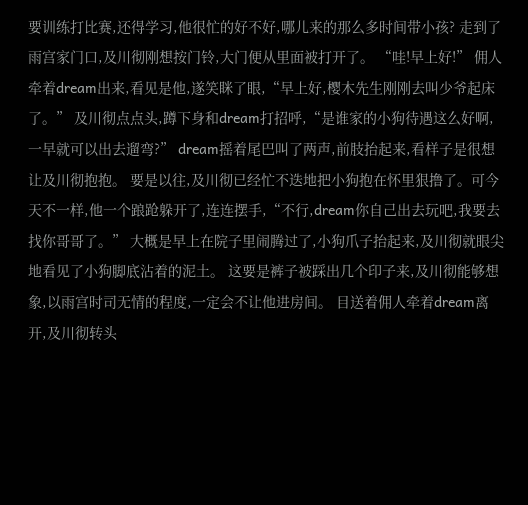要训练打比赛,还得学习,他很忙的好不好,哪儿来的那么多时间带小孩? 走到了雨宫家门口,及川彻刚想按门铃,大门便从里面被打开了。 “哇!早上好!” 佣人牵着dream出来,看见是他,遂笑眯了眼,“早上好,樱木先生刚刚去叫少爷起床了。” 及川彻点点头,蹲下身和dream打招呼,“是谁家的小狗待遇这么好啊,一早就可以出去遛弯?” dream摇着尾巴叫了两声,前肢抬起来,看样子是很想让及川彻抱抱。 要是以往,及川彻已经忙不迭地把小狗抱在怀里狠撸了。可今天不一样,他一个踉跄躲开了,连连摆手,“不行,dream你自己出去玩吧,我要去找你哥哥了。” 大概是早上在院子里闹腾过了,小狗爪子抬起来,及川彻就眼尖地看见了小狗脚底沾着的泥土。 这要是裤子被踩出几个印子来,及川彻能够想象,以雨宫时司无情的程度,一定会不让他进房间。 目送着佣人牵着dream离开,及川彻转头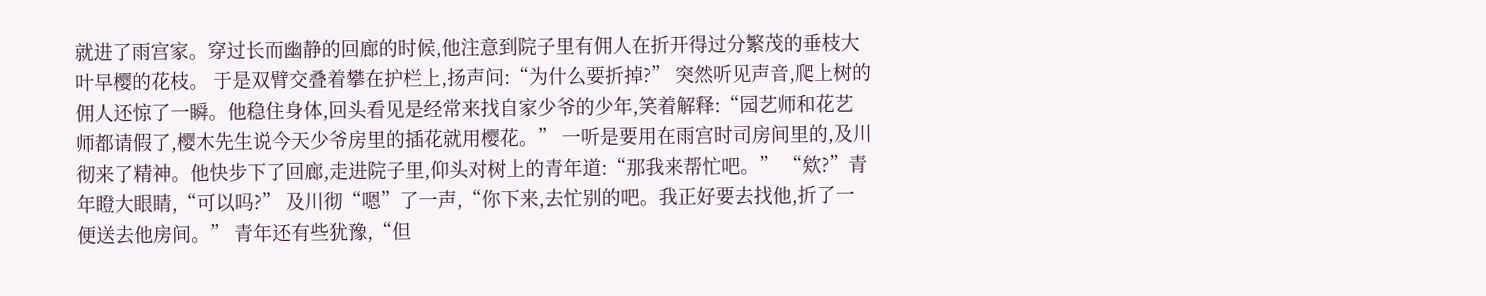就进了雨宫家。穿过长而幽静的回廊的时候,他注意到院子里有佣人在折开得过分繁茂的垂枝大叶早樱的花枝。 于是双臂交叠着攀在护栏上,扬声问:“为什么要折掉?” 突然听见声音,爬上树的佣人还惊了一瞬。他稳住身体,回头看见是经常来找自家少爷的少年,笑着解释:“园艺师和花艺师都请假了,樱木先生说今天少爷房里的插花就用樱花。” 一听是要用在雨宫时司房间里的,及川彻来了精神。他快步下了回廊,走进院子里,仰头对树上的青年道:“那我来帮忙吧。” “欸?”青年瞪大眼睛,“可以吗?” 及川彻“嗯”了一声,“你下来,去忙别的吧。我正好要去找他,折了一便送去他房间。” 青年还有些犹豫,“但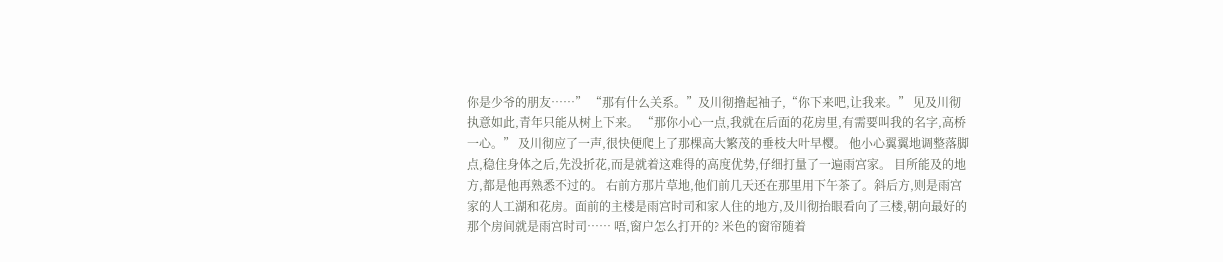你是少爷的朋友……” “那有什么关系。”及川彻撸起袖子,“你下来吧,让我来。” 见及川彻执意如此,青年只能从树上下来。 “那你小心一点,我就在后面的花房里,有需要叫我的名字,高桥一心。” 及川彻应了一声,很快便爬上了那棵高大繁茂的垂枝大叶早樱。 他小心翼翼地调整落脚点,稳住身体之后,先没折花,而是就着这难得的高度优势,仔细打量了一遍雨宫家。 目所能及的地方,都是他再熟悉不过的。 右前方那片草地,他们前几天还在那里用下午茶了。斜后方,则是雨宫家的人工湖和花房。面前的主楼是雨宫时司和家人住的地方,及川彻抬眼看向了三楼,朝向最好的那个房间就是雨宫时司…… 唔,窗户怎么打开的? 米色的窗帘随着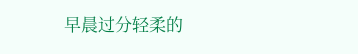早晨过分轻柔的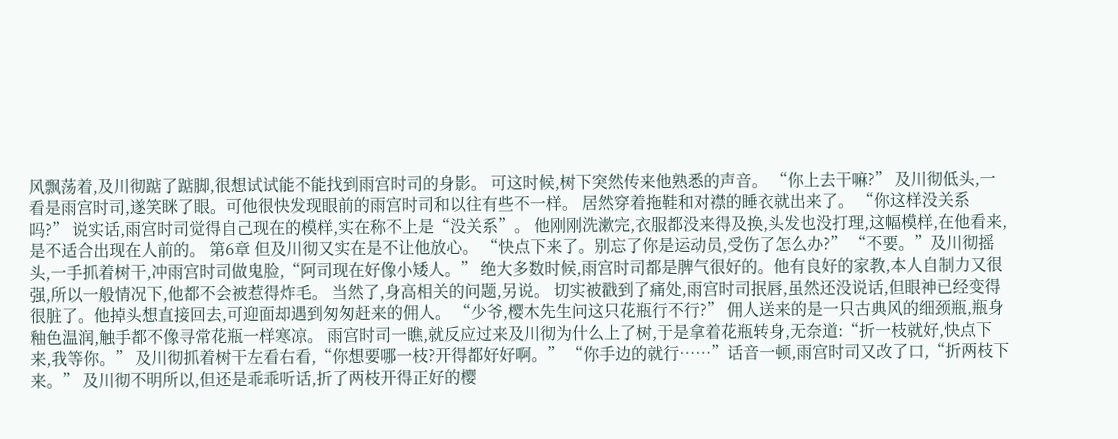风飘荡着,及川彻踮了踮脚,很想试试能不能找到雨宫时司的身影。 可这时候,树下突然传来他熟悉的声音。 “你上去干嘛?” 及川彻低头,一看是雨宫时司,遂笑眯了眼。可他很快发现眼前的雨宫时司和以往有些不一样。 居然穿着拖鞋和对襟的睡衣就出来了。 “你这样没关系吗?” 说实话,雨宫时司觉得自己现在的模样,实在称不上是“没关系”。 他刚刚洗漱完,衣服都没来得及换,头发也没打理,这幅模样,在他看来,是不适合出现在人前的。 第6章 但及川彻又实在是不让他放心。 “快点下来了。别忘了你是运动员,受伤了怎么办?” “不要。”及川彻摇头,一手抓着树干,冲雨宫时司做鬼脸,“阿司现在好像小矮人。” 绝大多数时候,雨宫时司都是脾气很好的。他有良好的家教,本人自制力又很强,所以一般情况下,他都不会被惹得炸毛。 当然了,身高相关的问题,另说。 切实被戳到了痛处,雨宫时司抿唇,虽然还没说话,但眼神已经变得很脏了。他掉头想直接回去,可迎面却遇到匆匆赶来的佣人。 “少爷,樱木先生问这只花瓶行不行?” 佣人送来的是一只古典风的细颈瓶,瓶身釉色温润,触手都不像寻常花瓶一样寒凉。 雨宫时司一瞧,就反应过来及川彻为什么上了树,于是拿着花瓶转身,无奈道:“折一枝就好,快点下来,我等你。” 及川彻抓着树干左看右看,“你想要哪一枝?开得都好好啊。” “你手边的就行……”话音一顿,雨宫时司又改了口,“折两枝下来。” 及川彻不明所以,但还是乖乖听话,折了两枝开得正好的樱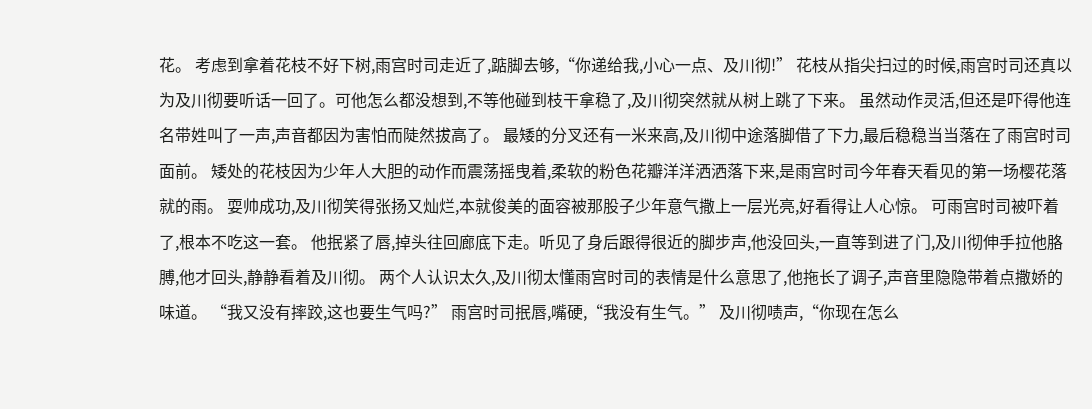花。 考虑到拿着花枝不好下树,雨宫时司走近了,踮脚去够,“你递给我,小心一点、及川彻!” 花枝从指尖扫过的时候,雨宫时司还真以为及川彻要听话一回了。可他怎么都没想到,不等他碰到枝干拿稳了,及川彻突然就从树上跳了下来。 虽然动作灵活,但还是吓得他连名带姓叫了一声,声音都因为害怕而陡然拔高了。 最矮的分叉还有一米来高,及川彻中途落脚借了下力,最后稳稳当当落在了雨宫时司面前。 矮处的花枝因为少年人大胆的动作而震荡摇曳着,柔软的粉色花瓣洋洋洒洒落下来,是雨宫时司今年春天看见的第一场樱花落就的雨。 耍帅成功,及川彻笑得张扬又灿烂,本就俊美的面容被那股子少年意气撒上一层光亮,好看得让人心惊。 可雨宫时司被吓着了,根本不吃这一套。 他抿紧了唇,掉头往回廊底下走。听见了身后跟得很近的脚步声,他没回头,一直等到进了门,及川彻伸手拉他胳膊,他才回头,静静看着及川彻。 两个人认识太久,及川彻太懂雨宫时司的表情是什么意思了,他拖长了调子,声音里隐隐带着点撒娇的味道。 “我又没有摔跤,这也要生气吗?” 雨宫时司抿唇,嘴硬,“我没有生气。” 及川彻啧声,“你现在怎么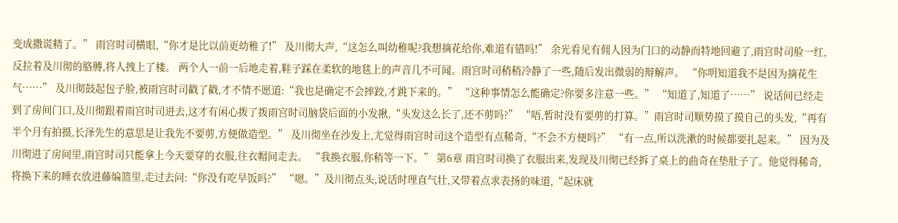变成撒谎精了。” 雨宫时司横眼,“你才是比以前更幼稚了!” 及川彻大声,“这怎么叫幼稚呢?我想摘花给你,难道有错吗!” 余光看见有佣人因为门口的动静而特地回避了,雨宫时司脸一红,反拉着及川彻的胳膊,将人拽上了楼。 两个人一前一后地走着,鞋子踩在柔软的地毯上的声音几不可闻。雨宫时司稍稍冷静了一些,随后发出微弱的辩解声。 “你明知道我不是因为摘花生气……” 及川彻鼓起包子脸,被雨宫时司戳了戳,才不情不愿道:“我也是确定不会摔跤,才跳下来的。” “这种事情怎么能确定?你要多注意一些。” “知道了,知道了……” 说话间已经走到了房间门口,及川彻跟着雨宫时司进去,这才有闲心拨了拨雨宫时司脑袋后面的小发揪,“头发这么长了,还不剪吗?” “唔,暂时没有要剪的打算。”雨宫时司顺势摸了摸自己的头发,“再有半个月有拍摄,长泽先生的意思是让我先不要剪,方便做造型。” 及川彻坐在沙发上,尤觉得雨宫时司这个造型有点稀奇,“不会不方便吗?” “有一点,所以洗漱的时候都要扎起来。” 因为及川彻进了房间里,雨宫时司只能拿上今天要穿的衣服,往衣帽间走去。 “我换衣服,你稍等一下。” 第6章 雨宫时司换了衣服出来,发现及川彻已经拆了桌上的曲奇在垫肚子了。他觉得稀奇,将换下来的睡衣放进藤编篮里,走过去问:“你没有吃早饭吗?” “嗯。”及川彻点头,说话时理直气壮,又带着点求表扬的味道,“起床就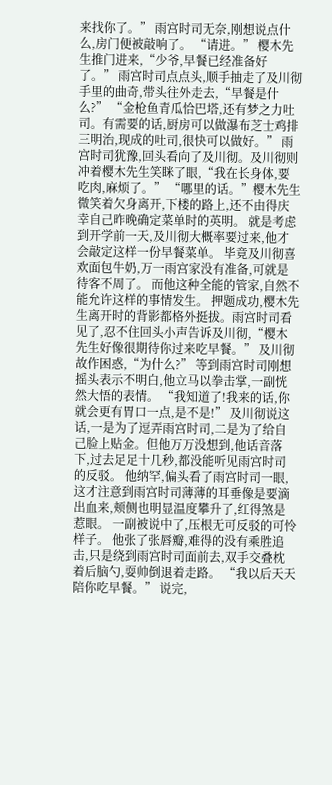来找你了。” 雨宫时司无奈,刚想说点什么,房门便被敲响了。 “请进。” 樱木先生推门进来,“少爷,早餐已经准备好了。” 雨宫时司点点头,顺手抽走了及川彻手里的曲奇,带头往外走去,“早餐是什么?” “金枪鱼青瓜恰巴塔,还有梦之力吐司。有需要的话,厨房可以做瀑布芝士鸡排三明治,现成的吐司,很快可以做好。” 雨宫时司犹豫,回头看向了及川彻。及川彻则冲着樱木先生笑眯了眼,“我在长身体,要吃肉,麻烦了。” “哪里的话。”樱木先生微笑着欠身离开,下楼的路上,还不由得庆幸自己昨晚确定菜单时的英明。 就是考虑到开学前一天,及川彻大概率要过来,他才会敲定这样一份早餐菜单。 毕竟及川彻喜欢面包牛奶,万一雨宫家没有准备,可就是待客不周了。 而他这种全能的管家,自然不能允许这样的事情发生。 押题成功,樱木先生离开时的背影都格外挺拔。雨宫时司看见了,忍不住回头小声告诉及川彻,“樱木先生好像很期待你过来吃早餐。” 及川彻故作困惑,“为什么?” 等到雨宫时司刚想摇头表示不明白,他立马以拳击掌,一副恍然大悟的表情。 “我知道了!我来的话,你就会更有胃口一点,是不是!” 及川彻说这话,一是为了逗弄雨宫时司,二是为了给自己脸上贴金。但他万万没想到,他话音落下,过去足足十几秒,都没能听见雨宫时司的反驳。 他纳罕,偏头看了雨宫时司一眼,这才注意到雨宫时司薄薄的耳垂像是要滴出血来,颊侧也明显温度攀升了,红得煞是惹眼。 一副被说中了,压根无可反驳的可怜样子。 他张了张唇瓣,难得的没有乘胜追击,只是绕到雨宫时司面前去,双手交叠枕着后脑勺,耍帅倒退着走路。 “我以后天天陪你吃早餐。” 说完,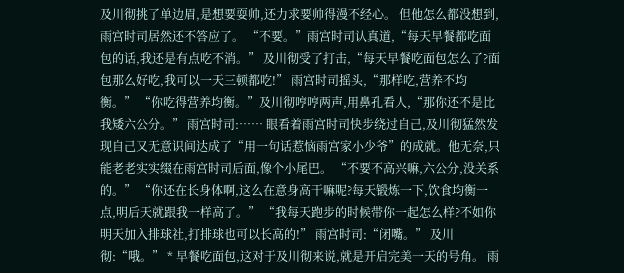及川彻挑了单边眉,是想要耍帅,还力求要帅得漫不经心。 但他怎么都没想到,雨宫时司居然还不答应了。 “不要。”雨宫时司认真道,“每天早餐都吃面包的话,我还是有点吃不消。” 及川彻受了打击,“每天早餐吃面包怎么了?面包那么好吃,我可以一天三顿都吃!” 雨宫时司摇头,“那样吃,营养不均衡。” “你吃得营养均衡。”及川彻哼哼两声,用鼻孔看人,“那你还不是比我矮六公分。” 雨宫时司:…… 眼看着雨宫时司快步绕过自己,及川彻猛然发现自己又无意识间达成了“用一句话惹恼雨宫家小少爷”的成就。他无奈,只能老老实实缀在雨宫时司后面,像个小尾巴。 “不要不高兴嘛,六公分,没关系的。” “你还在长身体啊,这么在意身高干嘛呢?每天锻炼一下,饮食均衡一点,明后天就跟我一样高了。” “我每天跑步的时候带你一起怎么样?不如你明天加入排球社,打排球也可以长高的!” 雨宫时司:“闭嘴。” 及川彻:“哦。” * 早餐吃面包,这对于及川彻来说,就是开启完美一天的号角。 雨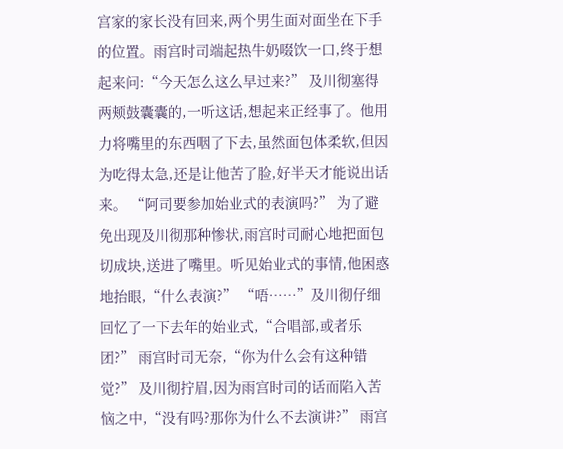宫家的家长没有回来,两个男生面对面坐在下手的位置。雨宫时司端起热牛奶啜饮一口,终于想起来问:“今天怎么这么早过来?” 及川彻塞得两颊鼓囊囊的,一听这话,想起来正经事了。他用力将嘴里的东西咽了下去,虽然面包体柔软,但因为吃得太急,还是让他苦了脸,好半天才能说出话来。 “阿司要参加始业式的表演吗?” 为了避免出现及川彻那种惨状,雨宫时司耐心地把面包切成块,送进了嘴里。听见始业式的事情,他困惑地抬眼,“什么表演?” “唔……”及川彻仔细回忆了一下去年的始业式,“合唱部,或者乐团?” 雨宫时司无奈,“你为什么会有这种错觉?” 及川彻拧眉,因为雨宫时司的话而陷入苦恼之中,“没有吗?那你为什么不去演讲?” 雨宫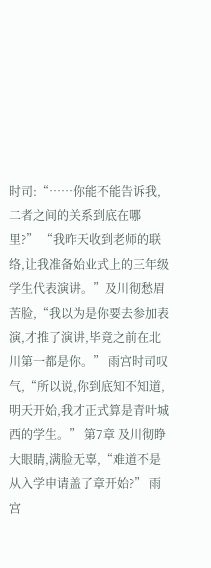时司:“……你能不能告诉我,二者之间的关系到底在哪里?” “我昨天收到老师的联络,让我准备始业式上的三年级学生代表演讲。”及川彻愁眉苦脸,“我以为是你要去参加表演,才推了演讲,毕竟之前在北川第一都是你。” 雨宫时司叹气,“所以说,你到底知不知道,明天开始,我才正式算是青叶城西的学生。” 第7章 及川彻睁大眼睛,满脸无辜,“难道不是从入学申请盖了章开始?” 雨宫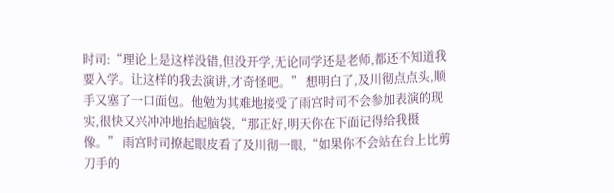时司:“理论上是这样没错,但没开学,无论同学还是老师,都还不知道我要入学。让这样的我去演讲,才奇怪吧。” 想明白了,及川彻点点头,顺手又塞了一口面包。他勉为其难地接受了雨宫时司不会参加表演的现实,很快又兴冲冲地抬起脑袋,“那正好,明天你在下面记得给我摄像。” 雨宫时司撩起眼皮看了及川彻一眼,“如果你不会站在台上比剪刀手的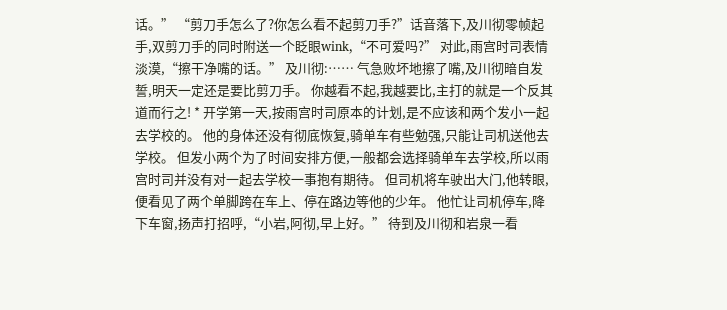话。” “剪刀手怎么了?你怎么看不起剪刀手?”话音落下,及川彻零帧起手,双剪刀手的同时附送一个眨眼wink,“不可爱吗?” 对此,雨宫时司表情淡漠,“擦干净嘴的话。” 及川彻:…… 气急败坏地擦了嘴,及川彻暗自发誓,明天一定还是要比剪刀手。 你越看不起,我越要比,主打的就是一个反其道而行之! * 开学第一天,按雨宫时司原本的计划,是不应该和两个发小一起去学校的。 他的身体还没有彻底恢复,骑单车有些勉强,只能让司机送他去学校。 但发小两个为了时间安排方便,一般都会选择骑单车去学校,所以雨宫时司并没有对一起去学校一事抱有期待。 但司机将车驶出大门,他转眼,便看见了两个单脚跨在车上、停在路边等他的少年。 他忙让司机停车,降下车窗,扬声打招呼,“小岩,阿彻,早上好。” 待到及川彻和岩泉一看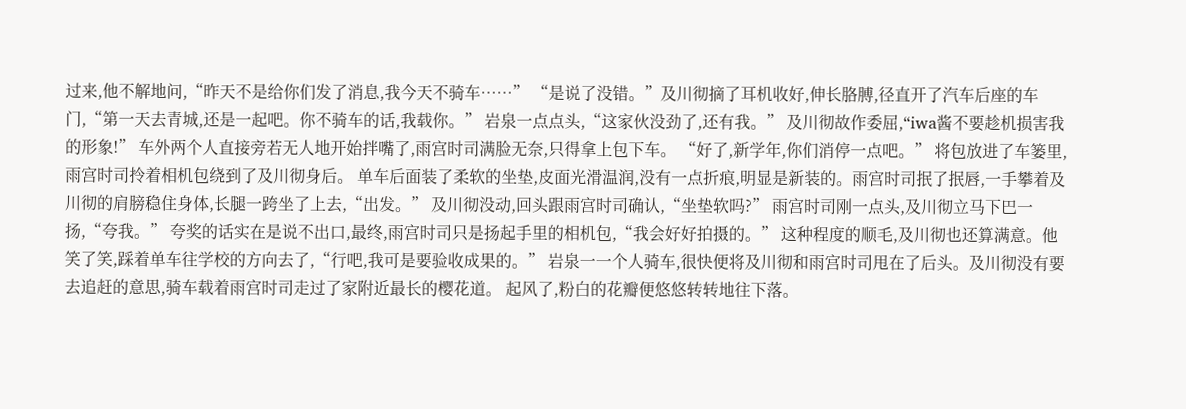过来,他不解地问,“昨天不是给你们发了消息,我今天不骑车……” “是说了没错。”及川彻摘了耳机收好,伸长胳膊,径直开了汽车后座的车门,“第一天去青城,还是一起吧。你不骑车的话,我载你。” 岩泉一点点头,“这家伙没劲了,还有我。” 及川彻故作委屈,“iwa酱不要趁机损害我的形象!” 车外两个人直接旁若无人地开始拌嘴了,雨宫时司满脸无奈,只得拿上包下车。 “好了,新学年,你们消停一点吧。” 将包放进了车篓里,雨宫时司拎着相机包绕到了及川彻身后。 单车后面装了柔软的坐垫,皮面光滑温润,没有一点折痕,明显是新装的。雨宫时司抿了抿唇,一手攀着及川彻的肩膀稳住身体,长腿一跨坐了上去,“出发。” 及川彻没动,回头跟雨宫时司确认,“坐垫软吗?” 雨宫时司刚一点头,及川彻立马下巴一扬,“夸我。” 夸奖的话实在是说不出口,最终,雨宫时司只是扬起手里的相机包,“我会好好拍摄的。” 这种程度的顺毛,及川彻也还算满意。他笑了笑,踩着单车往学校的方向去了,“行吧,我可是要验收成果的。” 岩泉一一个人骑车,很快便将及川彻和雨宫时司甩在了后头。及川彻没有要去追赶的意思,骑车载着雨宫时司走过了家附近最长的樱花道。 起风了,粉白的花瓣便悠悠转转地往下落。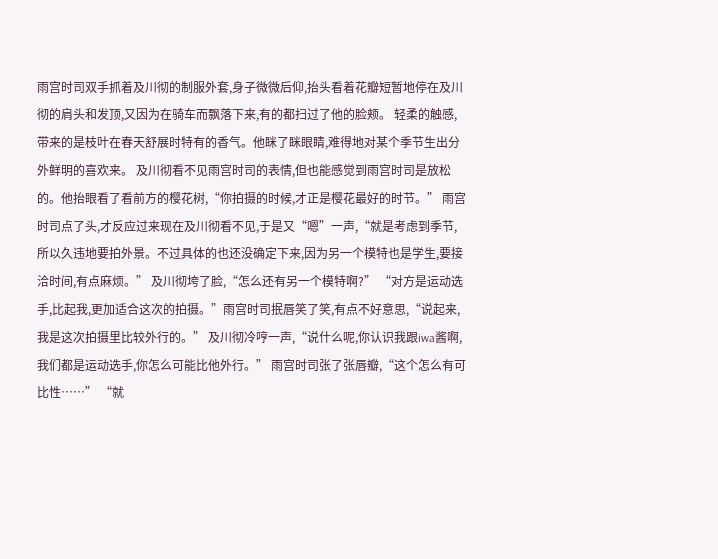雨宫时司双手抓着及川彻的制服外套,身子微微后仰,抬头看着花瓣短暂地停在及川彻的肩头和发顶,又因为在骑车而飘落下来,有的都扫过了他的脸颊。 轻柔的触感,带来的是枝叶在春天舒展时特有的香气。他眯了眯眼睛,难得地对某个季节生出分外鲜明的喜欢来。 及川彻看不见雨宫时司的表情,但也能感觉到雨宫时司是放松的。他抬眼看了看前方的樱花树,“你拍摄的时候,才正是樱花最好的时节。” 雨宫时司点了头,才反应过来现在及川彻看不见,于是又“嗯”一声,“就是考虑到季节,所以久违地要拍外景。不过具体的也还没确定下来,因为另一个模特也是学生,要接洽时间,有点麻烦。” 及川彻垮了脸,“怎么还有另一个模特啊?” “对方是运动选手,比起我,更加适合这次的拍摄。”雨宫时司抿唇笑了笑,有点不好意思,“说起来,我是这次拍摄里比较外行的。” 及川彻冷哼一声,“说什么呢,你认识我跟iwa酱啊,我们都是运动选手,你怎么可能比他外行。” 雨宫时司张了张唇瓣,“这个怎么有可比性……” “就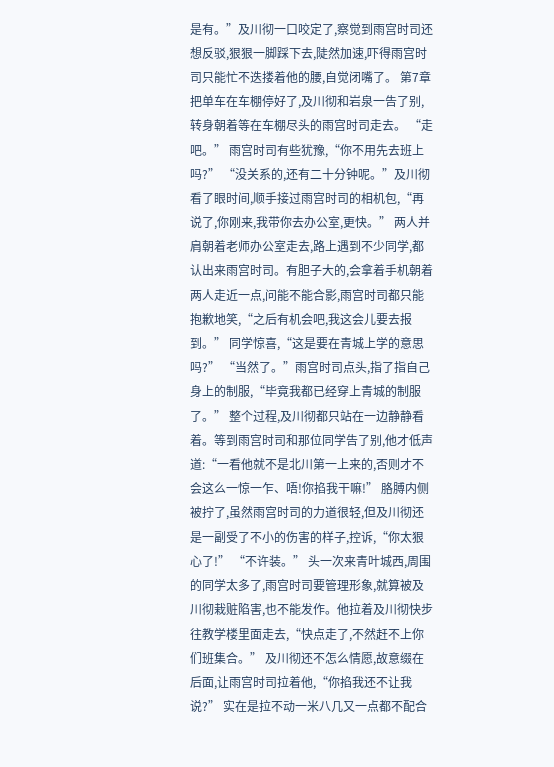是有。”及川彻一口咬定了,察觉到雨宫时司还想反驳,狠狠一脚踩下去,陡然加速,吓得雨宫时司只能忙不迭搂着他的腰,自觉闭嘴了。 第7章 把单车在车棚停好了,及川彻和岩泉一告了别,转身朝着等在车棚尽头的雨宫时司走去。 “走吧。” 雨宫时司有些犹豫,“你不用先去班上吗?” “没关系的,还有二十分钟呢。”及川彻看了眼时间,顺手接过雨宫时司的相机包,“再说了,你刚来,我带你去办公室,更快。” 两人并肩朝着老师办公室走去,路上遇到不少同学,都认出来雨宫时司。有胆子大的,会拿着手机朝着两人走近一点,问能不能合影,雨宫时司都只能抱歉地笑,“之后有机会吧,我这会儿要去报到。” 同学惊喜,“这是要在青城上学的意思吗?” “当然了。”雨宫时司点头,指了指自己身上的制服,“毕竟我都已经穿上青城的制服了。” 整个过程,及川彻都只站在一边静静看着。等到雨宫时司和那位同学告了别,他才低声道:“一看他就不是北川第一上来的,否则才不会这么一惊一乍、唔!你掐我干嘛!” 胳膊内侧被拧了,虽然雨宫时司的力道很轻,但及川彻还是一副受了不小的伤害的样子,控诉,“你太狠心了!” “不许装。” 头一次来青叶城西,周围的同学太多了,雨宫时司要管理形象,就算被及川彻栽赃陷害,也不能发作。他拉着及川彻快步往教学楼里面走去,“快点走了,不然赶不上你们班集合。” 及川彻还不怎么情愿,故意缀在后面,让雨宫时司拉着他,“你掐我还不让我说?” 实在是拉不动一米八几又一点都不配合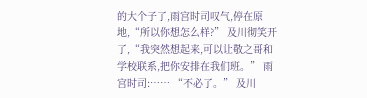的大个子了,雨宫时司叹气,停在原地,“所以你想怎么样?” 及川彻笑开了,“我突然想起来,可以让敬之哥和学校联系,把你安排在我们班。” 雨宫时司:…… “不必了。” 及川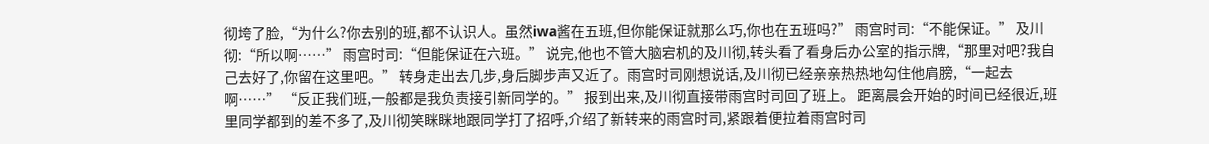彻垮了脸,“为什么?你去别的班,都不认识人。虽然iwa酱在五班,但你能保证就那么巧,你也在五班吗?” 雨宫时司:“不能保证。” 及川彻:“所以啊……” 雨宫时司:“但能保证在六班。” 说完,他也不管大脑宕机的及川彻,转头看了看身后办公室的指示牌,“那里对吧?我自己去好了,你留在这里吧。” 转身走出去几步,身后脚步声又近了。雨宫时司刚想说话,及川彻已经亲亲热热地勾住他肩膀,“一起去啊……” “反正我们班,一般都是我负责接引新同学的。” 报到出来,及川彻直接带雨宫时司回了班上。 距离晨会开始的时间已经很近,班里同学都到的差不多了,及川彻笑眯眯地跟同学打了招呼,介绍了新转来的雨宫时司,紧跟着便拉着雨宫时司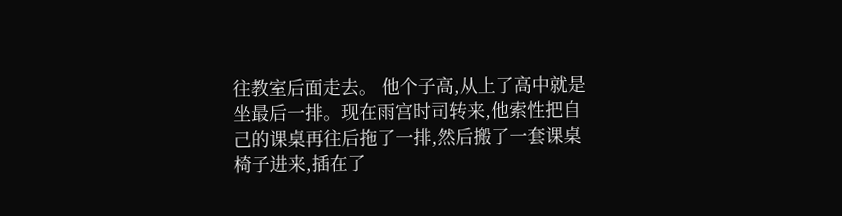往教室后面走去。 他个子高,从上了高中就是坐最后一排。现在雨宫时司转来,他索性把自己的课桌再往后拖了一排,然后搬了一套课桌椅子进来,插在了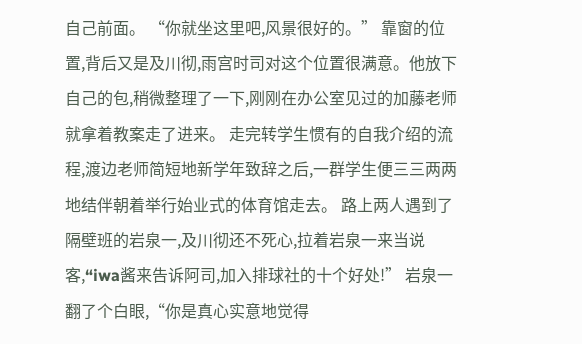自己前面。 “你就坐这里吧,风景很好的。” 靠窗的位置,背后又是及川彻,雨宫时司对这个位置很满意。他放下自己的包,稍微整理了一下,刚刚在办公室见过的加藤老师就拿着教案走了进来。 走完转学生惯有的自我介绍的流程,渡边老师简短地新学年致辞之后,一群学生便三三两两地结伴朝着举行始业式的体育馆走去。 路上两人遇到了隔壁班的岩泉一,及川彻还不死心,拉着岩泉一来当说客,“iwa酱来告诉阿司,加入排球社的十个好处!” 岩泉一翻了个白眼,“你是真心实意地觉得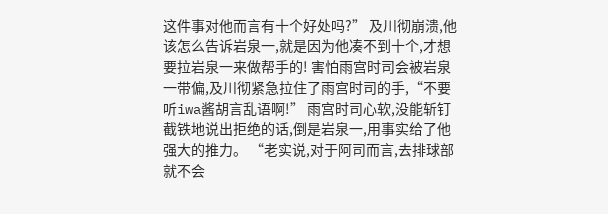这件事对他而言有十个好处吗?” 及川彻崩溃,他该怎么告诉岩泉一,就是因为他凑不到十个,才想要拉岩泉一来做帮手的! 害怕雨宫时司会被岩泉一带偏,及川彻紧急拉住了雨宫时司的手,“不要听iwa酱胡言乱语啊!” 雨宫时司心软,没能斩钉截铁地说出拒绝的话,倒是岩泉一,用事实给了他强大的推力。 “老实说,对于阿司而言,去排球部就不会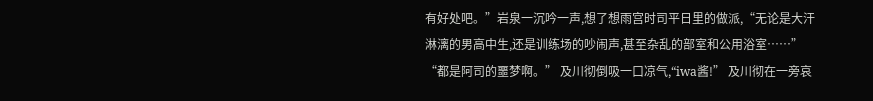有好处吧。”岩泉一沉吟一声,想了想雨宫时司平日里的做派,“无论是大汗淋漓的男高中生,还是训练场的吵闹声,甚至杂乱的部室和公用浴室……” “都是阿司的噩梦啊。” 及川彻倒吸一口凉气,“iwa酱!” 及川彻在一旁哀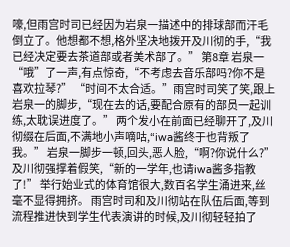嚎,但雨宫时司已经因为岩泉一描述中的排球部而汗毛倒立了。他想都不想,格外坚决地拨开及川彻的手,“我已经决定要去茶道部或者美术部了。” 第8章 岩泉一“哦”了一声,有点惊奇,“不考虑去音乐部吗?你不是喜欢拉琴?” “时间不太合适。”雨宫时司笑了笑,跟上岩泉一的脚步,“现在去的话,要配合原有的部员一起训练,太耽误进度了。” 两个发小在前面已经聊开了,及川彻缀在后面,不满地小声嘀咕,“iwa酱终于也背叛了我。” 岩泉一脚步一顿,回头,恶人脸,“啊?你说什么?” 及川彻强撑着假笑,“新的一学年,也请iwa酱多指教了!” 举行始业式的体育馆很大,数百名学生涌进来,丝毫不显得拥挤。 雨宫时司和及川彻站在队伍后面,等到流程推进快到学生代表演讲的时候,及川彻轻轻拍了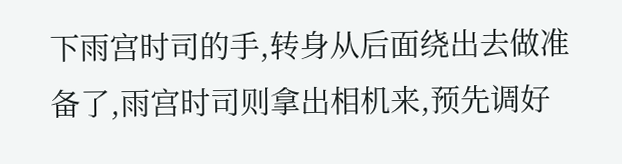下雨宫时司的手,转身从后面绕出去做准备了,雨宫时司则拿出相机来,预先调好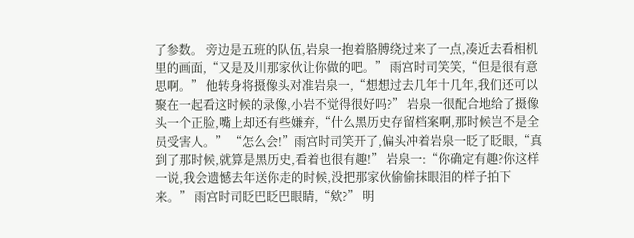了参数。 旁边是五班的队伍,岩泉一抱着胳膊绕过来了一点,凑近去看相机里的画面,“又是及川那家伙让你做的吧。” 雨宫时司笑笑,“但是很有意思啊。” 他转身将摄像头对准岩泉一,“想想过去几年十几年,我们还可以聚在一起看这时候的录像,小岩不觉得很好吗?” 岩泉一很配合地给了摄像头一个正脸,嘴上却还有些嫌弃,“什么黑历史存留档案啊,那时候岂不是全员受害人。” “怎么会!”雨宫时司笑开了,偏头冲着岩泉一眨了眨眼,“真到了那时候,就算是黑历史,看着也很有趣!” 岩泉一:“你确定有趣?你这样一说,我会遗憾去年送你走的时候,没把那家伙偷偷抹眼泪的样子拍下来。” 雨宫时司眨巴眨巴眼睛,“欸?” 明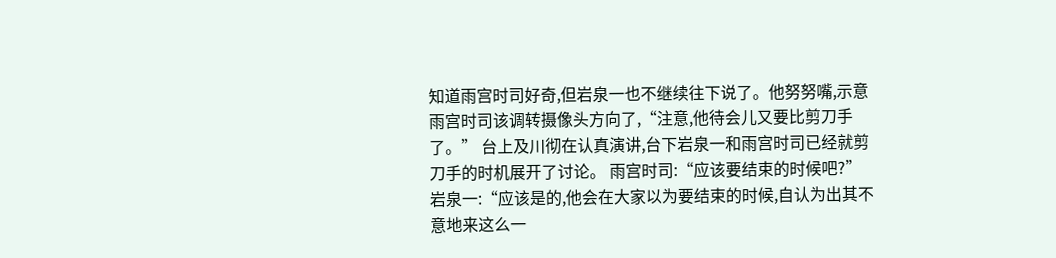知道雨宫时司好奇,但岩泉一也不继续往下说了。他努努嘴,示意雨宫时司该调转摄像头方向了,“注意,他待会儿又要比剪刀手了。” 台上及川彻在认真演讲,台下岩泉一和雨宫时司已经就剪刀手的时机展开了讨论。 雨宫时司:“应该要结束的时候吧?” 岩泉一:“应该是的,他会在大家以为要结束的时候,自认为出其不意地来这么一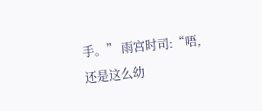手。” 雨宫时司:“唔,还是这么幼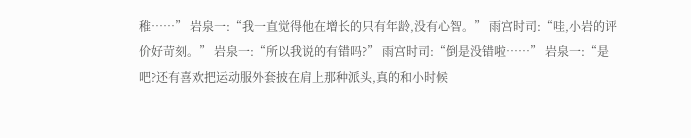稚……” 岩泉一:“我一直觉得他在增长的只有年龄,没有心智。” 雨宫时司:“哇,小岩的评价好苛刻。” 岩泉一:“所以我说的有错吗?” 雨宫时司:“倒是没错啦……” 岩泉一:“是吧?还有喜欢把运动服外套披在肩上那种派头,真的和小时候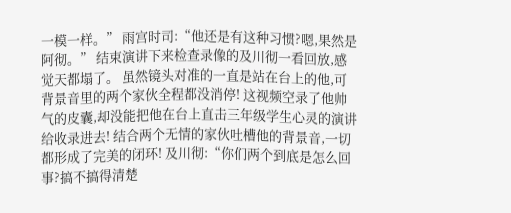一模一样。” 雨宫时司:“他还是有这种习惯?嗯,果然是阿彻。” 结束演讲下来检查录像的及川彻一看回放,感觉天都塌了。 虽然镜头对准的一直是站在台上的他,可背景音里的两个家伙全程都没消停! 这视频空录了他帅气的皮囊,却没能把他在台上直击三年级学生心灵的演讲给收录进去! 结合两个无情的家伙吐槽他的背景音,一切都形成了完美的闭环! 及川彻:“你们两个到底是怎么回事?搞不搞得清楚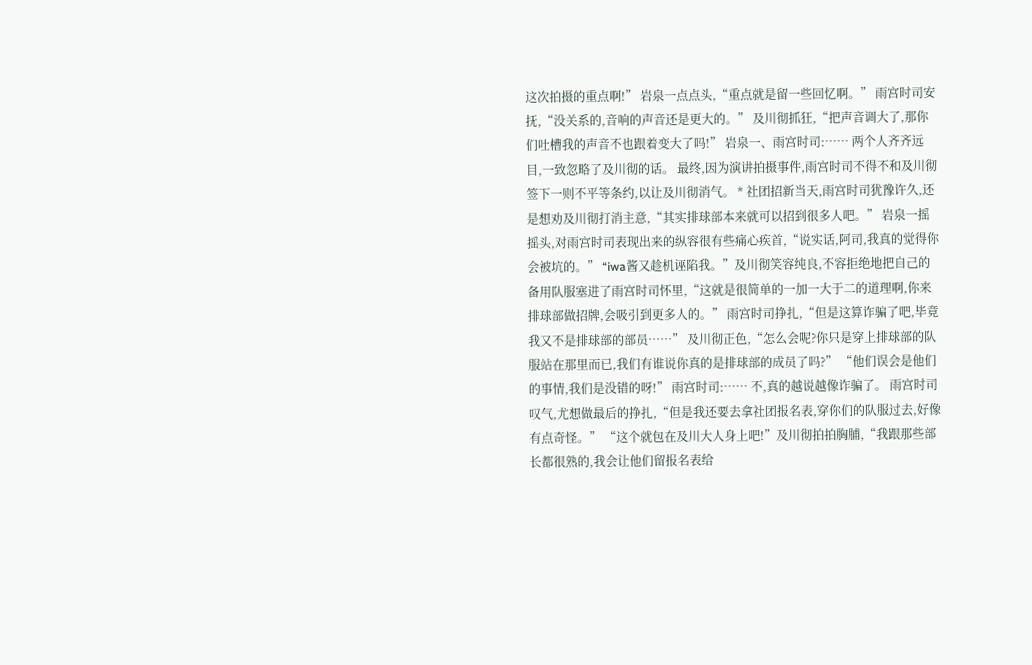这次拍摄的重点啊!” 岩泉一点点头,“重点就是留一些回忆啊。” 雨宫时司安抚,“没关系的,音响的声音还是更大的。” 及川彻抓狂,“把声音调大了,那你们吐槽我的声音不也跟着变大了吗!” 岩泉一、雨宫时司:…… 两个人齐齐远目,一致忽略了及川彻的话。 最终,因为演讲拍摄事件,雨宫时司不得不和及川彻签下一则不平等条约,以让及川彻消气。 * 社团招新当天,雨宫时司犹豫许久,还是想劝及川彻打消主意,“其实排球部本来就可以招到很多人吧。” 岩泉一摇摇头,对雨宫时司表现出来的纵容很有些痛心疾首,“说实话,阿司,我真的觉得你会被坑的。” “iwa酱又趁机诬陷我。”及川彻笑容纯良,不容拒绝地把自己的备用队服塞进了雨宫时司怀里,“这就是很简单的一加一大于二的道理啊,你来排球部做招牌,会吸引到更多人的。” 雨宫时司挣扎,“但是这算诈骗了吧,毕竟我又不是排球部的部员……” 及川彻正色,“怎么会呢?你只是穿上排球部的队服站在那里而已,我们有谁说你真的是排球部的成员了吗?” “他们误会是他们的事情,我们是没错的呀!” 雨宫时司:…… 不,真的越说越像诈骗了。 雨宫时司叹气,尤想做最后的挣扎,“但是我还要去拿社团报名表,穿你们的队服过去,好像有点奇怪。” “这个就包在及川大人身上吧!”及川彻拍拍胸脯,“我跟那些部长都很熟的,我会让他们留报名表给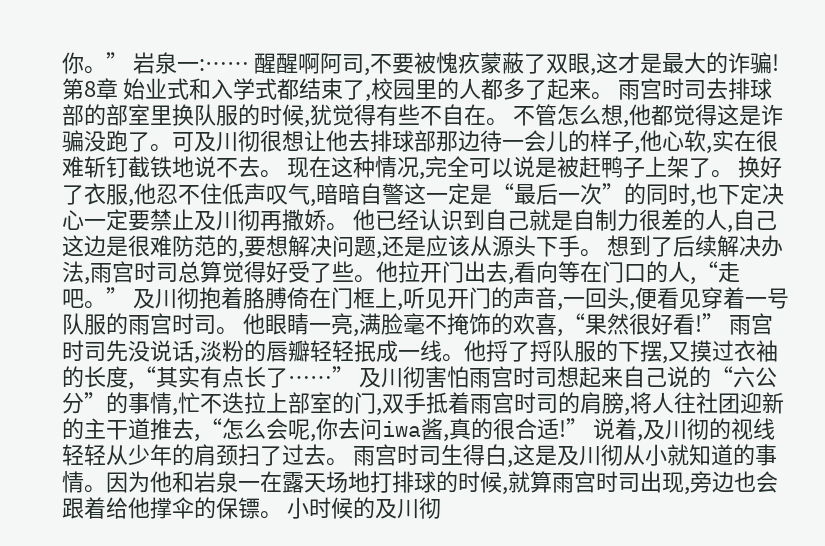你。” 岩泉一:…… 醒醒啊阿司,不要被愧疚蒙蔽了双眼,这才是最大的诈骗! 第8章 始业式和入学式都结束了,校园里的人都多了起来。 雨宫时司去排球部的部室里换队服的时候,犹觉得有些不自在。 不管怎么想,他都觉得这是诈骗没跑了。可及川彻很想让他去排球部那边待一会儿的样子,他心软,实在很难斩钉截铁地说不去。 现在这种情况,完全可以说是被赶鸭子上架了。 换好了衣服,他忍不住低声叹气,暗暗自警这一定是“最后一次”的同时,也下定决心一定要禁止及川彻再撒娇。 他已经认识到自己就是自制力很差的人,自己这边是很难防范的,要想解决问题,还是应该从源头下手。 想到了后续解决办法,雨宫时司总算觉得好受了些。他拉开门出去,看向等在门口的人,“走吧。” 及川彻抱着胳膊倚在门框上,听见开门的声音,一回头,便看见穿着一号队服的雨宫时司。 他眼睛一亮,满脸毫不掩饰的欢喜,“果然很好看!” 雨宫时司先没说话,淡粉的唇瓣轻轻抿成一线。他捋了捋队服的下摆,又摸过衣袖的长度,“其实有点长了……” 及川彻害怕雨宫时司想起来自己说的“六公分”的事情,忙不迭拉上部室的门,双手抵着雨宫时司的肩膀,将人往社团迎新的主干道推去,“怎么会呢,你去问iwa酱,真的很合适!” 说着,及川彻的视线轻轻从少年的肩颈扫了过去。 雨宫时司生得白,这是及川彻从小就知道的事情。因为他和岩泉一在露天场地打排球的时候,就算雨宫时司出现,旁边也会跟着给他撑伞的保镖。 小时候的及川彻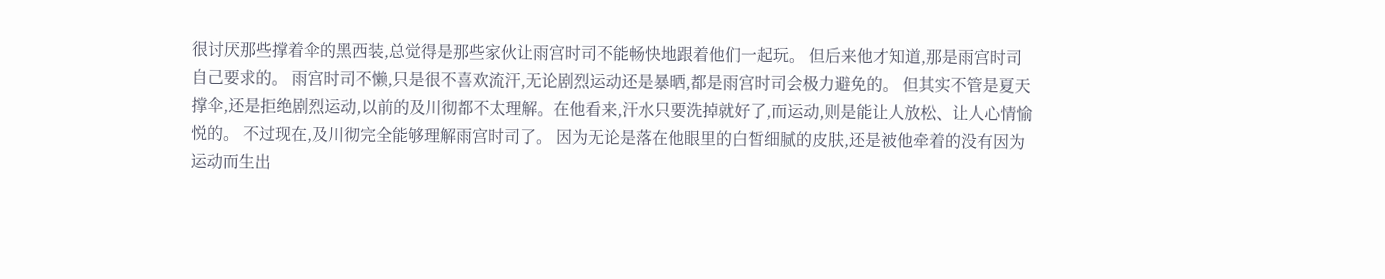很讨厌那些撑着伞的黑西装,总觉得是那些家伙让雨宫时司不能畅快地跟着他们一起玩。 但后来他才知道,那是雨宫时司自己要求的。 雨宫时司不懒,只是很不喜欢流汗,无论剧烈运动还是暴晒,都是雨宫时司会极力避免的。 但其实不管是夏天撑伞,还是拒绝剧烈运动,以前的及川彻都不太理解。在他看来,汗水只要洗掉就好了,而运动,则是能让人放松、让人心情愉悦的。 不过现在,及川彻完全能够理解雨宫时司了。 因为无论是落在他眼里的白皙细腻的皮肤,还是被他牵着的没有因为运动而生出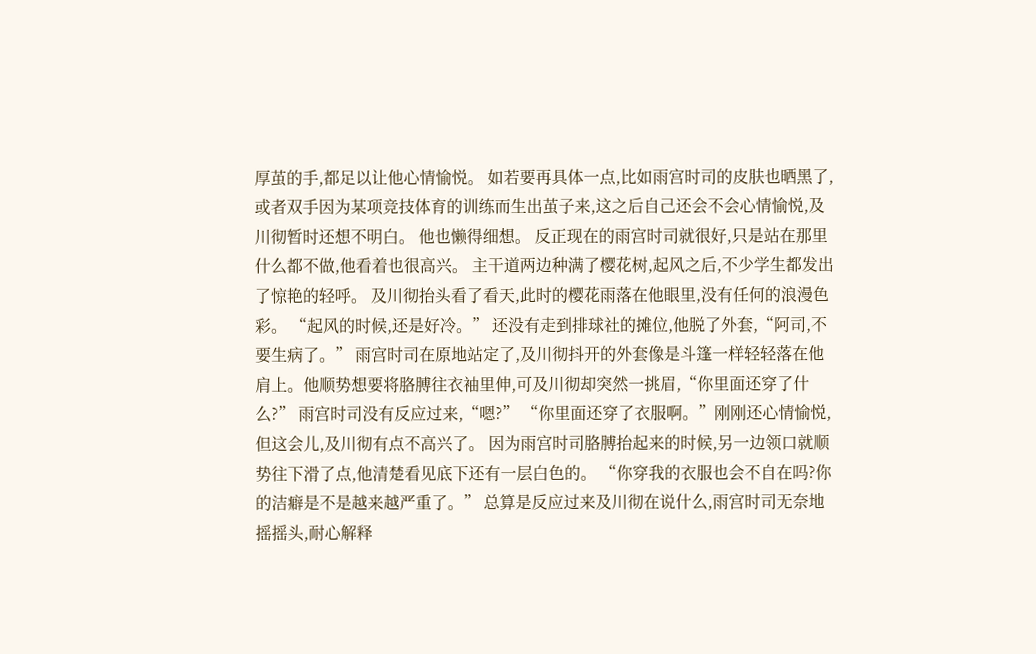厚茧的手,都足以让他心情愉悦。 如若要再具体一点,比如雨宫时司的皮肤也晒黑了,或者双手因为某项竞技体育的训练而生出茧子来,这之后自己还会不会心情愉悦,及川彻暂时还想不明白。 他也懒得细想。 反正现在的雨宫时司就很好,只是站在那里什么都不做,他看着也很高兴。 主干道两边种满了樱花树,起风之后,不少学生都发出了惊艳的轻呼。 及川彻抬头看了看天,此时的樱花雨落在他眼里,没有任何的浪漫色彩。 “起风的时候,还是好冷。” 还没有走到排球社的摊位,他脱了外套,“阿司,不要生病了。” 雨宫时司在原地站定了,及川彻抖开的外套像是斗篷一样轻轻落在他肩上。他顺势想要将胳膊往衣袖里伸,可及川彻却突然一挑眉,“你里面还穿了什么?” 雨宫时司没有反应过来,“嗯?” “你里面还穿了衣服啊。”刚刚还心情愉悦,但这会儿,及川彻有点不高兴了。 因为雨宫时司胳膊抬起来的时候,另一边领口就顺势往下滑了点,他清楚看见底下还有一层白色的。 “你穿我的衣服也会不自在吗?你的洁癖是不是越来越严重了。” 总算是反应过来及川彻在说什么,雨宫时司无奈地摇摇头,耐心解释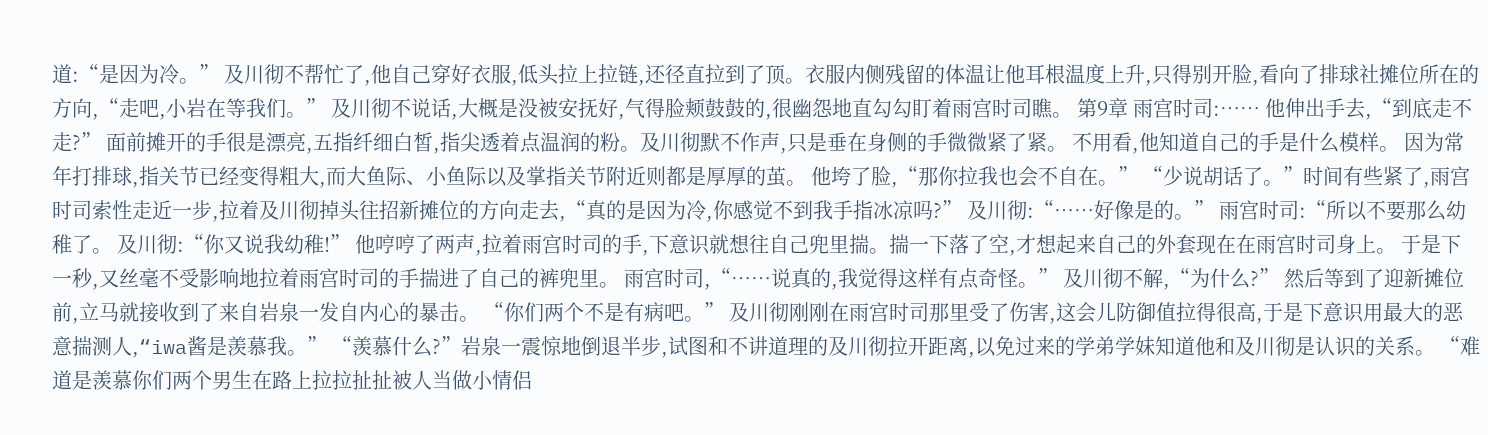道:“是因为冷。” 及川彻不帮忙了,他自己穿好衣服,低头拉上拉链,还径直拉到了顶。衣服内侧残留的体温让他耳根温度上升,只得别开脸,看向了排球社摊位所在的方向,“走吧,小岩在等我们。” 及川彻不说话,大概是没被安抚好,气得脸颊鼓鼓的,很幽怨地直勾勾盯着雨宫时司瞧。 第9章 雨宫时司:…… 他伸出手去,“到底走不走?” 面前摊开的手很是漂亮,五指纤细白皙,指尖透着点温润的粉。及川彻默不作声,只是垂在身侧的手微微紧了紧。 不用看,他知道自己的手是什么模样。 因为常年打排球,指关节已经变得粗大,而大鱼际、小鱼际以及掌指关节附近则都是厚厚的茧。 他垮了脸,“那你拉我也会不自在。” “少说胡话了。”时间有些紧了,雨宫时司索性走近一步,拉着及川彻掉头往招新摊位的方向走去,“真的是因为冷,你感觉不到我手指冰凉吗?” 及川彻:“……好像是的。” 雨宫时司:“所以不要那么幼稚了。 及川彻:“你又说我幼稚!” 他哼哼了两声,拉着雨宫时司的手,下意识就想往自己兜里揣。揣一下落了空,才想起来自己的外套现在在雨宫时司身上。 于是下一秒,又丝毫不受影响地拉着雨宫时司的手揣进了自己的裤兜里。 雨宫时司,“……说真的,我觉得这样有点奇怪。” 及川彻不解,“为什么?” 然后等到了迎新摊位前,立马就接收到了来自岩泉一发自内心的暴击。 “你们两个不是有病吧。” 及川彻刚刚在雨宫时司那里受了伤害,这会儿防御值拉得很高,于是下意识用最大的恶意揣测人,“iwa酱是羡慕我。” “羡慕什么?”岩泉一震惊地倒退半步,试图和不讲道理的及川彻拉开距离,以免过来的学弟学妹知道他和及川彻是认识的关系。 “难道是羡慕你们两个男生在路上拉拉扯扯被人当做小情侣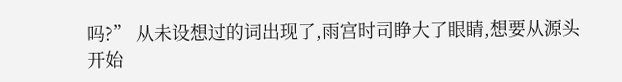吗?” 从未设想过的词出现了,雨宫时司睁大了眼睛,想要从源头开始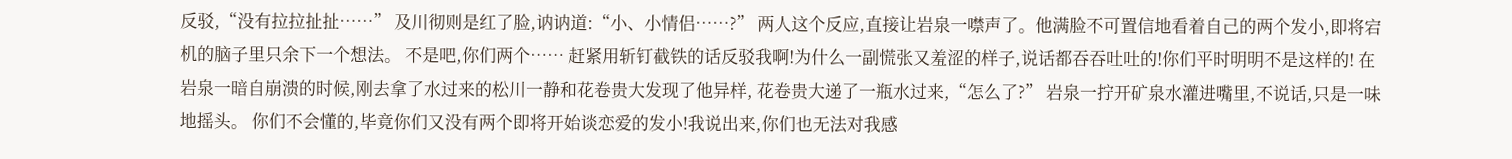反驳,“没有拉拉扯扯……” 及川彻则是红了脸,讷讷道:“小、小情侣……?” 两人这个反应,直接让岩泉一噤声了。他满脸不可置信地看着自己的两个发小,即将宕机的脑子里只余下一个想法。 不是吧,你们两个…… 赶紧用斩钉截铁的话反驳我啊!为什么一副慌张又羞涩的样子,说话都吞吞吐吐的!你们平时明明不是这样的! 在岩泉一暗自崩溃的时候,刚去拿了水过来的松川一静和花卷贵大发现了他异样, 花卷贵大递了一瓶水过来,“怎么了?” 岩泉一拧开矿泉水灌进嘴里,不说话,只是一味地摇头。 你们不会懂的,毕竟你们又没有两个即将开始谈恋爱的发小!我说出来,你们也无法对我感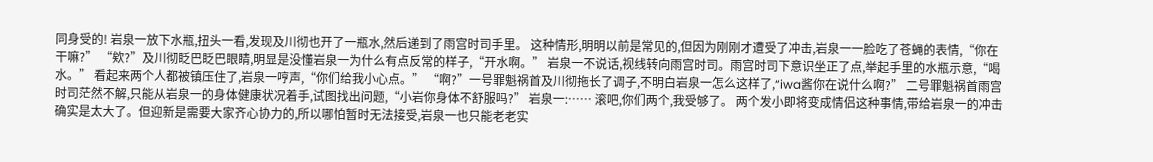同身受的! 岩泉一放下水瓶,扭头一看,发现及川彻也开了一瓶水,然后递到了雨宫时司手里。 这种情形,明明以前是常见的,但因为刚刚才遭受了冲击,岩泉一一脸吃了苍蝇的表情,“你在干嘛?” “欸?”及川彻眨巴眨巴眼睛,明显是没懂岩泉一为什么有点反常的样子,“开水啊。” 岩泉一不说话,视线转向雨宫时司。雨宫时司下意识坐正了点,举起手里的水瓶示意,“喝水。” 看起来两个人都被镇压住了,岩泉一哼声,“你们给我小心点。” “啊?”一号罪魁祸首及川彻拖长了调子,不明白岩泉一怎么这样了,“iwa酱你在说什么啊?” 二号罪魁祸首雨宫时司茫然不解,只能从岩泉一的身体健康状况着手,试图找出问题,“小岩你身体不舒服吗?” 岩泉一:…… 滚吧,你们两个,我受够了。 两个发小即将变成情侣这种事情,带给岩泉一的冲击确实是太大了。但迎新是需要大家齐心协力的,所以哪怕暂时无法接受,岩泉一也只能老老实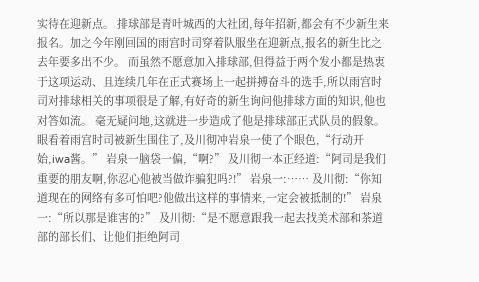实待在迎新点。 排球部是青叶城西的大社团,每年招新,都会有不少新生来报名。加之今年刚回国的雨宫时司穿着队服坐在迎新点,报名的新生比之去年要多出不少。 而虽然不愿意加入排球部,但得益于两个发小都是热衷于这项运动、且连续几年在正式赛场上一起拼搏奋斗的选手,所以雨宫时司对排球相关的事项很是了解,有好奇的新生询问他排球方面的知识,他也对答如流。 毫无疑问地,这就进一步造成了他是排球部正式队员的假象。 眼看着雨宫时司被新生围住了,及川彻冲岩泉一使了个眼色,“行动开始,iwa酱。” 岩泉一脑袋一偏,“啊?” 及川彻一本正经道:“阿司是我们重要的朋友啊,你忍心他被当做诈骗犯吗?!” 岩泉一:…… 及川彻:“你知道现在的网络有多可怕吧?他做出这样的事情来,一定会被抵制的!” 岩泉一:“所以那是谁害的?” 及川彻:“是不愿意跟我一起去找美术部和茶道部的部长们、让他们拒绝阿司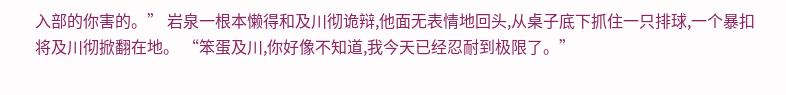入部的你害的。” 岩泉一根本懒得和及川彻诡辩,他面无表情地回头,从桌子底下抓住一只排球,一个暴扣将及川彻掀翻在地。 “笨蛋及川,你好像不知道,我今天已经忍耐到极限了。”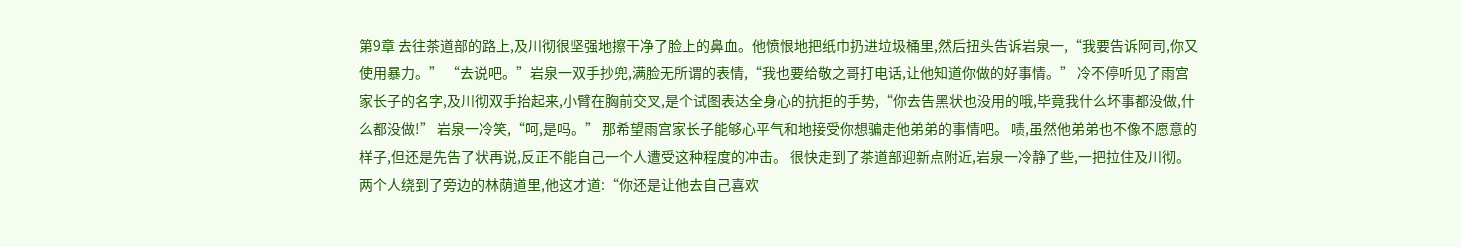第9章 去往茶道部的路上,及川彻很坚强地擦干净了脸上的鼻血。他愤恨地把纸巾扔进垃圾桶里,然后扭头告诉岩泉一,“我要告诉阿司,你又使用暴力。” “去说吧。”岩泉一双手抄兜,满脸无所谓的表情,“我也要给敬之哥打电话,让他知道你做的好事情。” 冷不停听见了雨宫家长子的名字,及川彻双手抬起来,小臂在胸前交叉,是个试图表达全身心的抗拒的手势,“你去告黑状也没用的哦,毕竟我什么坏事都没做,什么都没做!” 岩泉一冷笑,“呵,是吗。” 那希望雨宫家长子能够心平气和地接受你想骗走他弟弟的事情吧。 啧,虽然他弟弟也不像不愿意的样子,但还是先告了状再说,反正不能自己一个人遭受这种程度的冲击。 很快走到了茶道部迎新点附近,岩泉一冷静了些,一把拉住及川彻。 两个人绕到了旁边的林荫道里,他这才道:“你还是让他去自己喜欢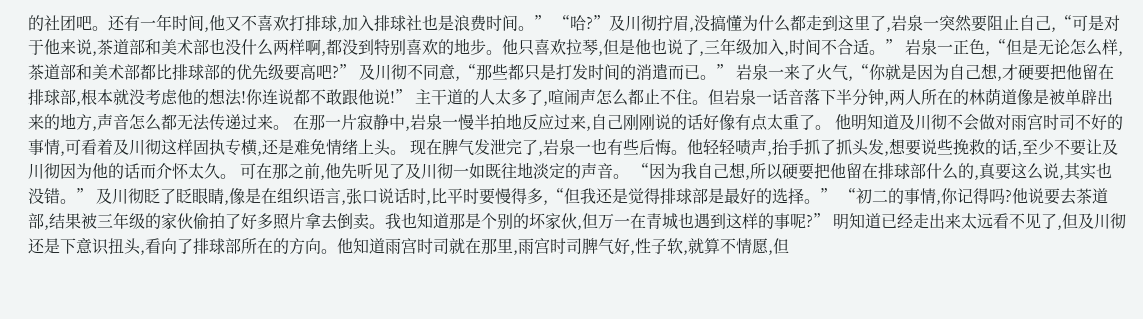的社团吧。还有一年时间,他又不喜欢打排球,加入排球社也是浪费时间。” “哈?”及川彻拧眉,没搞懂为什么都走到这里了,岩泉一突然要阻止自己,“可是对于他来说,茶道部和美术部也没什么两样啊,都没到特别喜欢的地步。他只喜欢拉琴,但是他也说了,三年级加入,时间不合适。” 岩泉一正色,“但是无论怎么样,茶道部和美术部都比排球部的优先级要高吧?” 及川彻不同意,“那些都只是打发时间的消遣而已。” 岩泉一来了火气,“你就是因为自己想,才硬要把他留在排球部,根本就没考虑他的想法!你连说都不敢跟他说!” 主干道的人太多了,喧闹声怎么都止不住。但岩泉一话音落下半分钟,两人所在的林荫道像是被单辟出来的地方,声音怎么都无法传递过来。 在那一片寂静中,岩泉一慢半拍地反应过来,自己刚刚说的话好像有点太重了。 他明知道及川彻不会做对雨宫时司不好的事情,可看着及川彻这样固执专横,还是难免情绪上头。 现在脾气发泄完了,岩泉一也有些后悔。他轻轻啧声,抬手抓了抓头发,想要说些挽救的话,至少不要让及川彻因为他的话而介怀太久。 可在那之前,他先听见了及川彻一如既往地淡定的声音。 “因为我自己想,所以硬要把他留在排球部什么的,真要这么说,其实也没错。” 及川彻眨了眨眼睛,像是在组织语言,张口说话时,比平时要慢得多,“但我还是觉得排球部是最好的选择。” “初二的事情,你记得吗?他说要去茶道部,结果被三年级的家伙偷拍了好多照片拿去倒卖。我也知道那是个别的坏家伙,但万一在青城也遇到这样的事呢?” 明知道已经走出来太远看不见了,但及川彻还是下意识扭头,看向了排球部所在的方向。他知道雨宫时司就在那里,雨宫时司脾气好,性子软,就算不情愿,但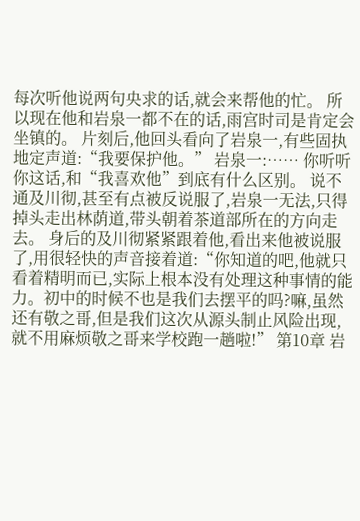每次听他说两句央求的话,就会来帮他的忙。 所以现在他和岩泉一都不在的话,雨宫时司是肯定会坐镇的。 片刻后,他回头看向了岩泉一,有些固执地定声道:“我要保护他。” 岩泉一:…… 你听听你这话,和“我喜欢他”到底有什么区别。 说不通及川彻,甚至有点被反说服了,岩泉一无法,只得掉头走出林荫道,带头朝着茶道部所在的方向走去。 身后的及川彻紧紧跟着他,看出来他被说服了,用很轻快的声音接着道:“你知道的吧,他就只看着精明而已,实际上根本没有处理这种事情的能力。初中的时候不也是我们去摆平的吗?嘛,虽然还有敬之哥,但是我们这次从源头制止风险出现,就不用麻烦敬之哥来学校跑一趟啦!” 第10章 岩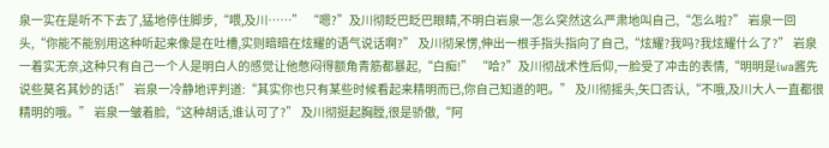泉一实在是听不下去了,猛地停住脚步,“喂,及川……” “嗯?”及川彻眨巴眨巴眼睛,不明白岩泉一怎么突然这么严肃地叫自己,“怎么啦?” 岩泉一回头,“你能不能别用这种听起来像是在吐槽,实则暗暗在炫耀的语气说话啊?” 及川彻呆愣,伸出一根手指头指向了自己,“炫耀?我吗?我炫耀什么了?” 岩泉一着实无奈,这种只有自己一个人是明白人的感觉让他憋闷得额角青筋都暴起,“白痴!” “哈?”及川彻战术性后仰,一脸受了冲击的表情,“明明是iwa酱先说些莫名其妙的话!” 岩泉一冷静地评判道:“其实你也只有某些时候看起来精明而已,你自己知道的吧。” 及川彻摇头,矢口否认,“不哦,及川大人一直都很精明的哦。” 岩泉一皱着脸,“这种胡话,谁认可了?” 及川彻挺起胸膛,很是骄傲,“阿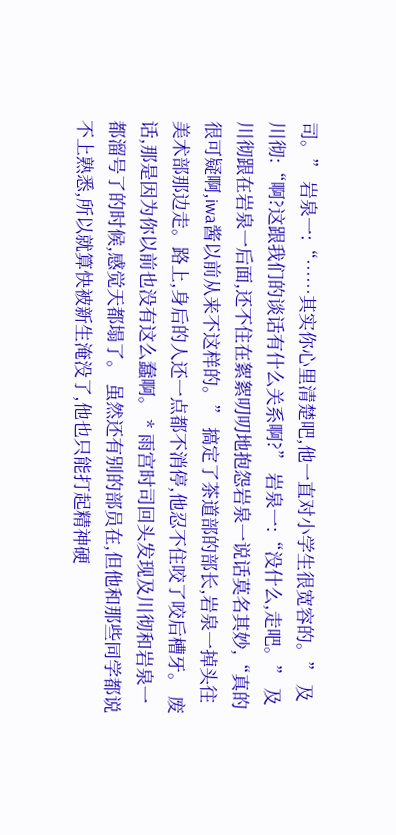司。” 岩泉一:“……其实你心里清楚吧,他一直对小学生很宽容的。” 及川彻:“啊?这跟我们的谈话有什么关系啊?” 岩泉一:“没什么,走吧。” 及川彻跟在岩泉一后面,还不住在絮絮叨叨地抱怨岩泉一说话莫名其妙,“真的很可疑啊,iwa酱以前从来不这样的。” 搞定了茶道部的部长,岩泉一掉头往美术部那边走。路上,身后的人还一点都不消停,他忍不住咬了咬后槽牙。 废话,那是因为你以前也没有这么蠢啊。 * 雨宫时司回头发现及川彻和岩泉一都溜号了的时候,感觉天都塌了。 虽然还有别的部员在,但他和那些同学都说不上熟悉,所以就算快被新生淹没了,他也只能打起精神硬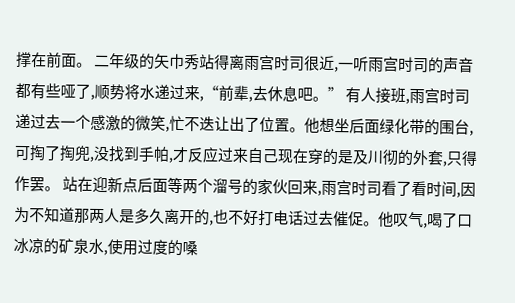撑在前面。 二年级的矢巾秀站得离雨宫时司很近,一听雨宫时司的声音都有些哑了,顺势将水递过来,“前辈,去休息吧。” 有人接班,雨宫时司递过去一个感激的微笑,忙不迭让出了位置。他想坐后面绿化带的围台,可掏了掏兜,没找到手帕,才反应过来自己现在穿的是及川彻的外套,只得作罢。 站在迎新点后面等两个溜号的家伙回来,雨宫时司看了看时间,因为不知道那两人是多久离开的,也不好打电话过去催促。他叹气,喝了口冰凉的矿泉水,使用过度的嗓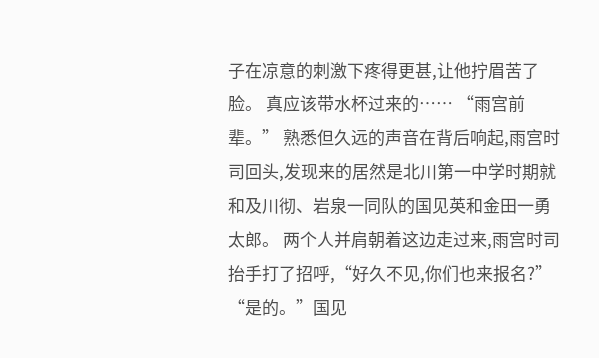子在凉意的刺激下疼得更甚,让他拧眉苦了脸。 真应该带水杯过来的…… “雨宫前辈。” 熟悉但久远的声音在背后响起,雨宫时司回头,发现来的居然是北川第一中学时期就和及川彻、岩泉一同队的国见英和金田一勇太郎。 两个人并肩朝着这边走过来,雨宫时司抬手打了招呼,“好久不见,你们也来报名?” “是的。”国见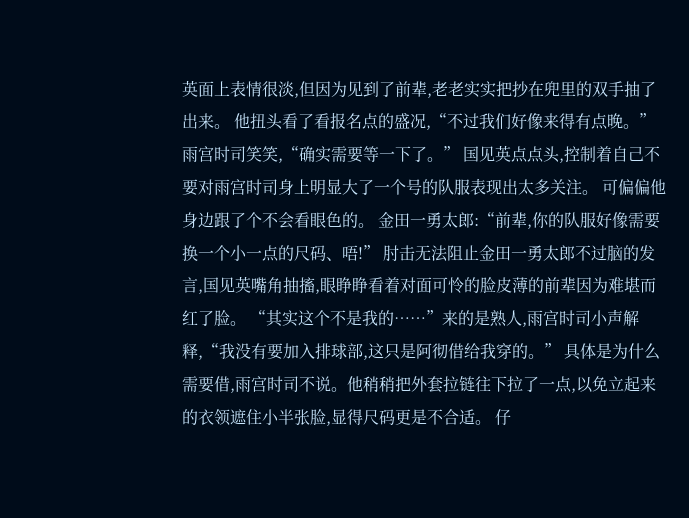英面上表情很淡,但因为见到了前辈,老老实实把抄在兜里的双手抽了出来。 他扭头看了看报名点的盛况,“不过我们好像来得有点晚。” 雨宫时司笑笑,“确实需要等一下了。” 国见英点点头,控制着自己不要对雨宫时司身上明显大了一个号的队服表现出太多关注。 可偏偏他身边跟了个不会看眼色的。 金田一勇太郎:“前辈,你的队服好像需要换一个小一点的尺码、唔!” 肘击无法阻止金田一勇太郎不过脑的发言,国见英嘴角抽搐,眼睁睁看着对面可怜的脸皮薄的前辈因为难堪而红了脸。 “其实这个不是我的……”来的是熟人,雨宫时司小声解释,“我没有要加入排球部,这只是阿彻借给我穿的。” 具体是为什么需要借,雨宫时司不说。他稍稍把外套拉链往下拉了一点,以免立起来的衣领遮住小半张脸,显得尺码更是不合适。 仔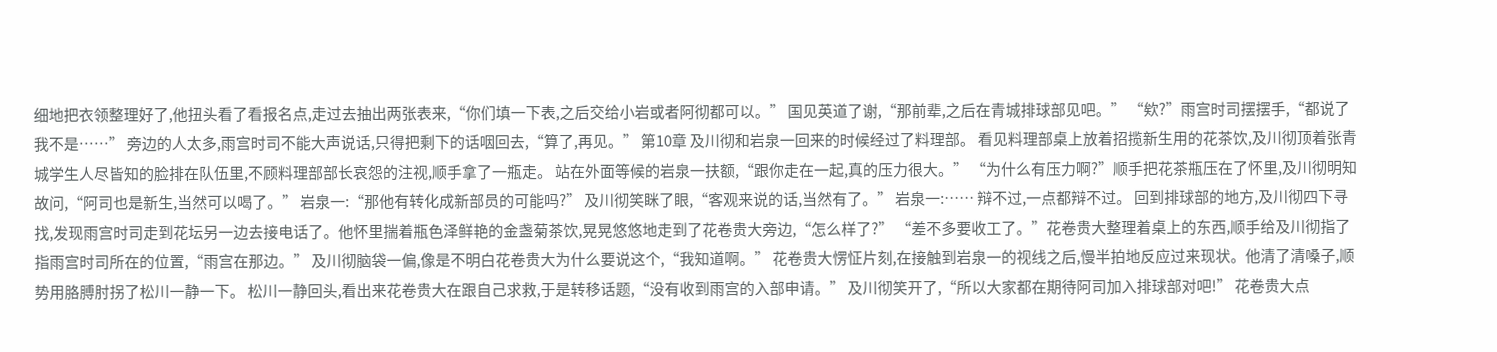细地把衣领整理好了,他扭头看了看报名点,走过去抽出两张表来,“你们填一下表,之后交给小岩或者阿彻都可以。” 国见英道了谢,“那前辈,之后在青城排球部见吧。” “欸?”雨宫时司摆摆手,“都说了我不是……” 旁边的人太多,雨宫时司不能大声说话,只得把剩下的话咽回去,“算了,再见。” 第10章 及川彻和岩泉一回来的时候经过了料理部。 看见料理部桌上放着招揽新生用的花茶饮,及川彻顶着张青城学生人尽皆知的脸排在队伍里,不顾料理部部长哀怨的注视,顺手拿了一瓶走。 站在外面等候的岩泉一扶额,“跟你走在一起,真的压力很大。” “为什么有压力啊?”顺手把花茶瓶压在了怀里,及川彻明知故问,“阿司也是新生,当然可以喝了。” 岩泉一:“那他有转化成新部员的可能吗?” 及川彻笑眯了眼,“客观来说的话,当然有了。” 岩泉一:…… 辩不过,一点都辩不过。 回到排球部的地方,及川彻四下寻找,发现雨宫时司走到花坛另一边去接电话了。他怀里揣着瓶色泽鲜艳的金盏菊茶饮,晃晃悠悠地走到了花卷贵大旁边,“怎么样了?” “差不多要收工了。”花卷贵大整理着桌上的东西,顺手给及川彻指了指雨宫时司所在的位置,“雨宫在那边。” 及川彻脑袋一偏,像是不明白花卷贵大为什么要说这个,“我知道啊。” 花卷贵大愣怔片刻,在接触到岩泉一的视线之后,慢半拍地反应过来现状。他清了清嗓子,顺势用胳膊肘拐了松川一静一下。 松川一静回头,看出来花卷贵大在跟自己求救,于是转移话题,“没有收到雨宫的入部申请。” 及川彻笑开了,“所以大家都在期待阿司加入排球部对吧!” 花卷贵大点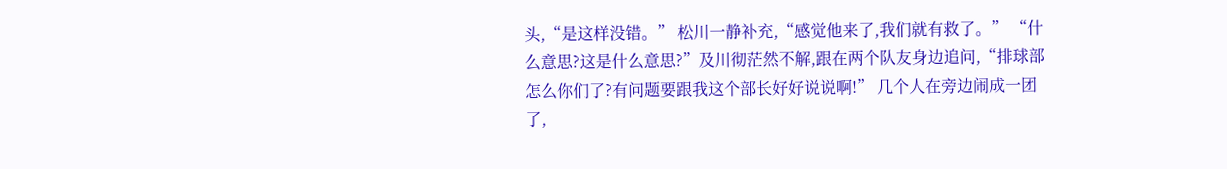头,“是这样没错。” 松川一静补充,“感觉他来了,我们就有救了。” “什么意思?这是什么意思?”及川彻茫然不解,跟在两个队友身边追问,“排球部怎么你们了?有问题要跟我这个部长好好说说啊!” 几个人在旁边闹成一团了,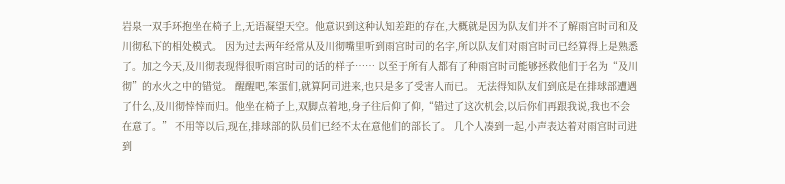岩泉一双手环抱坐在椅子上,无语凝望天空。他意识到这种认知差距的存在,大概就是因为队友们并不了解雨宫时司和及川彻私下的相处模式。 因为过去两年经常从及川彻嘴里听到雨宫时司的名字,所以队友们对雨宫时司已经算得上是熟悉了。加之今天,及川彻表现得很听雨宫时司的话的样子…… 以至于所有人都有了种雨宫时司能够拯救他们于名为“及川彻”的水火之中的错觉。 醒醒吧,笨蛋们,就算阿司进来,也只是多了受害人而已。 无法得知队友们到底是在排球部遭遇了什么,及川彻悻悻而归。他坐在椅子上,双脚点着地,身子往后仰了仰,“错过了这次机会,以后你们再跟我说,我也不会在意了。” 不用等以后,现在,排球部的队员们已经不太在意他们的部长了。 几个人凑到一起,小声表达着对雨宫时司进到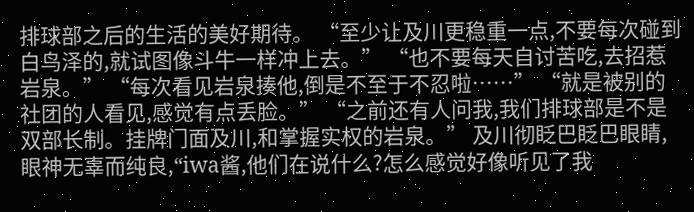排球部之后的生活的美好期待。 “至少让及川更稳重一点,不要每次碰到白鸟泽的,就试图像斗牛一样冲上去。” “也不要每天自讨苦吃,去招惹岩泉。” “每次看见岩泉揍他,倒是不至于不忍啦……” “就是被别的社团的人看见,感觉有点丢脸。” “之前还有人问我,我们排球部是不是双部长制。挂牌门面及川,和掌握实权的岩泉。” 及川彻眨巴眨巴眼睛,眼神无辜而纯良,“iwa酱,他们在说什么?怎么感觉好像听见了我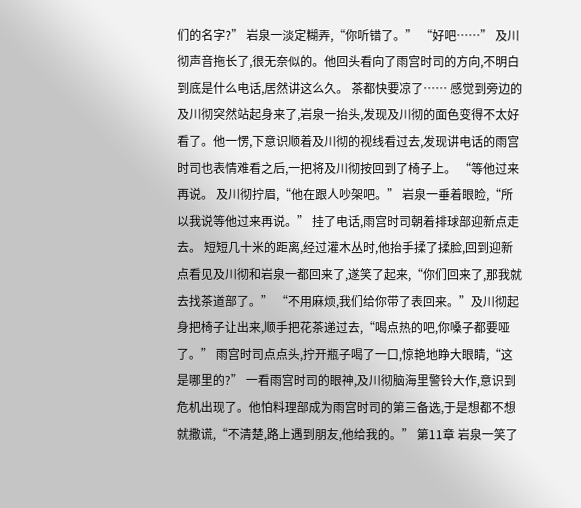们的名字?” 岩泉一淡定糊弄,“你听错了。” “好吧……” 及川彻声音拖长了,很无奈似的。他回头看向了雨宫时司的方向,不明白到底是什么电话,居然讲这么久。 茶都快要凉了…… 感觉到旁边的及川彻突然站起身来了,岩泉一抬头,发现及川彻的面色变得不太好看了。他一愣,下意识顺着及川彻的视线看过去,发现讲电话的雨宫时司也表情难看之后,一把将及川彻按回到了椅子上。 “等他过来再说。 及川彻拧眉,“他在跟人吵架吧。” 岩泉一垂着眼睑,“所以我说等他过来再说。” 挂了电话,雨宫时司朝着排球部迎新点走去。 短短几十米的距离,经过灌木丛时,他抬手揉了揉脸,回到迎新点看见及川彻和岩泉一都回来了,遂笑了起来,“你们回来了,那我就去找茶道部了。” “不用麻烦,我们给你带了表回来。”及川彻起身把椅子让出来,顺手把花茶递过去,“喝点热的吧,你嗓子都要哑了。” 雨宫时司点点头,拧开瓶子喝了一口,惊艳地睁大眼睛,“这是哪里的?” 一看雨宫时司的眼神,及川彻脑海里警铃大作,意识到危机出现了。他怕料理部成为雨宫时司的第三备选,于是想都不想就撒谎,“不清楚,路上遇到朋友,他给我的。” 第11章 岩泉一笑了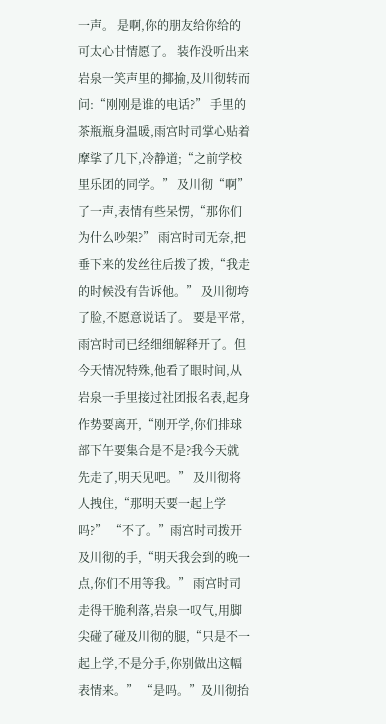一声。 是啊,你的朋友给你给的可太心甘情愿了。 装作没听出来岩泉一笑声里的揶揄,及川彻转而问:“刚刚是谁的电话?” 手里的茶瓶瓶身温暖,雨宫时司掌心贴着摩挲了几下,冷静道;“之前学校里乐团的同学。” 及川彻“啊”了一声,表情有些呆愣,“那你们为什么吵架?” 雨宫时司无奈,把垂下来的发丝往后拨了拨,“我走的时候没有告诉他。” 及川彻垮了脸,不愿意说话了。 要是平常,雨宫时司已经细细解释开了。但今天情况特殊,他看了眼时间,从岩泉一手里接过社团报名表,起身作势要离开,“刚开学,你们排球部下午要集合是不是?我今天就先走了,明天见吧。” 及川彻将人拽住,“那明天要一起上学吗?” “不了。”雨宫时司拨开及川彻的手,“明天我会到的晚一点,你们不用等我。” 雨宫时司走得干脆利落,岩泉一叹气,用脚尖碰了碰及川彻的腿,“只是不一起上学,不是分手,你别做出这幅表情来。” “是吗。”及川彻抬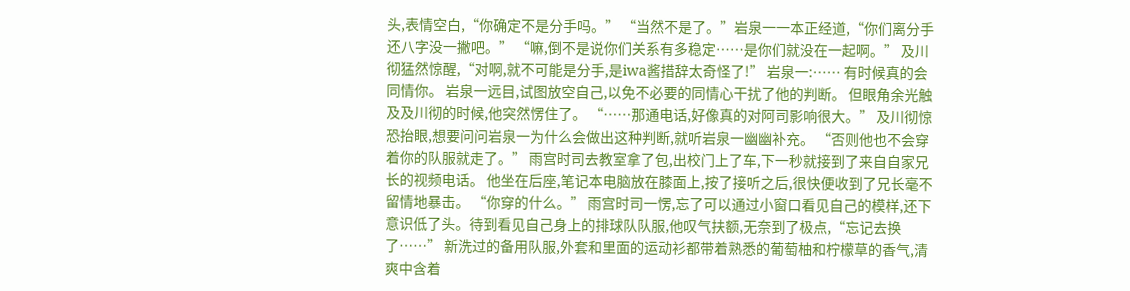头,表情空白,“你确定不是分手吗。” “当然不是了。”岩泉一一本正经道,“你们离分手还八字没一撇吧。” “嘛,倒不是说你们关系有多稳定……是你们就没在一起啊。” 及川彻猛然惊醒,“对啊,就不可能是分手,是iwa酱措辞太奇怪了!” 岩泉一:…… 有时候真的会同情你。 岩泉一远目,试图放空自己,以免不必要的同情心干扰了他的判断。 但眼角余光触及及川彻的时候,他突然愣住了。 “……那通电话,好像真的对阿司影响很大。” 及川彻惊恐抬眼,想要问问岩泉一为什么会做出这种判断,就听岩泉一幽幽补充。 “否则他也不会穿着你的队服就走了。” 雨宫时司去教室拿了包,出校门上了车,下一秒就接到了来自自家兄长的视频电话。 他坐在后座,笔记本电脑放在膝面上,按了接听之后,很快便收到了兄长毫不留情地暴击。 “你穿的什么。” 雨宫时司一愣,忘了可以通过小窗口看见自己的模样,还下意识低了头。待到看见自己身上的排球队队服,他叹气扶额,无奈到了极点,“忘记去换了……” 新洗过的备用队服,外套和里面的运动衫都带着熟悉的葡萄柚和柠檬草的香气,清爽中含着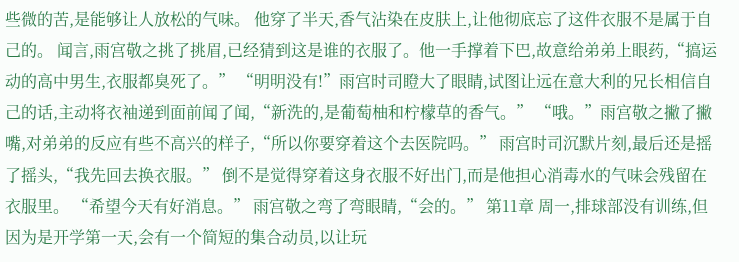些微的苦,是能够让人放松的气味。 他穿了半天,香气沾染在皮肤上,让他彻底忘了这件衣服不是属于自己的。 闻言,雨宫敬之挑了挑眉,已经猜到这是谁的衣服了。他一手撑着下巴,故意给弟弟上眼药,“搞运动的高中男生,衣服都臭死了。” “明明没有!”雨宫时司瞪大了眼睛,试图让远在意大利的兄长相信自己的话,主动将衣袖递到面前闻了闻,“新洗的,是葡萄柚和柠檬草的香气。” “哦。”雨宫敬之撇了撇嘴,对弟弟的反应有些不高兴的样子,“所以你要穿着这个去医院吗。” 雨宫时司沉默片刻,最后还是摇了摇头,“我先回去换衣服。” 倒不是觉得穿着这身衣服不好出门,而是他担心消毒水的气味会残留在衣服里。 “希望今天有好消息。” 雨宫敬之弯了弯眼睛,“会的。” 第11章 周一,排球部没有训练,但因为是开学第一天,会有一个简短的集合动员,以让玩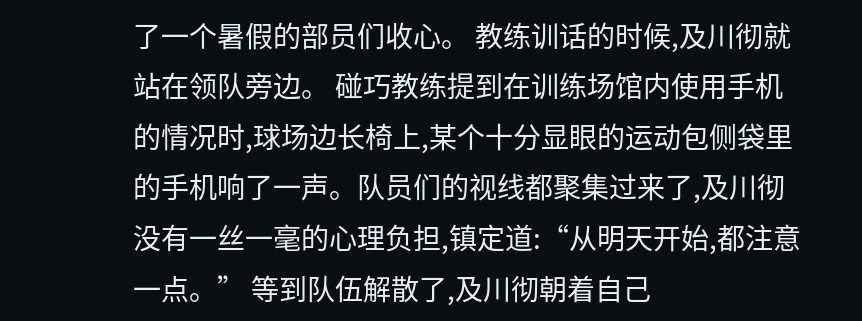了一个暑假的部员们收心。 教练训话的时候,及川彻就站在领队旁边。 碰巧教练提到在训练场馆内使用手机的情况时,球场边长椅上,某个十分显眼的运动包侧袋里的手机响了一声。队员们的视线都聚集过来了,及川彻没有一丝一毫的心理负担,镇定道:“从明天开始,都注意一点。” 等到队伍解散了,及川彻朝着自己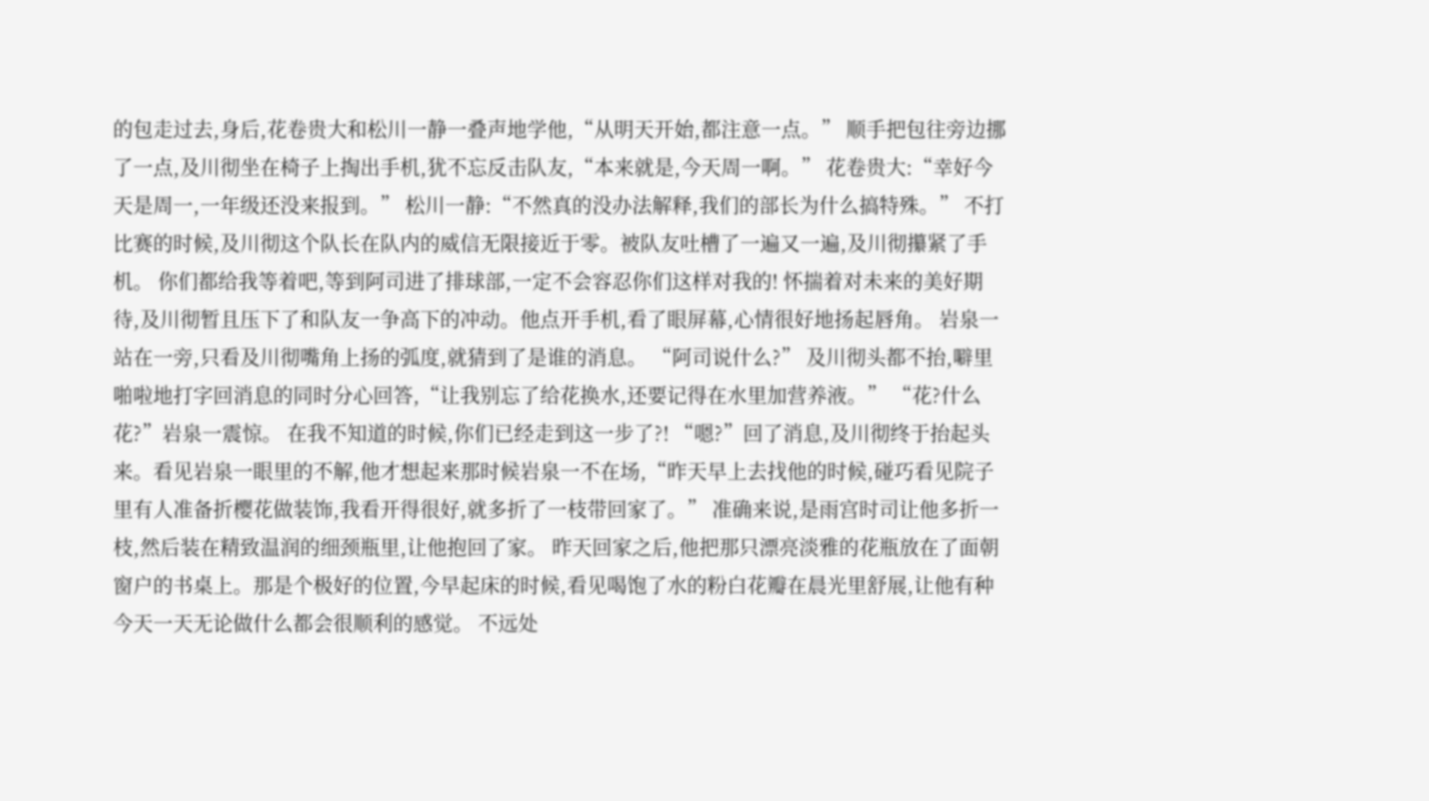的包走过去,身后,花卷贵大和松川一静一叠声地学他,“从明天开始,都注意一点。” 顺手把包往旁边挪了一点,及川彻坐在椅子上掏出手机,犹不忘反击队友,“本来就是,今天周一啊。” 花卷贵大:“幸好今天是周一,一年级还没来报到。” 松川一静:“不然真的没办法解释,我们的部长为什么搞特殊。” 不打比赛的时候,及川彻这个队长在队内的威信无限接近于零。被队友吐槽了一遍又一遍,及川彻攥紧了手机。 你们都给我等着吧,等到阿司进了排球部,一定不会容忍你们这样对我的! 怀揣着对未来的美好期待,及川彻暂且压下了和队友一争高下的冲动。他点开手机,看了眼屏幕,心情很好地扬起唇角。 岩泉一站在一旁,只看及川彻嘴角上扬的弧度,就猜到了是谁的消息。 “阿司说什么?” 及川彻头都不抬,噼里啪啦地打字回消息的同时分心回答,“让我别忘了给花换水,还要记得在水里加营养液。” “花?什么花?”岩泉一震惊。 在我不知道的时候,你们已经走到这一步了?! “嗯?”回了消息,及川彻终于抬起头来。看见岩泉一眼里的不解,他才想起来那时候岩泉一不在场,“昨天早上去找他的时候,碰巧看见院子里有人准备折樱花做装饰,我看开得很好,就多折了一枝带回家了。” 准确来说,是雨宫时司让他多折一枝,然后装在精致温润的细颈瓶里,让他抱回了家。 昨天回家之后,他把那只漂亮淡雅的花瓶放在了面朝窗户的书桌上。那是个极好的位置,今早起床的时候,看见喝饱了水的粉白花瓣在晨光里舒展,让他有种今天一天无论做什么都会很顺利的感觉。 不远处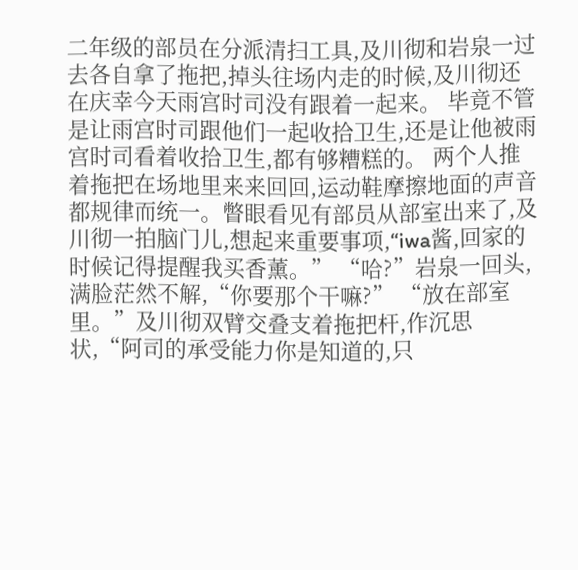二年级的部员在分派清扫工具,及川彻和岩泉一过去各自拿了拖把,掉头往场内走的时候,及川彻还在庆幸今天雨宫时司没有跟着一起来。 毕竟不管是让雨宫时司跟他们一起收拾卫生,还是让他被雨宫时司看着收拾卫生,都有够糟糕的。 两个人推着拖把在场地里来来回回,运动鞋摩擦地面的声音都规律而统一。瞥眼看见有部员从部室出来了,及川彻一拍脑门儿,想起来重要事项,“iwa酱,回家的时候记得提醒我买香薰。” “哈?”岩泉一回头,满脸茫然不解,“你要那个干嘛?” “放在部室里。”及川彻双臂交叠支着拖把杆,作沉思状,“阿司的承受能力你是知道的,只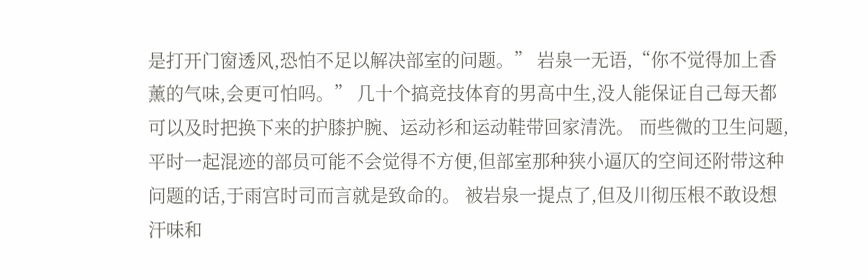是打开门窗透风,恐怕不足以解决部室的问题。” 岩泉一无语,“你不觉得加上香薰的气味,会更可怕吗。” 几十个搞竞技体育的男高中生,没人能保证自己每天都可以及时把换下来的护膝护腕、运动衫和运动鞋带回家清洗。 而些微的卫生问题,平时一起混迹的部员可能不会觉得不方便,但部室那种狭小逼仄的空间还附带这种问题的话,于雨宫时司而言就是致命的。 被岩泉一提点了,但及川彻压根不敢设想汗味和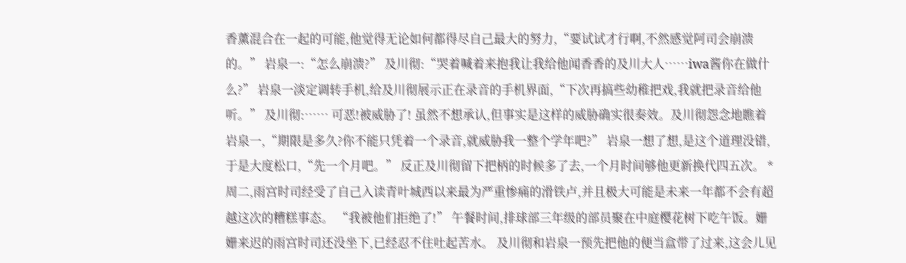香薰混合在一起的可能,他觉得无论如何都得尽自己最大的努力,“要试试才行啊,不然感觉阿司会崩溃的。” 岩泉一:“怎么崩溃?” 及川彻:“哭着喊着来抱我让我给他闻香香的及川大人……iwa酱你在做什么?” 岩泉一淡定调转手机,给及川彻展示正在录音的手机界面,“下次再搞些幼稚把戏,我就把录音给他听。” 及川彻:…… 可恶!被威胁了! 虽然不想承认,但事实是这样的威胁确实很奏效。及川彻怨念地瞧着岩泉一,“期限是多久?你不能只凭着一个录音,就威胁我一整个学年吧?” 岩泉一想了想,是这个道理没错,于是大度松口,“先一个月吧。” 反正及川彻留下把柄的时候多了去,一个月时间够他更新换代四五次。 * 周二,雨宫时司经受了自己入读青叶城西以来最为严重惨痛的滑铁卢,并且极大可能是未来一年都不会有超越这次的糟糕事态。 “我被他们拒绝了!” 午餐时间,排球部三年级的部员聚在中庭樱花树下吃午饭。姗姗来迟的雨宫时司还没坐下,已经忍不住吐起苦水。 及川彻和岩泉一预先把他的便当盒带了过来,这会儿见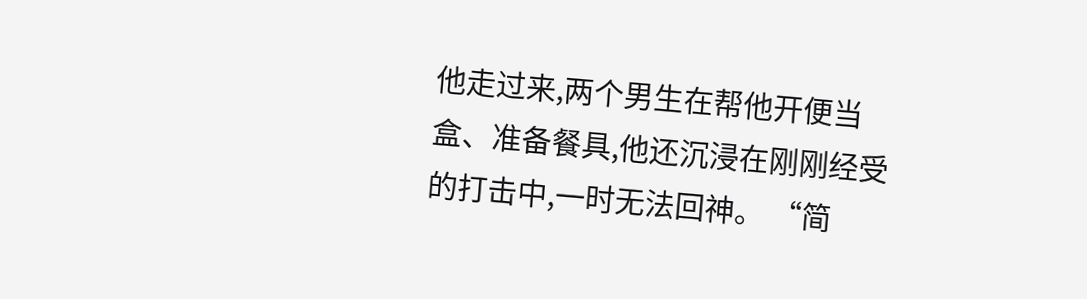他走过来,两个男生在帮他开便当盒、准备餐具,他还沉浸在刚刚经受的打击中,一时无法回神。 “简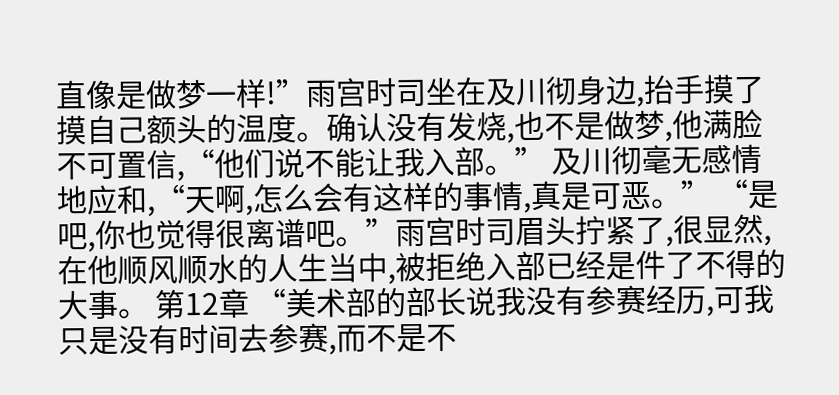直像是做梦一样!”雨宫时司坐在及川彻身边,抬手摸了摸自己额头的温度。确认没有发烧,也不是做梦,他满脸不可置信,“他们说不能让我入部。” 及川彻毫无感情地应和,“天啊,怎么会有这样的事情,真是可恶。” “是吧,你也觉得很离谱吧。”雨宫时司眉头拧紧了,很显然,在他顺风顺水的人生当中,被拒绝入部已经是件了不得的大事。 第12章 “美术部的部长说我没有参赛经历,可我只是没有时间去参赛,而不是不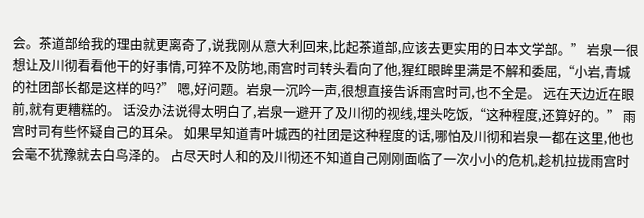会。茶道部给我的理由就更离奇了,说我刚从意大利回来,比起茶道部,应该去更实用的日本文学部。” 岩泉一很想让及川彻看看他干的好事情,可猝不及防地,雨宫时司转头看向了他,猩红眼眸里满是不解和委屈,“小岩,青城的社团部长都是这样的吗?” 嗯,好问题。岩泉一沉吟一声,很想直接告诉雨宫时司,也不全是。 远在天边近在眼前,就有更糟糕的。 话没办法说得太明白了,岩泉一避开了及川彻的视线,埋头吃饭,“这种程度,还算好的。” 雨宫时司有些怀疑自己的耳朵。 如果早知道青叶城西的社团是这种程度的话,哪怕及川彻和岩泉一都在这里,他也会毫不犹豫就去白鸟泽的。 占尽天时人和的及川彻还不知道自己刚刚面临了一次小小的危机,趁机拉拢雨宫时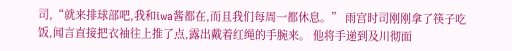司,“就来排球部吧,我和iwa酱都在,而且我们每周一都休息。” 雨宫时司刚刚拿了筷子吃饭,闻言直接把衣袖往上推了点,露出戴着红绳的手腕来。 他将手递到及川彻面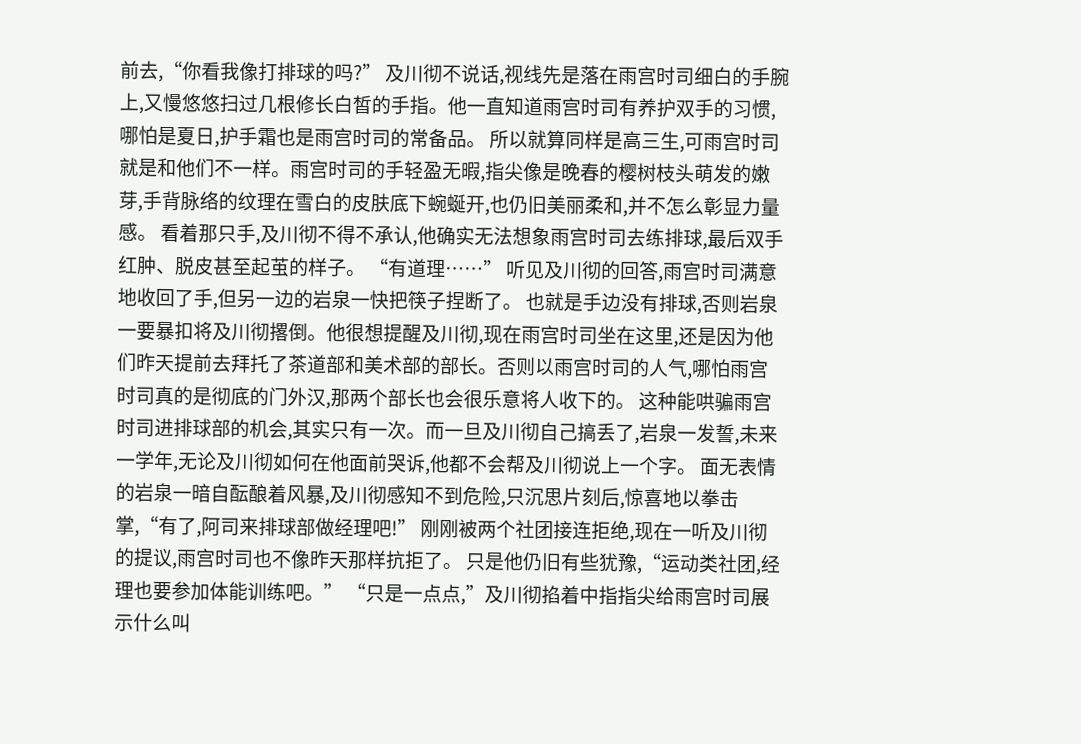前去,“你看我像打排球的吗?” 及川彻不说话,视线先是落在雨宫时司细白的手腕上,又慢悠悠扫过几根修长白皙的手指。他一直知道雨宫时司有养护双手的习惯,哪怕是夏日,护手霜也是雨宫时司的常备品。 所以就算同样是高三生,可雨宫时司就是和他们不一样。雨宫时司的手轻盈无暇,指尖像是晚春的樱树枝头萌发的嫩芽,手背脉络的纹理在雪白的皮肤底下蜿蜒开,也仍旧美丽柔和,并不怎么彰显力量感。 看着那只手,及川彻不得不承认,他确实无法想象雨宫时司去练排球,最后双手红肿、脱皮甚至起茧的样子。 “有道理……” 听见及川彻的回答,雨宫时司满意地收回了手,但另一边的岩泉一快把筷子捏断了。 也就是手边没有排球,否则岩泉一要暴扣将及川彻撂倒。他很想提醒及川彻,现在雨宫时司坐在这里,还是因为他们昨天提前去拜托了茶道部和美术部的部长。否则以雨宫时司的人气,哪怕雨宫时司真的是彻底的门外汉,那两个部长也会很乐意将人收下的。 这种能哄骗雨宫时司进排球部的机会,其实只有一次。而一旦及川彻自己搞丢了,岩泉一发誓,未来一学年,无论及川彻如何在他面前哭诉,他都不会帮及川彻说上一个字。 面无表情的岩泉一暗自酝酿着风暴,及川彻感知不到危险,只沉思片刻后,惊喜地以拳击掌,“有了,阿司来排球部做经理吧!” 刚刚被两个社团接连拒绝,现在一听及川彻的提议,雨宫时司也不像昨天那样抗拒了。 只是他仍旧有些犹豫,“运动类社团,经理也要参加体能训练吧。” “只是一点点,”及川彻掐着中指指尖给雨宫时司展示什么叫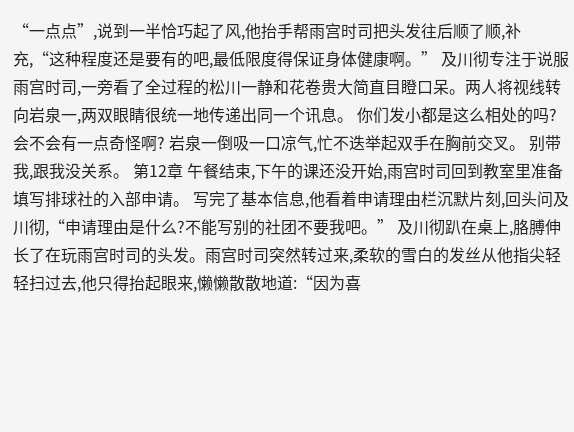“一点点”,说到一半恰巧起了风,他抬手帮雨宫时司把头发往后顺了顺,补充,“这种程度还是要有的吧,最低限度得保证身体健康啊。” 及川彻专注于说服雨宫时司,一旁看了全过程的松川一静和花卷贵大简直目瞪口呆。两人将视线转向岩泉一,两双眼睛很统一地传递出同一个讯息。 你们发小都是这么相处的吗?会不会有一点奇怪啊? 岩泉一倒吸一口凉气,忙不迭举起双手在胸前交叉。 别带我,跟我没关系。 第12章 午餐结束,下午的课还没开始,雨宫时司回到教室里准备填写排球社的入部申请。 写完了基本信息,他看着申请理由栏沉默片刻,回头问及川彻,“申请理由是什么?不能写别的社团不要我吧。” 及川彻趴在桌上,胳膊伸长了在玩雨宫时司的头发。雨宫时司突然转过来,柔软的雪白的发丝从他指尖轻轻扫过去,他只得抬起眼来,懒懒散散地道:“因为喜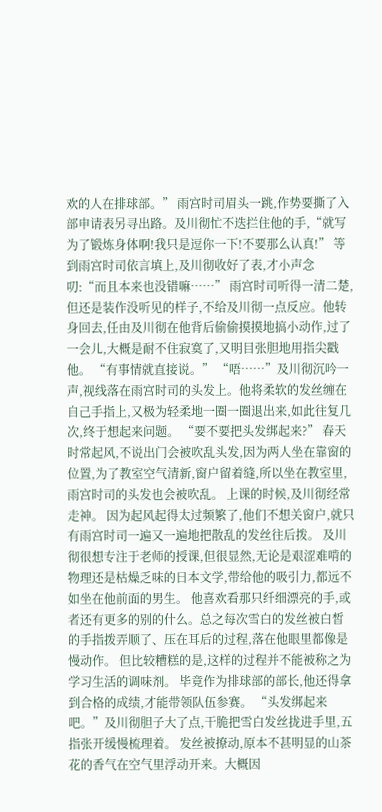欢的人在排球部。” 雨宫时司眉头一跳,作势要撕了入部申请表另寻出路。及川彻忙不迭拦住他的手,“就写为了锻炼身体啊!我只是逗你一下!不要那么认真!” 等到雨宫时司依言填上,及川彻收好了表,才小声念叨:“而且本来也没错嘛……” 雨宫时司听得一清二楚,但还是装作没听见的样子,不给及川彻一点反应。他转身回去,任由及川彻在他背后偷偷摸摸地搞小动作,过了一会儿,大概是耐不住寂寞了,又明目张胆地用指尖戳他。 “有事情就直接说。” “唔……”及川彻沉吟一声,视线落在雨宫时司的头发上。他将柔软的发丝缠在自己手指上,又极为轻柔地一圈一圈退出来,如此往复几次,终于想起来问题。 “要不要把头发绑起来?” 春天时常起风,不说出门会被吹乱头发,因为两人坐在靠窗的位置,为了教室空气清新,窗户留着缝,所以坐在教室里,雨宫时司的头发也会被吹乱。 上课的时候,及川彻经常走神。 因为起风起得太过频繁了,他们不想关窗户,就只有雨宫时司一遍又一遍地把散乱的发丝往后拨。 及川彻很想专注于老师的授课,但很显然,无论是艰涩难啃的物理还是枯燥乏味的日本文学,带给他的吸引力,都远不如坐在他前面的男生。 他喜欢看那只纤细漂亮的手,或者还有更多的别的什么。总之每次雪白的发丝被白皙的手指拨弄顺了、压在耳后的过程,落在他眼里都像是慢动作。 但比较糟糕的是,这样的过程并不能被称之为学习生活的调味剂。 毕竟作为排球部的部长,他还得拿到合格的成绩,才能带领队伍参赛。 “头发绑起来吧。”及川彻胆子大了点,干脆把雪白发丝拢进手里,五指张开缓慢梳理着。 发丝被撩动,原本不甚明显的山茶花的香气在空气里浮动开来。大概因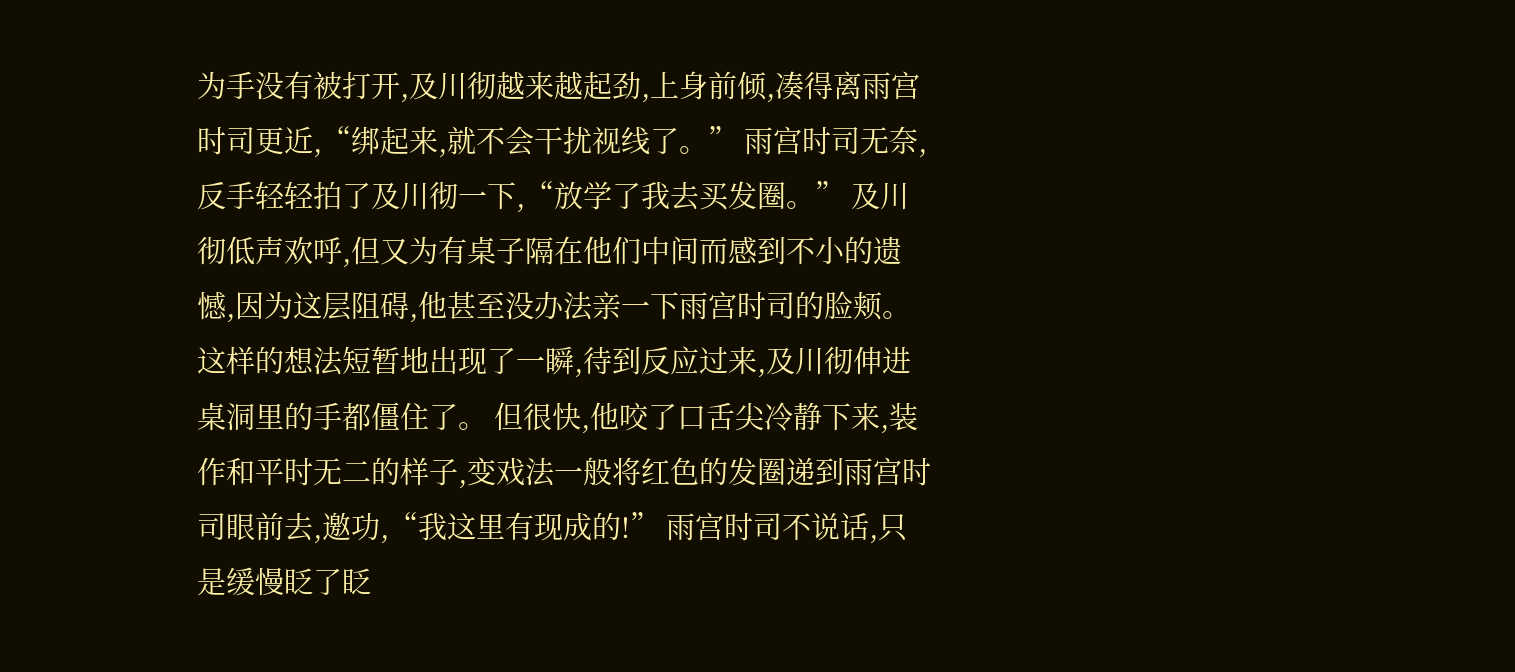为手没有被打开,及川彻越来越起劲,上身前倾,凑得离雨宫时司更近,“绑起来,就不会干扰视线了。” 雨宫时司无奈,反手轻轻拍了及川彻一下,“放学了我去买发圈。” 及川彻低声欢呼,但又为有桌子隔在他们中间而感到不小的遗憾,因为这层阻碍,他甚至没办法亲一下雨宫时司的脸颊。 这样的想法短暂地出现了一瞬,待到反应过来,及川彻伸进桌洞里的手都僵住了。 但很快,他咬了口舌尖冷静下来,装作和平时无二的样子,变戏法一般将红色的发圈递到雨宫时司眼前去,邀功,“我这里有现成的!” 雨宫时司不说话,只是缓慢眨了眨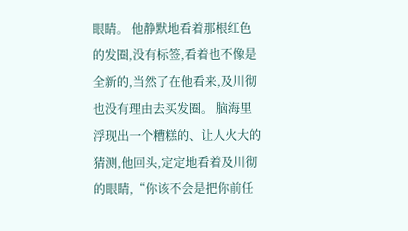眼睛。 他静默地看着那根红色的发圈,没有标签,看着也不像是全新的,当然了在他看来,及川彻也没有理由去买发圈。 脑海里浮现出一个糟糕的、让人火大的猜测,他回头,定定地看着及川彻的眼睛,“你该不会是把你前任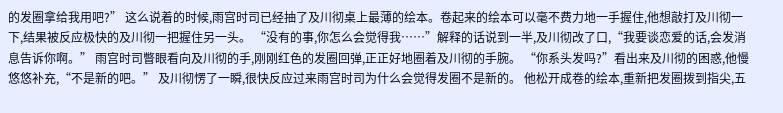的发圈拿给我用吧?” 这么说着的时候,雨宫时司已经抽了及川彻桌上最薄的绘本。卷起来的绘本可以毫不费力地一手握住,他想敲打及川彻一下,结果被反应极快的及川彻一把握住另一头。 “没有的事,你怎么会觉得我……”解释的话说到一半,及川彻改了口,“我要谈恋爱的话,会发消息告诉你啊。” 雨宫时司瞥眼看向及川彻的手,刚刚红色的发圈回弹,正正好地圈着及川彻的手腕。 “你系头发吗?”看出来及川彻的困惑,他慢悠悠补充,“不是新的吧。” 及川彻愣了一瞬,很快反应过来雨宫时司为什么会觉得发圈不是新的。 他松开成卷的绘本,重新把发圈拨到指尖,五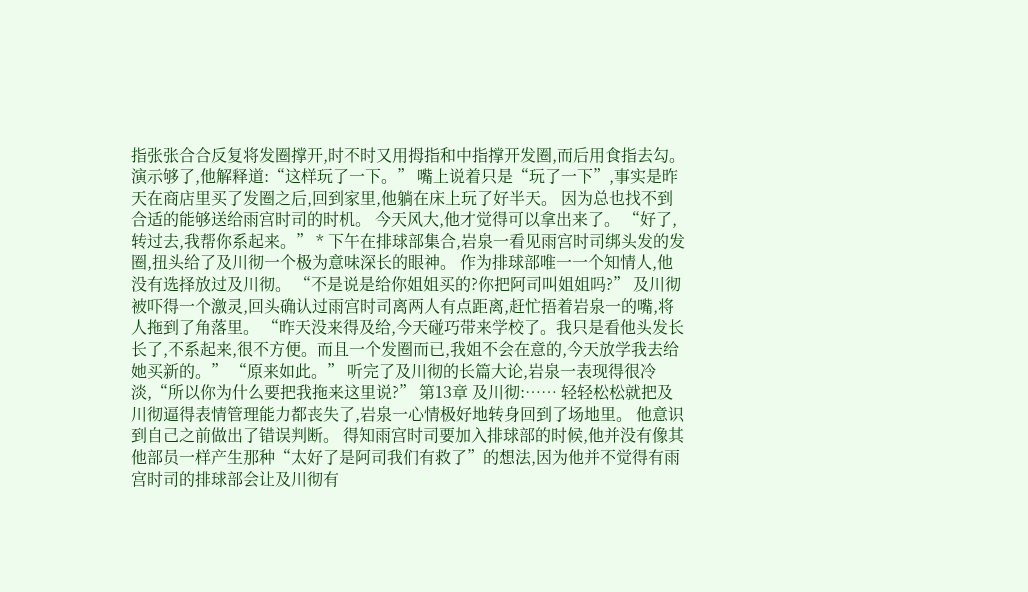指张张合合反复将发圈撑开,时不时又用拇指和中指撑开发圈,而后用食指去勾。 演示够了,他解释道:“这样玩了一下。” 嘴上说着只是“玩了一下”,事实是昨天在商店里买了发圈之后,回到家里,他躺在床上玩了好半天。 因为总也找不到合适的能够送给雨宫时司的时机。 今天风大,他才觉得可以拿出来了。 “好了,转过去,我帮你系起来。” * 下午在排球部集合,岩泉一看见雨宫时司绑头发的发圈,扭头给了及川彻一个极为意味深长的眼神。 作为排球部唯一一个知情人,他没有选择放过及川彻。 “不是说是给你姐姐买的?你把阿司叫姐姐吗?” 及川彻被吓得一个激灵,回头确认过雨宫时司离两人有点距离,赶忙捂着岩泉一的嘴,将人拖到了角落里。 “昨天没来得及给,今天碰巧带来学校了。我只是看他头发长长了,不系起来,很不方便。而且一个发圈而已,我姐不会在意的,今天放学我去给她买新的。” “原来如此。” 听完了及川彻的长篇大论,岩泉一表现得很冷淡,“所以你为什么要把我拖来这里说?” 第13章 及川彻:…… 轻轻松松就把及川彻逼得表情管理能力都丧失了,岩泉一心情极好地转身回到了场地里。 他意识到自己之前做出了错误判断。 得知雨宫时司要加入排球部的时候,他并没有像其他部员一样产生那种“太好了是阿司我们有救了”的想法,因为他并不觉得有雨宫时司的排球部会让及川彻有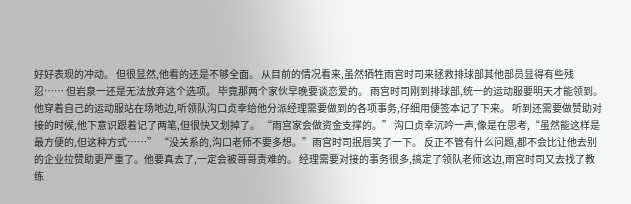好好表现的冲动。 但很显然,他看的还是不够全面。 从目前的情况看来,虽然牺牲雨宫时司来拯救排球部其他部员显得有些残忍…… 但岩泉一还是无法放弃这个选项。 毕竟那两个家伙早晚要谈恋爱的。 雨宫时司刚到排球部,统一的运动服要明天才能领到。他穿着自己的运动服站在场地边,听领队沟口贞幸给他分派经理需要做到的各项事务,仔细用便签本记了下来。 听到还需要做赞助对接的时候,他下意识跟着记了两笔,但很快又划掉了。 “雨宫家会做资金支撑的。” 沟口贞幸沉吟一声,像是在思考,“虽然能这样是最方便的,但这种方式……” “没关系的,沟口老师不要多想。”雨宫时司抿唇笑了一下。 反正不管有什么问题,都不会比让他去别的企业拉赞助更严重了。他要真去了,一定会被哥哥责难的。 经理需要对接的事务很多,搞定了领队老师这边,雨宫时司又去找了教练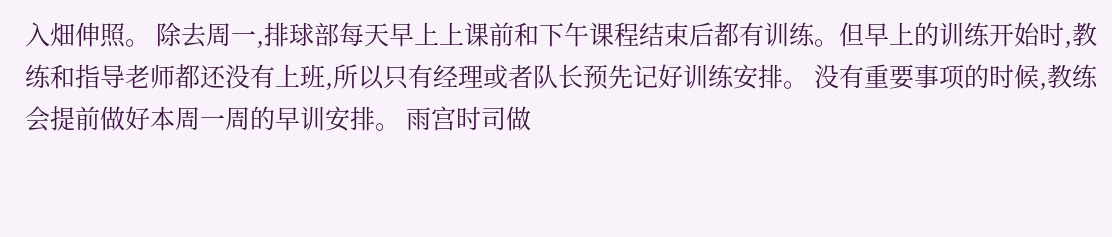入畑伸照。 除去周一,排球部每天早上上课前和下午课程结束后都有训练。但早上的训练开始时,教练和指导老师都还没有上班,所以只有经理或者队长预先记好训练安排。 没有重要事项的时候,教练会提前做好本周一周的早训安排。 雨宫时司做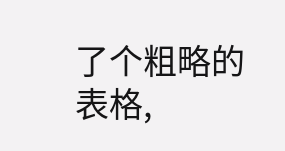了个粗略的表格,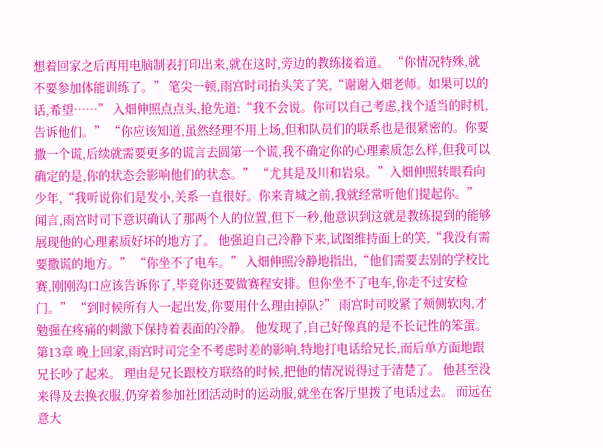想着回家之后再用电脑制表打印出来,就在这时,旁边的教练接着道。 “你情况特殊,就不要参加体能训练了。” 笔尖一顿,雨宫时司抬头笑了笑,“谢谢入畑老师。如果可以的话,希望……” 入畑伸照点点头,抢先道:“我不会说。你可以自己考虑,找个适当的时机,告诉他们。” “你应该知道,虽然经理不用上场,但和队员们的联系也是很紧密的。你要撒一个谎,后续就需要更多的谎言去圆第一个谎,我不确定你的心理素质怎么样,但我可以确定的是,你的状态会影响他们的状态。” “尤其是及川和岩泉。”入畑伸照转眼看向少年,“我听说你们是发小,关系一直很好。你来青城之前,我就经常听他们提起你。” 闻言,雨宫时司下意识确认了那两个人的位置,但下一秒,他意识到这就是教练提到的能够展现他的心理素质好坏的地方了。 他强迫自己冷静下来,试图维持面上的笑,“我没有需要撒谎的地方。” “你坐不了电车。” 入畑伸照冷静地指出,“他们需要去别的学校比赛,刚刚沟口应该告诉你了,毕竟你还要做赛程安排。但你坐不了电车,你走不过安检门。” “到时候所有人一起出发,你要用什么理由掉队?” 雨宫时司咬紧了颊侧软肉,才勉强在疼痛的刺激下保持着表面的冷静。 他发现了,自己好像真的是不长记性的笨蛋。 第13章 晚上回家,雨宫时司完全不考虑时差的影响,特地打电话给兄长,而后单方面地跟兄长吵了起来。 理由是兄长跟校方联络的时候,把他的情况说得过于清楚了。 他甚至没来得及去换衣服,仍穿着参加社团活动时的运动服,就坐在客厅里拨了电话过去。 而远在意大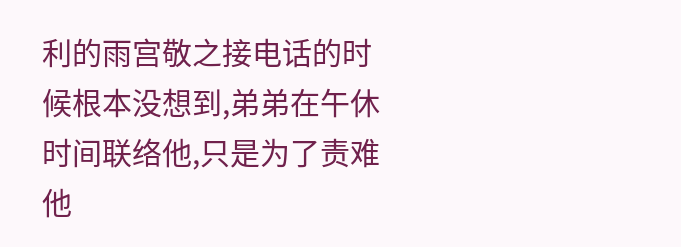利的雨宫敬之接电话的时候根本没想到,弟弟在午休时间联络他,只是为了责难他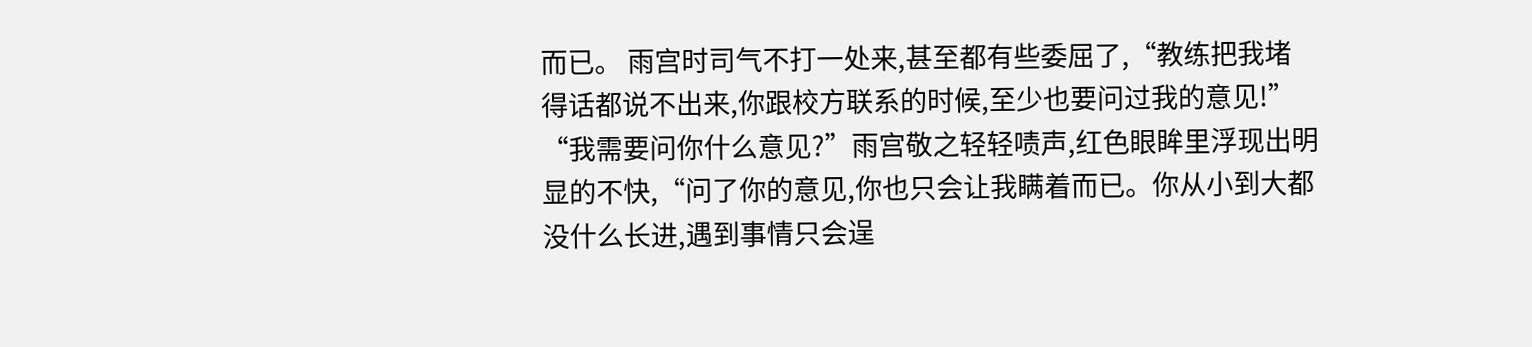而已。 雨宫时司气不打一处来,甚至都有些委屈了,“教练把我堵得话都说不出来,你跟校方联系的时候,至少也要问过我的意见!” “我需要问你什么意见?”雨宫敬之轻轻啧声,红色眼眸里浮现出明显的不快,“问了你的意见,你也只会让我瞒着而已。你从小到大都没什么长进,遇到事情只会逞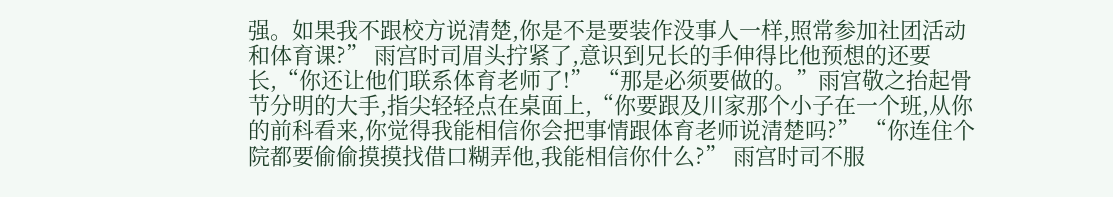强。如果我不跟校方说清楚,你是不是要装作没事人一样,照常参加社团活动和体育课?” 雨宫时司眉头拧紧了,意识到兄长的手伸得比他预想的还要长,“你还让他们联系体育老师了!” “那是必须要做的。”雨宫敬之抬起骨节分明的大手,指尖轻轻点在桌面上,“你要跟及川家那个小子在一个班,从你的前科看来,你觉得我能相信你会把事情跟体育老师说清楚吗?” “你连住个院都要偷偷摸摸找借口糊弄他,我能相信你什么?” 雨宫时司不服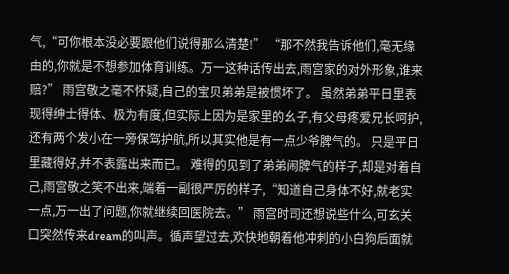气,“可你根本没必要跟他们说得那么清楚!” “那不然我告诉他们,毫无缘由的,你就是不想参加体育训练。万一这种话传出去,雨宫家的对外形象,谁来赔?” 雨宫敬之毫不怀疑,自己的宝贝弟弟是被惯坏了。 虽然弟弟平日里表现得绅士得体、极为有度,但实际上因为是家里的幺子,有父母疼爱兄长呵护,还有两个发小在一旁保驾护航,所以其实他是有一点少爷脾气的。 只是平日里藏得好,并不表露出来而已。 难得的见到了弟弟闹脾气的样子,却是对着自己,雨宫敬之笑不出来,端着一副很严厉的样子,“知道自己身体不好,就老实一点,万一出了问题,你就继续回医院去。” 雨宫时司还想说些什么,可玄关口突然传来dream的叫声。循声望过去,欢快地朝着他冲刺的小白狗后面就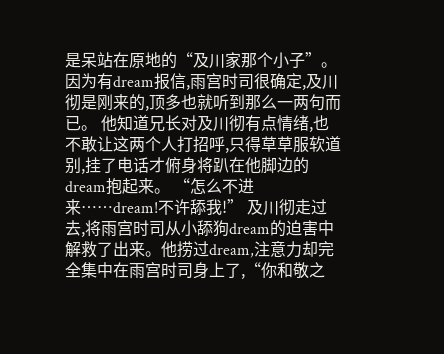是呆站在原地的“及川家那个小子”。 因为有dream报信,雨宫时司很确定,及川彻是刚来的,顶多也就听到那么一两句而已。 他知道兄长对及川彻有点情绪,也不敢让这两个人打招呼,只得草草服软道别,挂了电话才俯身将趴在他脚边的dream抱起来。 “怎么不进来……dream!不许舔我!” 及川彻走过去,将雨宫时司从小舔狗dream的迫害中解救了出来。他捞过dream,注意力却完全集中在雨宫时司身上了,“你和敬之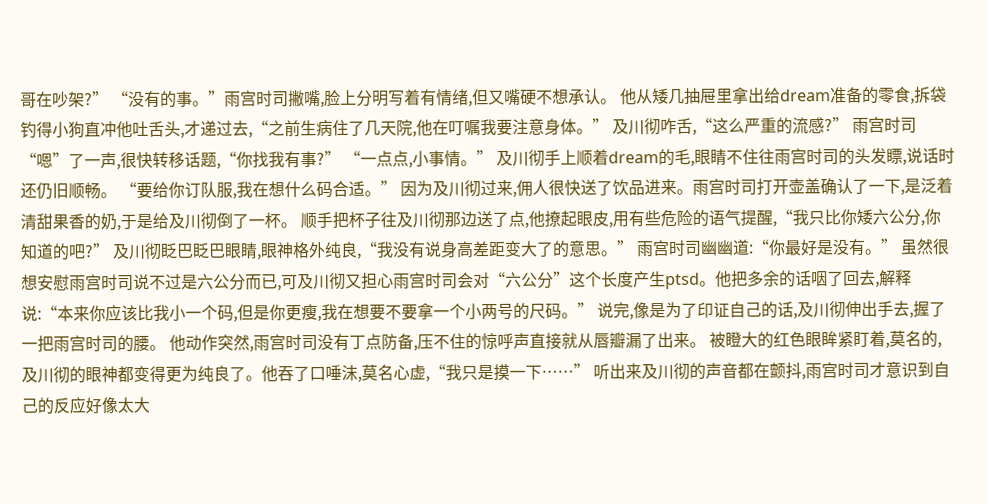哥在吵架?” “没有的事。”雨宫时司撇嘴,脸上分明写着有情绪,但又嘴硬不想承认。 他从矮几抽屉里拿出给dream准备的零食,拆袋钓得小狗直冲他吐舌头,才递过去,“之前生病住了几天院,他在叮嘱我要注意身体。” 及川彻咋舌,“这么严重的流感?” 雨宫时司“嗯”了一声,很快转移话题,“你找我有事?” “一点点,小事情。” 及川彻手上顺着dream的毛,眼睛不住往雨宫时司的头发瞟,说话时还仍旧顺畅。 “要给你订队服,我在想什么码合适。” 因为及川彻过来,佣人很快送了饮品进来。雨宫时司打开壶盖确认了一下,是泛着清甜果香的奶,于是给及川彻倒了一杯。 顺手把杯子往及川彻那边送了点,他撩起眼皮,用有些危险的语气提醒,“我只比你矮六公分,你知道的吧?” 及川彻眨巴眨巴眼睛,眼神格外纯良,“我没有说身高差距变大了的意思。” 雨宫时司幽幽道:“你最好是没有。” 虽然很想安慰雨宫时司说不过是六公分而已,可及川彻又担心雨宫时司会对“六公分”这个长度产生ptsd。他把多余的话咽了回去,解释说:“本来你应该比我小一个码,但是你更瘦,我在想要不要拿一个小两号的尺码。” 说完,像是为了印证自己的话,及川彻伸出手去,握了一把雨宫时司的腰。 他动作突然,雨宫时司没有丁点防备,压不住的惊呼声直接就从唇瓣漏了出来。 被瞪大的红色眼眸紧盯着,莫名的,及川彻的眼神都变得更为纯良了。他吞了口唾沫,莫名心虚,“我只是摸一下……” 听出来及川彻的声音都在颤抖,雨宫时司才意识到自己的反应好像太大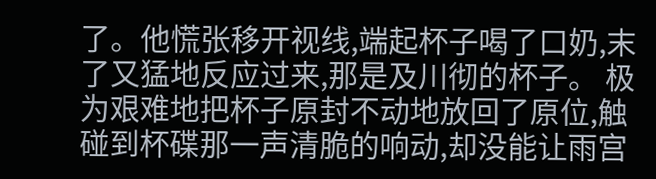了。他慌张移开视线,端起杯子喝了口奶,末了又猛地反应过来,那是及川彻的杯子。 极为艰难地把杯子原封不动地放回了原位,触碰到杯碟那一声清脆的响动,却没能让雨宫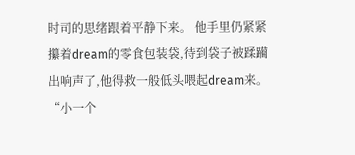时司的思绪跟着平静下来。 他手里仍紧紧攥着dream的零食包装袋,待到袋子被蹂躏出响声了,他得救一般低头喂起dream来。 “小一个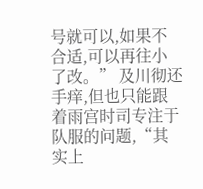号就可以,如果不合适,可以再往小了改。” 及川彻还手痒,但也只能跟着雨宫时司专注于队服的问题,“其实上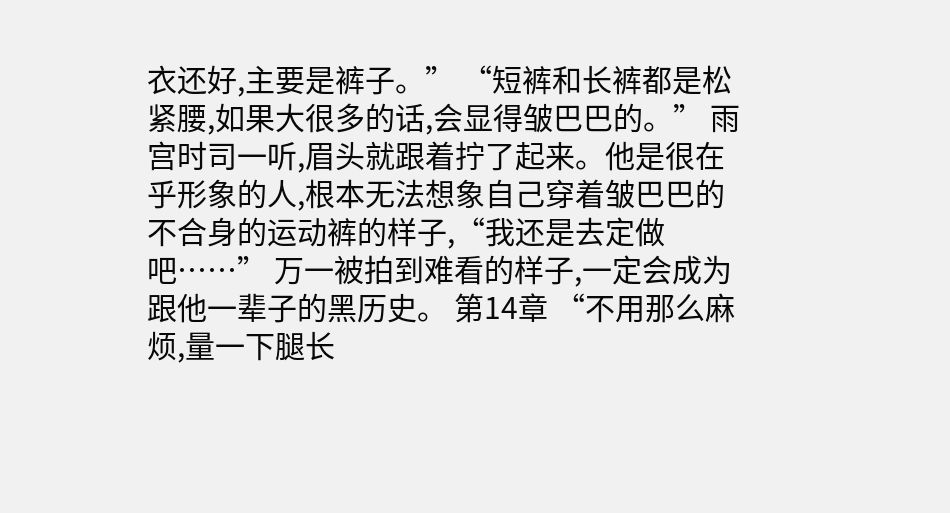衣还好,主要是裤子。” “短裤和长裤都是松紧腰,如果大很多的话,会显得皱巴巴的。” 雨宫时司一听,眉头就跟着拧了起来。他是很在乎形象的人,根本无法想象自己穿着皱巴巴的不合身的运动裤的样子,“我还是去定做吧……” 万一被拍到难看的样子,一定会成为跟他一辈子的黑历史。 第14章 “不用那么麻烦,量一下腿长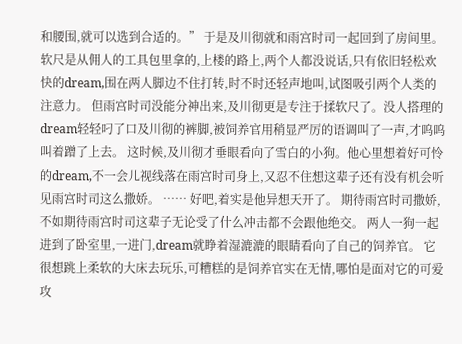和腰围,就可以选到合适的。” 于是及川彻就和雨宫时司一起回到了房间里。 软尺是从佣人的工具包里拿的,上楼的路上,两个人都没说话,只有依旧轻松欢快的dream,围在两人脚边不住打转,时不时还轻声地叫,试图吸引两个人类的注意力。 但雨宫时司没能分神出来,及川彻更是专注于揉软尺了。没人搭理的dream轻轻叼了口及川彻的裤脚,被饲养官用稍显严厉的语调叫了一声,才呜呜叫着蹭了上去。 这时候,及川彻才垂眼看向了雪白的小狗。他心里想着好可怜的dream,不一会儿视线落在雨宫时司身上,又忍不住想这辈子还有没有机会听见雨宫时司这么撒娇。 …… 好吧,着实是他异想天开了。 期待雨宫时司撒娇,不如期待雨宫时司这辈子无论受了什么冲击都不会跟他绝交。 两人一狗一起进到了卧室里,一进门,dream就睁着湿漉漉的眼睛看向了自己的饲养官。 它很想跳上柔软的大床去玩乐,可糟糕的是饲养官实在无情,哪怕是面对它的可爱攻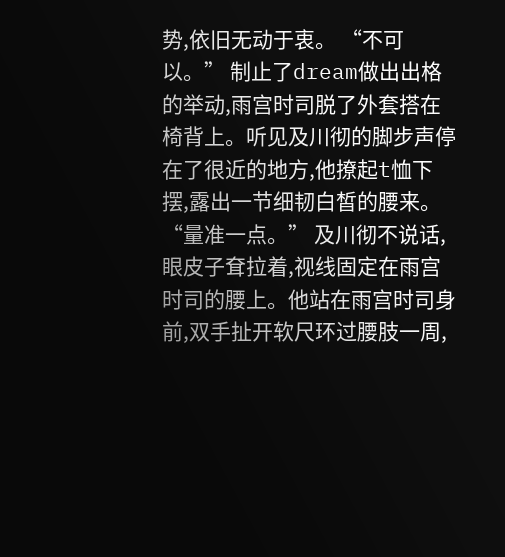势,依旧无动于衷。 “不可以。” 制止了dream做出出格的举动,雨宫时司脱了外套搭在椅背上。听见及川彻的脚步声停在了很近的地方,他撩起t恤下摆,露出一节细韧白皙的腰来。 “量准一点。” 及川彻不说话,眼皮子耷拉着,视线固定在雨宫时司的腰上。他站在雨宫时司身前,双手扯开软尺环过腰肢一周,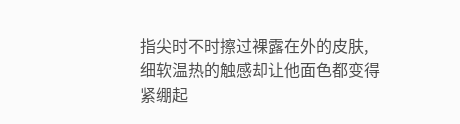指尖时不时擦过裸露在外的皮肤,细软温热的触感却让他面色都变得紧绷起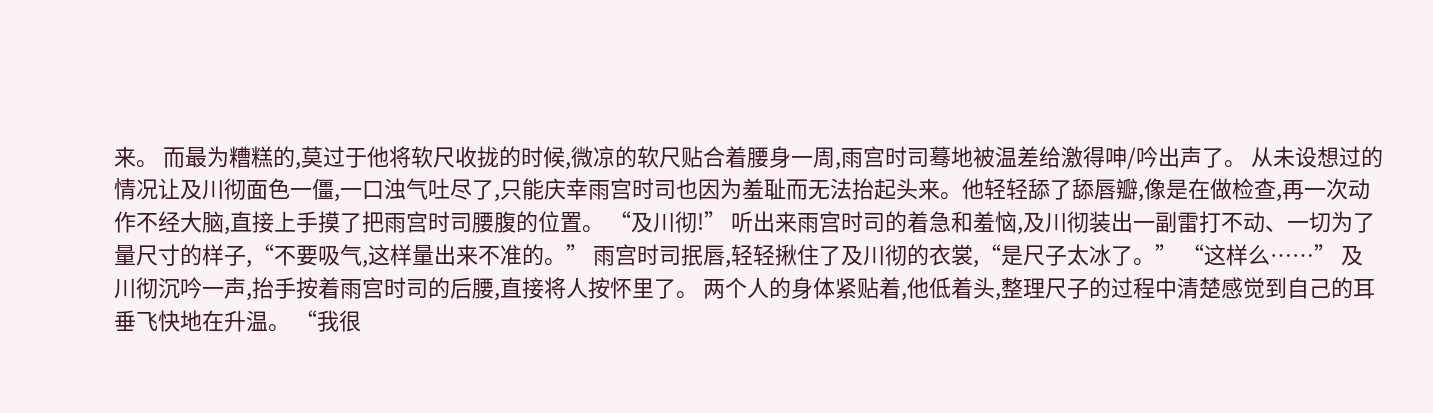来。 而最为糟糕的,莫过于他将软尺收拢的时候,微凉的软尺贴合着腰身一周,雨宫时司蓦地被温差给激得呻/吟出声了。 从未设想过的情况让及川彻面色一僵,一口浊气吐尽了,只能庆幸雨宫时司也因为羞耻而无法抬起头来。他轻轻舔了舔唇瓣,像是在做检查,再一次动作不经大脑,直接上手摸了把雨宫时司腰腹的位置。 “及川彻!” 听出来雨宫时司的着急和羞恼,及川彻装出一副雷打不动、一切为了量尺寸的样子,“不要吸气,这样量出来不准的。” 雨宫时司抿唇,轻轻揪住了及川彻的衣裳,“是尺子太冰了。” “这样么……” 及川彻沉吟一声,抬手按着雨宫时司的后腰,直接将人按怀里了。 两个人的身体紧贴着,他低着头,整理尺子的过程中清楚感觉到自己的耳垂飞快地在升温。 “我很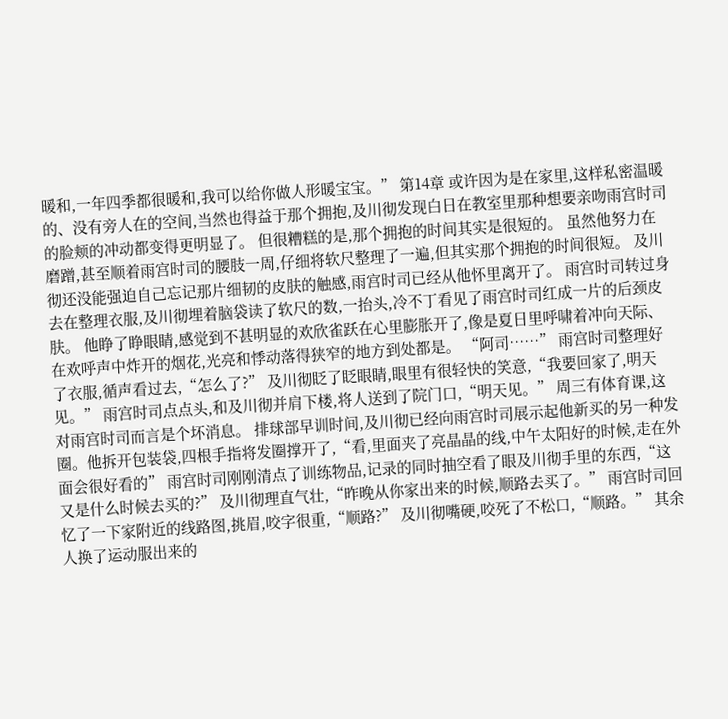暖和,一年四季都很暖和,我可以给你做人形暖宝宝。” 第14章 或许因为是在家里,这样私密温暖的、没有旁人在的空间,当然也得益于那个拥抱,及川彻发现白日在教室里那种想要亲吻雨宫时司的脸颊的冲动都变得更明显了。 但很糟糕的是,那个拥抱的时间其实是很短的。 虽然他努力在磨蹭,甚至顺着雨宫时司的腰肢一周,仔细将软尺整理了一遍,但其实那个拥抱的时间很短。 及川彻还没能强迫自己忘记那片细韧的皮肤的触感,雨宫时司已经从他怀里离开了。 雨宫时司转过身去在整理衣服,及川彻埋着脑袋读了软尺的数,一抬头,冷不丁看见了雨宫时司红成一片的后颈皮肤。 他睁了睁眼睛,感觉到不甚明显的欢欣雀跃在心里膨胀开了,像是夏日里呼啸着冲向天际、在欢呼声中炸开的烟花,光亮和悸动落得狭窄的地方到处都是。 “阿司……” 雨宫时司整理好了衣服,循声看过去,“怎么了?” 及川彻眨了眨眼睛,眼里有很轻快的笑意,“我要回家了,明天见。” 雨宫时司点点头,和及川彻并肩下楼,将人送到了院门口,“明天见。” 周三有体育课,这对雨宫时司而言是个坏消息。 排球部早训时间,及川彻已经向雨宫时司展示起他新买的另一种发圈。他拆开包装袋,四根手指将发圈撑开了,“看,里面夹了亮晶晶的线,中午太阳好的时候,走在外面会很好看的” 雨宫时司刚刚清点了训练物品,记录的同时抽空看了眼及川彻手里的东西,“这又是什么时候去买的?” 及川彻理直气壮,“昨晚从你家出来的时候,顺路去买了。” 雨宫时司回忆了一下家附近的线路图,挑眉,咬字很重,“顺路?” 及川彻嘴硬,咬死了不松口,“顺路。” 其余人换了运动服出来的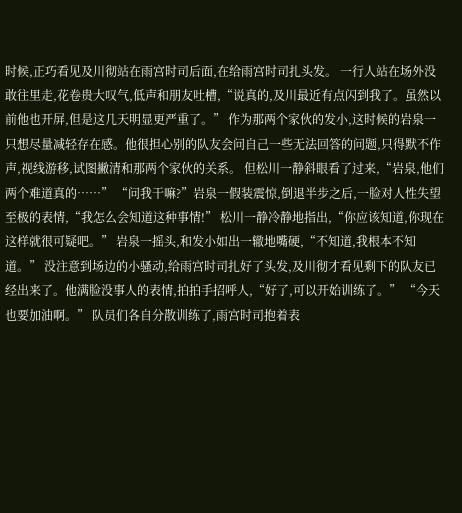时候,正巧看见及川彻站在雨宫时司后面,在给雨宫时司扎头发。 一行人站在场外没敢往里走,花卷贵大叹气,低声和朋友吐槽,“说真的,及川最近有点闪到我了。虽然以前他也开屏,但是这几天明显更严重了。” 作为那两个家伙的发小,这时候的岩泉一只想尽量减轻存在感。他很担心别的队友会问自己一些无法回答的问题,只得默不作声,视线游移,试图撇清和那两个家伙的关系。 但松川一静斜眼看了过来,“岩泉,他们两个难道真的……” “问我干嘛?”岩泉一假装震惊,倒退半步之后,一脸对人性失望至极的表情,“我怎么会知道这种事情!” 松川一静冷静地指出,“你应该知道,你现在这样就很可疑吧。” 岩泉一摇头,和发小如出一辙地嘴硬,“不知道,我根本不知道。” 没注意到场边的小骚动,给雨宫时司扎好了头发,及川彻才看见剩下的队友已经出来了。他满脸没事人的表情,拍拍手招呼人,“好了,可以开始训练了。” “今天也要加油啊。” 队员们各自分散训练了,雨宫时司抱着表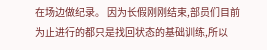在场边做纪录。 因为长假刚刚结束,部员们目前为止进行的都只是找回状态的基础训练,所以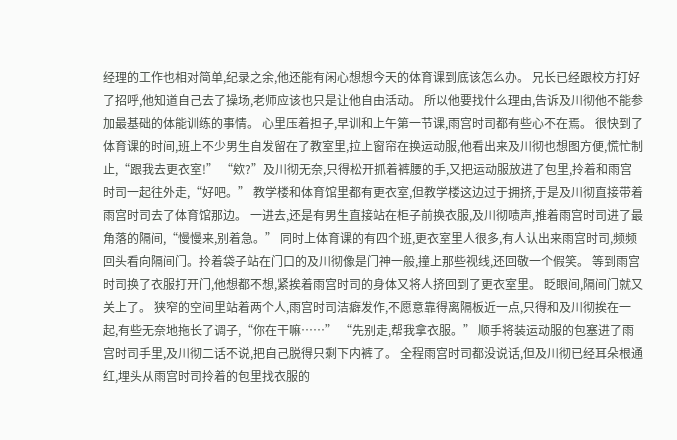经理的工作也相对简单,纪录之余,他还能有闲心想想今天的体育课到底该怎么办。 兄长已经跟校方打好了招呼,他知道自己去了操场,老师应该也只是让他自由活动。 所以他要找什么理由,告诉及川彻他不能参加最基础的体能训练的事情。 心里压着担子,早训和上午第一节课,雨宫时司都有些心不在焉。 很快到了体育课的时间,班上不少男生自发留在了教室里,拉上窗帘在换运动服,他看出来及川彻也想图方便,慌忙制止,“跟我去更衣室!” “欸?”及川彻无奈,只得松开抓着裤腰的手,又把运动服放进了包里,拎着和雨宫时司一起往外走,“好吧。” 教学楼和体育馆里都有更衣室,但教学楼这边过于拥挤,于是及川彻直接带着雨宫时司去了体育馆那边。 一进去,还是有男生直接站在柜子前换衣服,及川彻啧声,推着雨宫时司进了最角落的隔间,“慢慢来,别着急。” 同时上体育课的有四个班,更衣室里人很多,有人认出来雨宫时司,频频回头看向隔间门。拎着袋子站在门口的及川彻像是门神一般,撞上那些视线,还回敬一个假笑。 等到雨宫时司换了衣服打开门,他想都不想,紧挨着雨宫时司的身体又将人挤回到了更衣室里。 眨眼间,隔间门就又关上了。 狭窄的空间里站着两个人,雨宫时司洁癖发作,不愿意靠得离隔板近一点,只得和及川彻挨在一起,有些无奈地拖长了调子,“你在干嘛……” “先别走,帮我拿衣服。” 顺手将装运动服的包塞进了雨宫时司手里,及川彻二话不说,把自己脱得只剩下内裤了。 全程雨宫时司都没说话,但及川彻已经耳朵根通红,埋头从雨宫时司拎着的包里找衣服的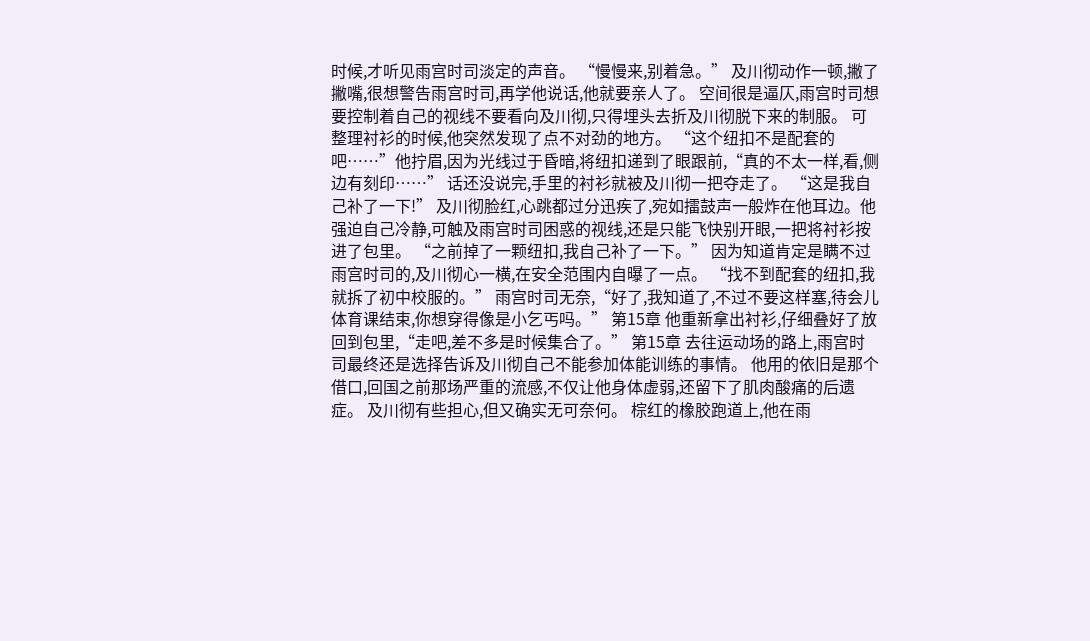时候,才听见雨宫时司淡定的声音。 “慢慢来,别着急。” 及川彻动作一顿,撇了撇嘴,很想警告雨宫时司,再学他说话,他就要亲人了。 空间很是逼仄,雨宫时司想要控制着自己的视线不要看向及川彻,只得埋头去折及川彻脱下来的制服。 可整理衬衫的时候,他突然发现了点不对劲的地方。 “这个纽扣不是配套的吧……”他拧眉,因为光线过于昏暗,将纽扣递到了眼跟前,“真的不太一样,看,侧边有刻印……” 话还没说完,手里的衬衫就被及川彻一把夺走了。 “这是我自己补了一下!” 及川彻脸红,心跳都过分迅疾了,宛如擂鼓声一般炸在他耳边。他强迫自己冷静,可触及雨宫时司困惑的视线,还是只能飞快别开眼,一把将衬衫按进了包里。 “之前掉了一颗纽扣,我自己补了一下。” 因为知道肯定是瞒不过雨宫时司的,及川彻心一横,在安全范围内自曝了一点。 “找不到配套的纽扣,我就拆了初中校服的。” 雨宫时司无奈,“好了,我知道了,不过不要这样塞,待会儿体育课结束,你想穿得像是小乞丐吗。” 第15章 他重新拿出衬衫,仔细叠好了放回到包里,“走吧,差不多是时候集合了。” 第15章 去往运动场的路上,雨宫时司最终还是选择告诉及川彻自己不能参加体能训练的事情。 他用的依旧是那个借口,回国之前那场严重的流感,不仅让他身体虚弱,还留下了肌肉酸痛的后遗症。 及川彻有些担心,但又确实无可奈何。 棕红的橡胶跑道上,他在雨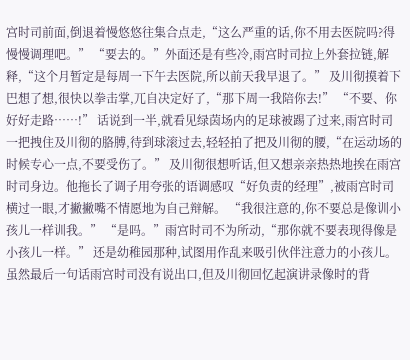宫时司前面,倒退着慢悠悠往集合点走,“这么严重的话,你不用去医院吗?得慢慢调理吧。” “要去的。”外面还是有些冷,雨宫时司拉上外套拉链,解释,“这个月暂定是每周一下午去医院,所以前天我早退了。” 及川彻摸着下巴想了想,很快以拳击掌,兀自决定好了,“那下周一我陪你去!” “不要、你好好走路……!” 话说到一半,就看见绿茵场内的足球被踢了过来,雨宫时司一把拽住及川彻的胳膊,待到球滚过去,轻轻拍了把及川彻的腰,“在运动场的时候专心一点,不要受伤了。” 及川彻很想听话,但又想亲亲热热地挨在雨宫时司身边。他拖长了调子用夸张的语调感叹“好负责的经理”,被雨宫时司横过一眼,才撇撇嘴不情愿地为自己辩解。 “我很注意的,你不要总是像训小孩儿一样训我。” “是吗。”雨宫时司不为所动,“那你就不要表现得像是小孩儿一样。” 还是幼稚园那种,试图用作乱来吸引伙伴注意力的小孩儿。 虽然最后一句话雨宫时司没有说出口,但及川彻回忆起演讲录像时的背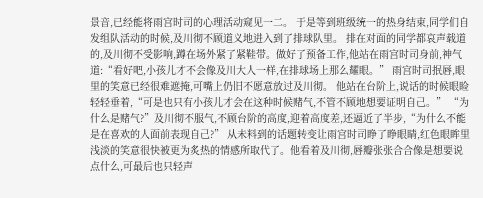景音,已经能将雨宫时司的心理活动窥见一二。 于是等到班级统一的热身结束,同学们自发组队活动的时候,及川彻不顾道义地进入到了排球队里。 排在对面的同学都哀声载道的,及川彻不受影响,蹲在场外紧了紧鞋带。做好了预备工作,他站在雨宫时司身前,神气道:“看好吧,小孩儿才不会像及川大人一样,在排球场上那么耀眼。” 雨宫时司抿唇,眼里的笑意已经很难遮掩,可嘴上仍旧不愿意放过及川彻。 他站在台阶上,说话的时候眼睑轻轻垂着,“可是也只有小孩儿才会在这种时候赌气,不管不顾地想要证明自己。” “为什么是赌气?”及川彻不服气,不顾台阶的高度,迎着高度差,还逼近了半步,“为什么不能是在喜欢的人面前表现自己?” 从未料到的话题转变让雨宫时司睁了睁眼睛,红色眼眸里浅淡的笑意很快被更为炙热的情感所取代了。他看着及川彻,唇瓣张张合合像是想要说点什么,可最后也只轻声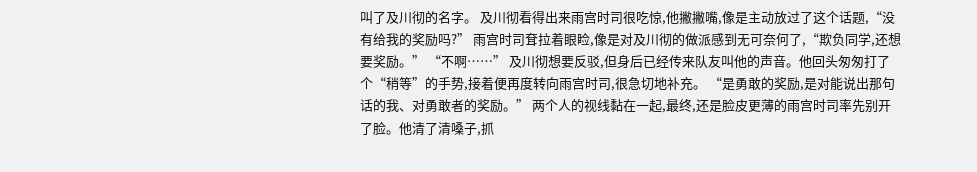叫了及川彻的名字。 及川彻看得出来雨宫时司很吃惊,他撇撇嘴,像是主动放过了这个话题,“没有给我的奖励吗?” 雨宫时司耷拉着眼睑,像是对及川彻的做派感到无可奈何了,“欺负同学,还想要奖励。” “不啊……” 及川彻想要反驳,但身后已经传来队友叫他的声音。他回头匆匆打了个“稍等”的手势,接着便再度转向雨宫时司,很急切地补充。 “是勇敢的奖励,是对能说出那句话的我、对勇敢者的奖励。” 两个人的视线黏在一起,最终,还是脸皮更薄的雨宫时司率先别开了脸。他清了清嗓子,抓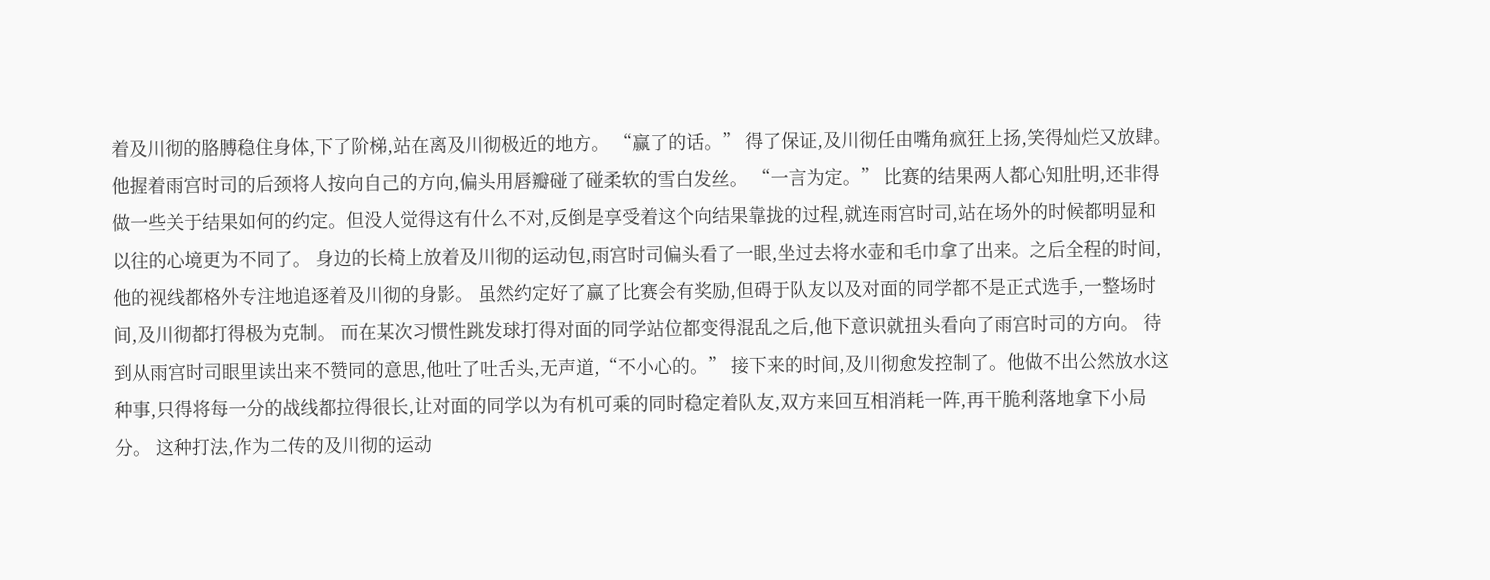着及川彻的胳膊稳住身体,下了阶梯,站在离及川彻极近的地方。 “赢了的话。” 得了保证,及川彻任由嘴角疯狂上扬,笑得灿烂又放肆。他握着雨宫时司的后颈将人按向自己的方向,偏头用唇瓣碰了碰柔软的雪白发丝。 “一言为定。” 比赛的结果两人都心知肚明,还非得做一些关于结果如何的约定。但没人觉得这有什么不对,反倒是享受着这个向结果靠拢的过程,就连雨宫时司,站在场外的时候都明显和以往的心境更为不同了。 身边的长椅上放着及川彻的运动包,雨宫时司偏头看了一眼,坐过去将水壶和毛巾拿了出来。之后全程的时间,他的视线都格外专注地追逐着及川彻的身影。 虽然约定好了赢了比赛会有奖励,但碍于队友以及对面的同学都不是正式选手,一整场时间,及川彻都打得极为克制。 而在某次习惯性跳发球打得对面的同学站位都变得混乱之后,他下意识就扭头看向了雨宫时司的方向。 待到从雨宫时司眼里读出来不赞同的意思,他吐了吐舌头,无声道,“不小心的。” 接下来的时间,及川彻愈发控制了。他做不出公然放水这种事,只得将每一分的战线都拉得很长,让对面的同学以为有机可乘的同时稳定着队友,双方来回互相消耗一阵,再干脆利落地拿下小局分。 这种打法,作为二传的及川彻的运动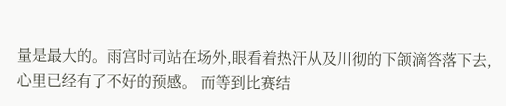量是最大的。雨宫时司站在场外,眼看着热汗从及川彻的下颌滴答落下去,心里已经有了不好的预感。 而等到比赛结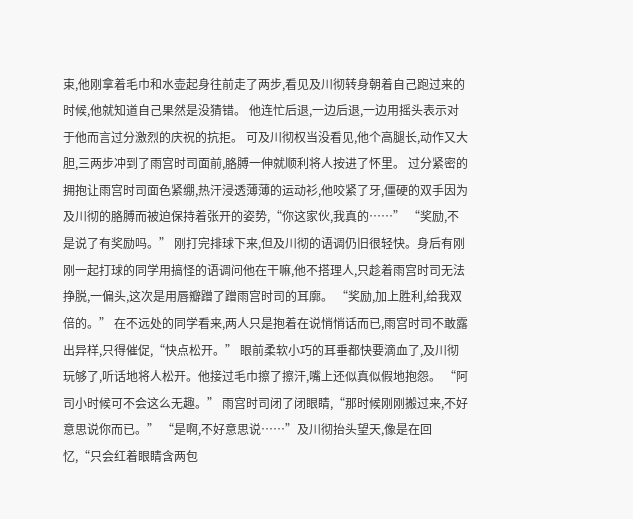束,他刚拿着毛巾和水壶起身往前走了两步,看见及川彻转身朝着自己跑过来的时候,他就知道自己果然是没猜错。 他连忙后退,一边后退,一边用摇头表示对于他而言过分激烈的庆祝的抗拒。 可及川彻权当没看见,他个高腿长,动作又大胆,三两步冲到了雨宫时司面前,胳膊一伸就顺利将人按进了怀里。 过分紧密的拥抱让雨宫时司面色紧绷,热汗浸透薄薄的运动衫,他咬紧了牙,僵硬的双手因为及川彻的胳膊而被迫保持着张开的姿势,“你这家伙,我真的……” “奖励,不是说了有奖励吗。” 刚打完排球下来,但及川彻的语调仍旧很轻快。身后有刚刚一起打球的同学用搞怪的语调问他在干嘛,他不搭理人,只趁着雨宫时司无法挣脱,一偏头,这次是用唇瓣蹭了蹭雨宫时司的耳廓。 “奖励,加上胜利,给我双倍的。” 在不远处的同学看来,两人只是抱着在说悄悄话而已,雨宫时司不敢露出异样,只得催促,“快点松开。” 眼前柔软小巧的耳垂都快要滴血了,及川彻玩够了,听话地将人松开。他接过毛巾擦了擦汗,嘴上还似真似假地抱怨。 “阿司小时候可不会这么无趣。” 雨宫时司闭了闭眼睛,“那时候刚刚搬过来,不好意思说你而已。” “是啊,不好意思说……”及川彻抬头望天,像是在回忆,“只会红着眼睛含两包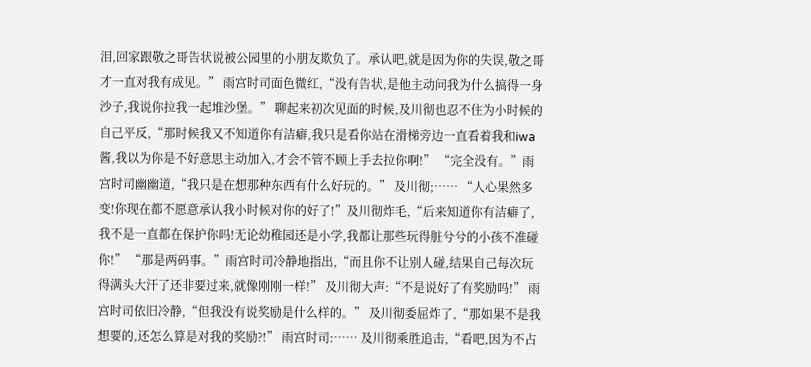泪,回家跟敬之哥告状说被公园里的小朋友欺负了。承认吧,就是因为你的失误,敬之哥才一直对我有成见。” 雨宫时司面色微红,“没有告状,是他主动问我为什么搞得一身沙子,我说你拉我一起堆沙堡。” 聊起来初次见面的时候,及川彻也忍不住为小时候的自己平反,“那时候我又不知道你有洁癖,我只是看你站在滑梯旁边一直看着我和iwa酱,我以为你是不好意思主动加入,才会不管不顾上手去拉你啊!” “完全没有。”雨宫时司幽幽道,“我只是在想那种东西有什么好玩的。” 及川彻;…… “人心果然多变!你现在都不愿意承认我小时候对你的好了!”及川彻炸毛,“后来知道你有洁癖了,我不是一直都在保护你吗!无论幼稚园还是小学,我都让那些玩得脏兮兮的小孩不准碰你!” “那是两码事。”雨宫时司冷静地指出,“而且你不让别人碰,结果自己每次玩得满头大汗了还非要过来,就像刚刚一样!” 及川彻大声:“不是说好了有奖励吗!” 雨宫时司依旧冷静,“但我没有说奖励是什么样的。” 及川彻委屈炸了,“那如果不是我想要的,还怎么算是对我的奖励?!” 雨宫时司:…… 及川彻乘胜追击,“看吧,因为不占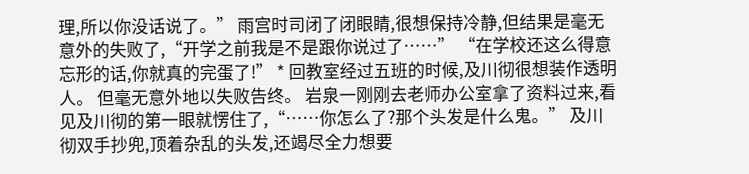理,所以你没话说了。” 雨宫时司闭了闭眼睛,很想保持冷静,但结果是毫无意外的失败了,“开学之前我是不是跟你说过了……” “在学校还这么得意忘形的话,你就真的完蛋了!” * 回教室经过五班的时候,及川彻很想装作透明人。 但毫无意外地以失败告终。 岩泉一刚刚去老师办公室拿了资料过来,看见及川彻的第一眼就愣住了,“……你怎么了?那个头发是什么鬼。” 及川彻双手抄兜,顶着杂乱的头发,还竭尽全力想要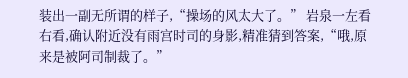装出一副无所谓的样子,“操场的风太大了。” 岩泉一左看右看,确认附近没有雨宫时司的身影,精准猜到答案,“哦,原来是被阿司制裁了。”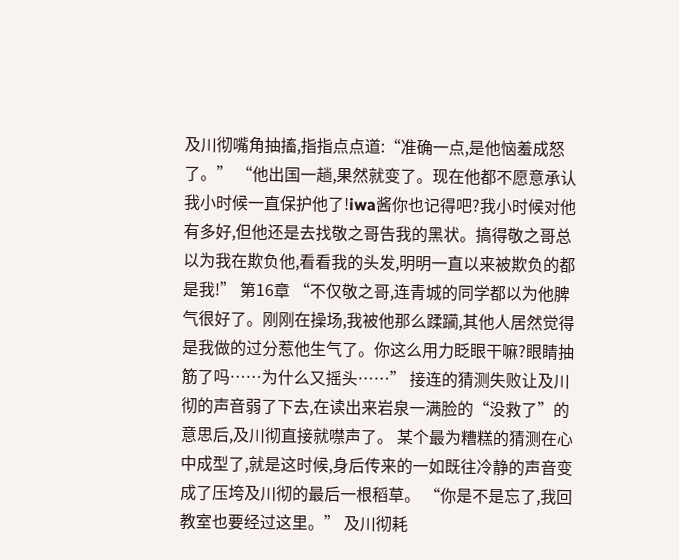及川彻嘴角抽搐,指指点点道:“准确一点,是他恼羞成怒了。” “他出国一趟,果然就变了。现在他都不愿意承认我小时候一直保护他了!iwa酱你也记得吧?我小时候对他有多好,但他还是去找敬之哥告我的黑状。搞得敬之哥总以为我在欺负他,看看我的头发,明明一直以来被欺负的都是我!” 第16章 “不仅敬之哥,连青城的同学都以为他脾气很好了。刚刚在操场,我被他那么蹂躏,其他人居然觉得是我做的过分惹他生气了。你这么用力眨眼干嘛?眼睛抽筋了吗……为什么又摇头……” 接连的猜测失败让及川彻的声音弱了下去,在读出来岩泉一满脸的“没救了”的意思后,及川彻直接就噤声了。 某个最为糟糕的猜测在心中成型了,就是这时候,身后传来的一如既往冷静的声音变成了压垮及川彻的最后一根稻草。 “你是不是忘了,我回教室也要经过这里。” 及川彻耗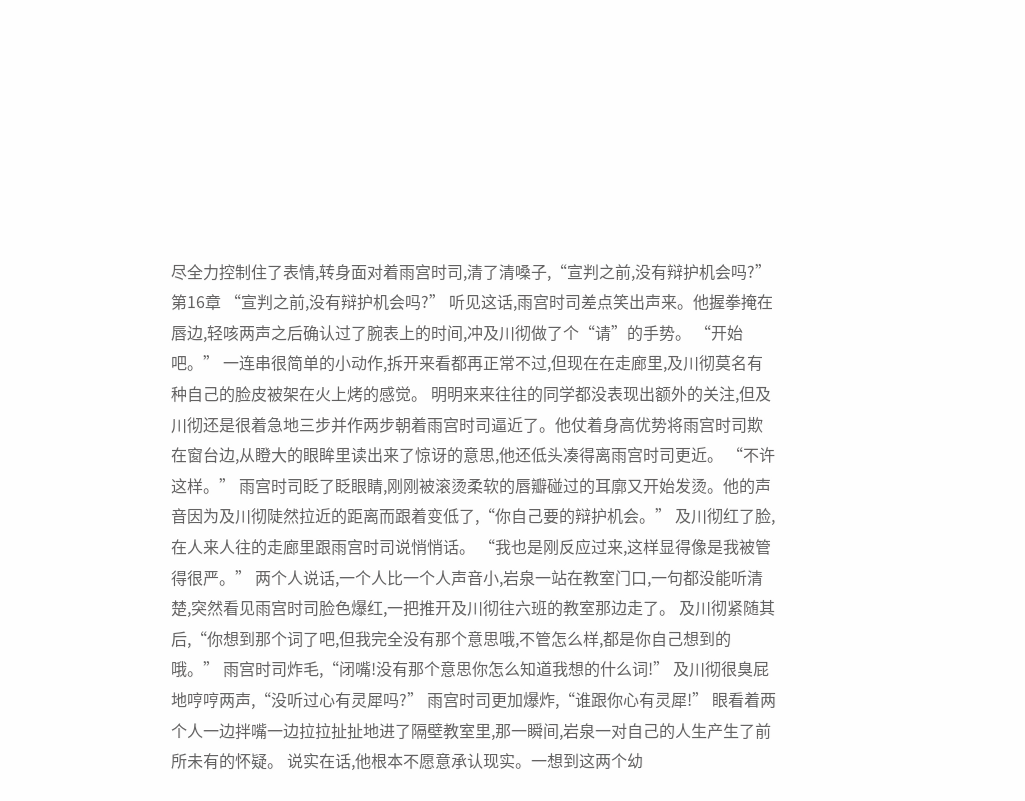尽全力控制住了表情,转身面对着雨宫时司,清了清嗓子,“宣判之前,没有辩护机会吗?” 第16章 “宣判之前,没有辩护机会吗?” 听见这话,雨宫时司差点笑出声来。他握拳掩在唇边,轻咳两声之后确认过了腕表上的时间,冲及川彻做了个“请”的手势。 “开始吧。” 一连串很简单的小动作,拆开来看都再正常不过,但现在在走廊里,及川彻莫名有种自己的脸皮被架在火上烤的感觉。 明明来来往往的同学都没表现出额外的关注,但及川彻还是很着急地三步并作两步朝着雨宫时司逼近了。他仗着身高优势将雨宫时司欺在窗台边,从瞪大的眼眸里读出来了惊讶的意思,他还低头凑得离雨宫时司更近。 “不许这样。” 雨宫时司眨了眨眼睛,刚刚被滚烫柔软的唇瓣碰过的耳廓又开始发烫。他的声音因为及川彻陡然拉近的距离而跟着变低了,“你自己要的辩护机会。” 及川彻红了脸,在人来人往的走廊里跟雨宫时司说悄悄话。 “我也是刚反应过来,这样显得像是我被管得很严。” 两个人说话,一个人比一个人声音小,岩泉一站在教室门口,一句都没能听清楚,突然看见雨宫时司脸色爆红,一把推开及川彻往六班的教室那边走了。 及川彻紧随其后,“你想到那个词了吧,但我完全没有那个意思哦,不管怎么样,都是你自己想到的哦。” 雨宫时司炸毛,“闭嘴!没有那个意思你怎么知道我想的什么词!” 及川彻很臭屁地哼哼两声,“没听过心有灵犀吗?” 雨宫时司更加爆炸,“谁跟你心有灵犀!” 眼看着两个人一边拌嘴一边拉拉扯扯地进了隔壁教室里,那一瞬间,岩泉一对自己的人生产生了前所未有的怀疑。 说实在话,他根本不愿意承认现实。一想到这两个幼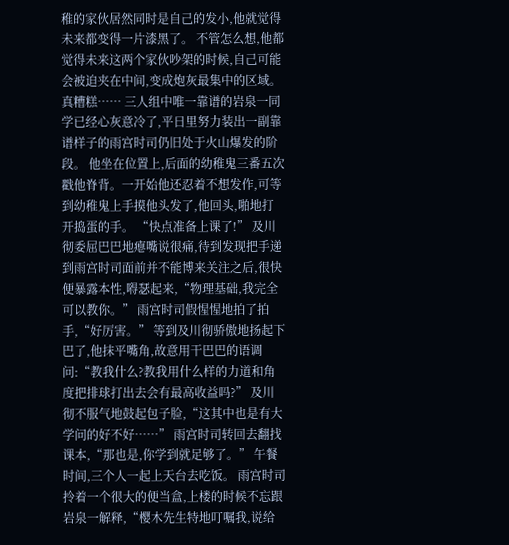稚的家伙居然同时是自己的发小,他就觉得未来都变得一片漆黑了。 不管怎么想,他都觉得未来这两个家伙吵架的时候,自己可能会被迫夹在中间,变成炮灰最集中的区域。 真糟糕…… 三人组中唯一靠谱的岩泉一同学已经心灰意冷了,平日里努力装出一副靠谱样子的雨宫时司仍旧处于火山爆发的阶段。 他坐在位置上,后面的幼稚鬼三番五次戳他脊背。一开始他还忍着不想发作,可等到幼稚鬼上手摸他头发了,他回头,啪地打开捣蛋的手。 “快点准备上课了!” 及川彻委屈巴巴地瘪嘴说很痛,待到发现把手递到雨宫时司面前并不能博来关注之后,很快便暴露本性,嘚瑟起来,“物理基础,我完全可以教你。” 雨宫时司假惺惺地拍了拍手,“好厉害。” 等到及川彻骄傲地扬起下巴了,他抹平嘴角,故意用干巴巴的语调问:“教我什么?教我用什么样的力道和角度把排球打出去会有最高收益吗?” 及川彻不服气地鼓起包子脸,“这其中也是有大学问的好不好……” 雨宫时司转回去翻找课本,“那也是,你学到就足够了。” 午餐时间,三个人一起上天台去吃饭。 雨宫时司拎着一个很大的便当盒,上楼的时候不忘跟岩泉一解释,“樱木先生特地叮嘱我,说给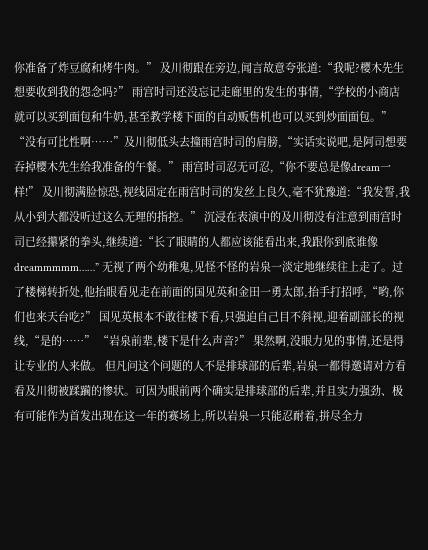你准备了炸豆腐和烤牛肉。” 及川彻跟在旁边,闻言故意夸张道:“我呢?樱木先生想要收到我的怨念吗?” 雨宫时司还没忘记走廊里的发生的事情,“学校的小商店就可以买到面包和牛奶,甚至教学楼下面的自动贩售机也可以买到炒面面包。” “没有可比性啊……”及川彻低头去撞雨宫时司的肩膀,“实话实说吧,是阿司想要吞掉樱木先生给我准备的午餐。” 雨宫时司忍无可忍,“你不要总是像dream一样!” 及川彻满脸惊恐,视线固定在雨宫时司的发丝上良久,毫不犹豫道:“我发誓,我从小到大都没听过这么无理的指控。” 沉浸在表演中的及川彻没有注意到雨宫时司已经攥紧的拳头,继续道:“长了眼睛的人都应该能看出来,我跟你到底谁像dreammmmm……” 无视了两个幼稚鬼,见怪不怪的岩泉一淡定地继续往上走了。过了楼梯转折处,他抬眼看见走在前面的国见英和金田一勇太郎,抬手打招呼,“哟,你们也来天台吃?” 国见英根本不敢往楼下看,只强迫自己目不斜视,迎着副部长的视线,“是的……” “岩泉前辈,楼下是什么声音?” 果然啊,没眼力见的事情,还是得让专业的人来做。 但凡问这个问题的人不是排球部的后辈,岩泉一都得邀请对方看看及川彻被蹂躏的惨状。可因为眼前两个确实是排球部的后辈,并且实力强劲、极有可能作为首发出现在这一年的赛场上,所以岩泉一只能忍耐着,拼尽全力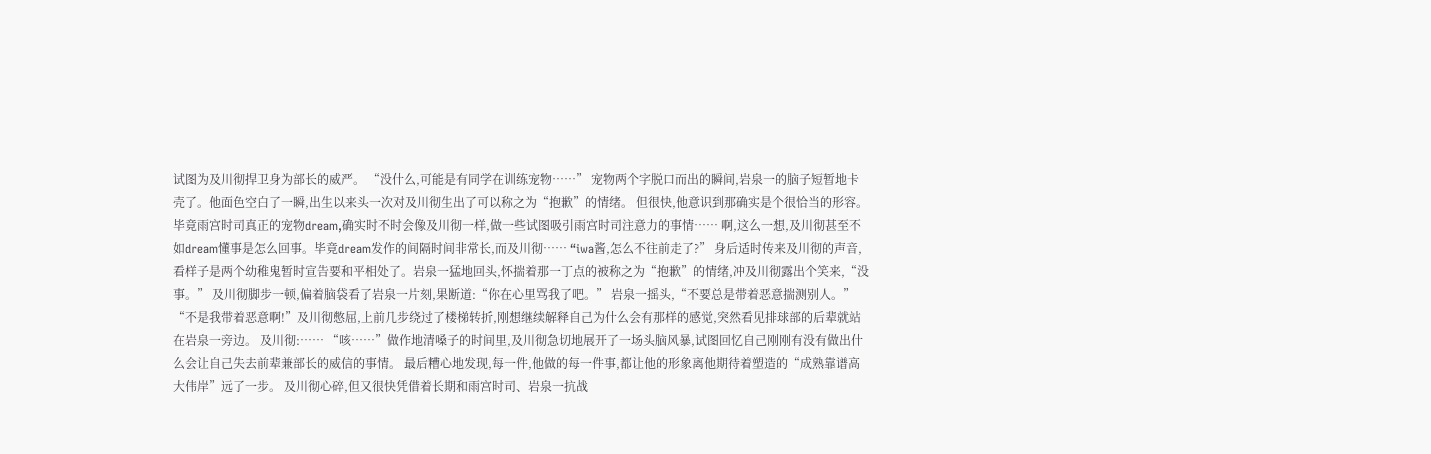试图为及川彻捍卫身为部长的威严。 “没什么,可能是有同学在训练宠物……” 宠物两个字脱口而出的瞬间,岩泉一的脑子短暂地卡壳了。他面色空白了一瞬,出生以来头一次对及川彻生出了可以称之为“抱歉”的情绪。 但很快,他意识到那确实是个很恰当的形容。 毕竟雨宫时司真正的宠物dream,确实时不时会像及川彻一样,做一些试图吸引雨宫时司注意力的事情…… 啊,这么一想,及川彻甚至不如dream懂事是怎么回事。毕竟dream发作的间隔时间非常长,而及川彻…… “iwa酱,怎么不往前走了?” 身后适时传来及川彻的声音,看样子是两个幼稚鬼暂时宣告要和平相处了。岩泉一猛地回头,怀揣着那一丁点的被称之为“抱歉”的情绪,冲及川彻露出个笑来,“没事。” 及川彻脚步一顿,偏着脑袋看了岩泉一片刻,果断道:“你在心里骂我了吧。” 岩泉一摇头,“不要总是带着恶意揣测别人。” “不是我带着恶意啊!”及川彻憋屈,上前几步绕过了楼梯转折,刚想继续解释自己为什么会有那样的感觉,突然看见排球部的后辈就站在岩泉一旁边。 及川彻:…… “咳……”做作地清嗓子的时间里,及川彻急切地展开了一场头脑风暴,试图回忆自己刚刚有没有做出什么会让自己失去前辈兼部长的威信的事情。 最后糟心地发现,每一件,他做的每一件事,都让他的形象离他期待着塑造的“成熟靠谱高大伟岸”远了一步。 及川彻心碎,但又很快凭借着长期和雨宫时司、岩泉一抗战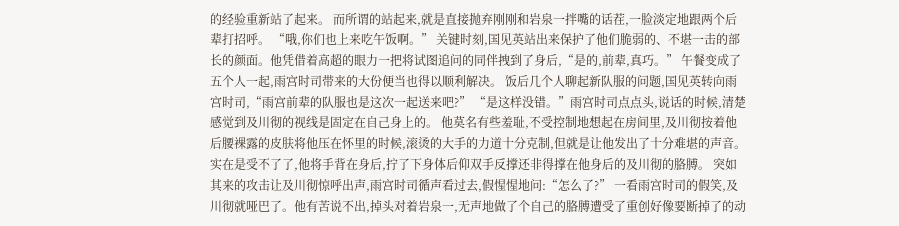的经验重新站了起来。 而所谓的站起来,就是直接抛弃刚刚和岩泉一拌嘴的话茬,一脸淡定地跟两个后辈打招呼。 “哦,你们也上来吃午饭啊。” 关键时刻,国见英站出来保护了他们脆弱的、不堪一击的部长的颜面。他凭借着高超的眼力一把将试图追问的同伴拽到了身后,“是的,前辈,真巧。” 午餐变成了五个人一起,雨宫时司带来的大份便当也得以顺利解决。 饭后几个人聊起新队服的问题,国见英转向雨宫时司,“雨宫前辈的队服也是这次一起送来吧?” “是这样没错。”雨宫时司点点头,说话的时候,清楚感觉到及川彻的视线是固定在自己身上的。 他莫名有些羞耻,不受控制地想起在房间里,及川彻按着他后腰裸露的皮肤将他压在怀里的时候,滚烫的大手的力道十分克制,但就是让他发出了十分难堪的声音。 实在是受不了了,他将手背在身后,拧了下身体后仰双手反撑还非得撑在他身后的及川彻的胳膊。 突如其来的攻击让及川彻惊呼出声,雨宫时司循声看过去,假惺惺地问:“怎么了?” 一看雨宫时司的假笑,及川彻就哑巴了。他有苦说不出,掉头对着岩泉一,无声地做了个自己的胳膊遭受了重创好像要断掉了的动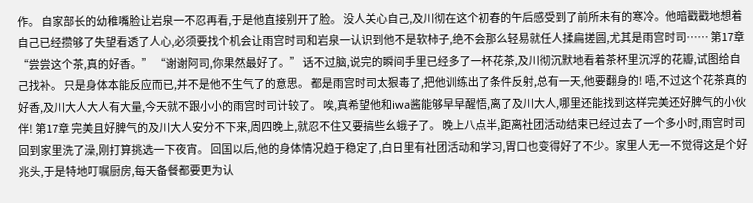作。 自家部长的幼稚嘴脸让岩泉一不忍再看,于是他直接别开了脸。 没人关心自己,及川彻在这个初春的午后感受到了前所未有的寒冷。他暗戳戳地想着自己已经攒够了失望看透了人心,必须要找个机会让雨宫时司和岩泉一认识到他不是软柿子,绝不会那么轻易就任人揉扁搓圆,尤其是雨宫时司…… 第17章 “尝尝这个茶,真的好香。” “谢谢阿司,你果然最好了。” 话不过脑,说完的瞬间手里已经多了一杯花茶,及川彻沉默地看着茶杯里沉浮的花瓣,试图给自己找补。 只是身体本能反应而已,并不是他不生气了的意思。 都是雨宫时司太狠毒了,把他训练出了条件反射,总有一天,他要翻身的! 唔,不过这个花茶真的好香,及川大人大人有大量,今天就不跟小小的雨宫时司计较了。 唉,真希望他和iwa酱能够早早醒悟,离了及川大人,哪里还能找到这样完美还好脾气的小伙伴! 第17章 完美且好脾气的及川大人安分不下来,周四晚上,就忍不住又要搞些幺蛾子了。 晚上八点半,距离社团活动结束已经过去了一个多小时,雨宫时司回到家里洗了澡,刚打算挑选一下夜宵。 回国以后,他的身体情况趋于稳定了,白日里有社团活动和学习,胃口也变得好了不少。家里人无一不觉得这是个好兆头,于是特地叮嘱厨房,每天备餐都要更为认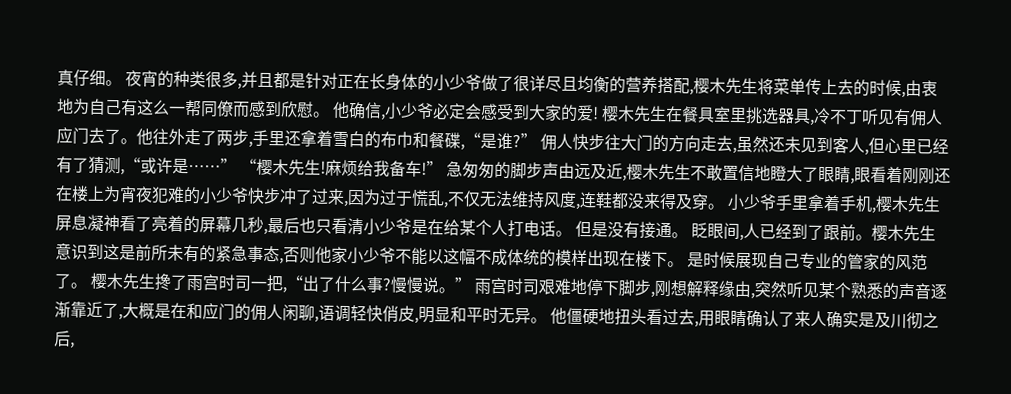真仔细。 夜宵的种类很多,并且都是针对正在长身体的小少爷做了很详尽且均衡的营养搭配,樱木先生将菜单传上去的时候,由衷地为自己有这么一帮同僚而感到欣慰。 他确信,小少爷必定会感受到大家的爱! 樱木先生在餐具室里挑选器具,冷不丁听见有佣人应门去了。他往外走了两步,手里还拿着雪白的布巾和餐碟,“是谁?” 佣人快步往大门的方向走去,虽然还未见到客人,但心里已经有了猜测,“或许是……” “樱木先生!麻烦给我备车!” 急匆匆的脚步声由远及近,樱木先生不敢置信地瞪大了眼睛,眼看着刚刚还在楼上为宵夜犯难的小少爷快步冲了过来,因为过于慌乱,不仅无法维持风度,连鞋都没来得及穿。 小少爷手里拿着手机,樱木先生屏息凝神看了亮着的屏幕几秒,最后也只看清小少爷是在给某个人打电话。 但是没有接通。 眨眼间,人已经到了跟前。樱木先生意识到这是前所未有的紧急事态,否则他家小少爷不能以这幅不成体统的模样出现在楼下。 是时候展现自己专业的管家的风范了。 樱木先生搀了雨宫时司一把,“出了什么事?慢慢说。” 雨宫时司艰难地停下脚步,刚想解释缘由,突然听见某个熟悉的声音逐渐靠近了,大概是在和应门的佣人闲聊,语调轻快俏皮,明显和平时无异。 他僵硬地扭头看过去,用眼睛确认了来人确实是及川彻之后,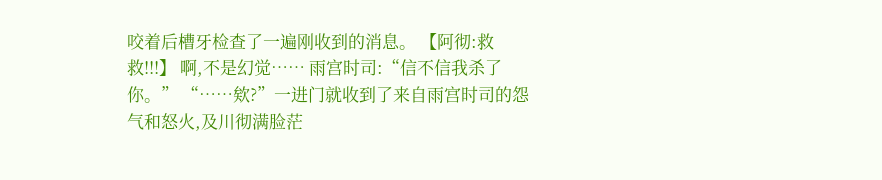咬着后槽牙检查了一遍刚收到的消息。 【阿彻:救救!!!】 啊,不是幻觉…… 雨宫时司:“信不信我杀了你。” “……欸?”一进门就收到了来自雨宫时司的怨气和怒火,及川彻满脸茫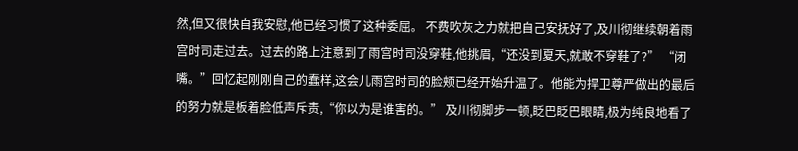然,但又很快自我安慰,他已经习惯了这种委屈。 不费吹灰之力就把自己安抚好了,及川彻继续朝着雨宫时司走过去。过去的路上注意到了雨宫时司没穿鞋,他挑眉,“还没到夏天,就敢不穿鞋了?” “闭嘴。”回忆起刚刚自己的蠢样,这会儿雨宫时司的脸颊已经开始升温了。他能为捍卫尊严做出的最后的努力就是板着脸低声斥责,“你以为是谁害的。” 及川彻脚步一顿,眨巴眨巴眼睛,极为纯良地看了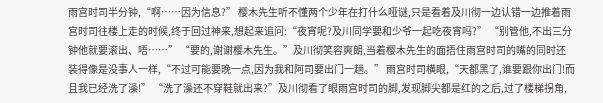雨宫时司半分钟,“啊……因为信息?” 樱木先生听不懂两个少年在打什么哑谜,只是看着及川彻一边认错一边推着雨宫时司往楼上走的时候,终于回过神来,想起来追问:“夜宵呢?及川同学要和少爷一起吃夜宵吗?” “别管他,不出三分钟他就要滚出、唔……” “要的,谢谢樱木先生。”及川彻笑容爽朗,当着樱木先生的面捂住雨宫时司的嘴的同时还装得像是没事人一样,“不过可能要晚一点,因为我和阿司要出门一趟。” 雨宫时司横眼,“天都黑了,谁要跟你出门!而且我已经洗了澡!” “洗了澡还不穿鞋就出来?”及川彻看了眼雨宫时司的脚,发现脚尖都是红的之后,过了楼梯拐角,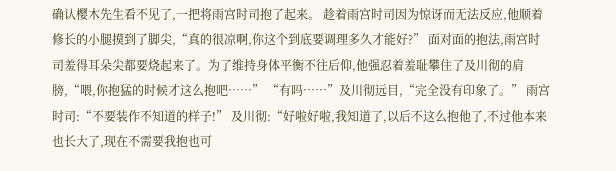确认樱木先生看不见了,一把将雨宫时司抱了起来。 趁着雨宫时司因为惊讶而无法反应,他顺着修长的小腿摸到了脚尖,“真的很凉啊,你这个到底要调理多久才能好?” 面对面的抱法,雨宫时司羞得耳朵尖都要烧起来了。为了维持身体平衡不往后仰,他强忍着羞耻攀住了及川彻的肩膀,“喂,你抱猛的时候才这么抱吧……” “有吗……”及川彻远目,“完全没有印象了。” 雨宫时司:“不要装作不知道的样子!” 及川彻:“好啦好啦,我知道了,以后不这么抱他了,不过他本来也长大了,现在不需要我抱也可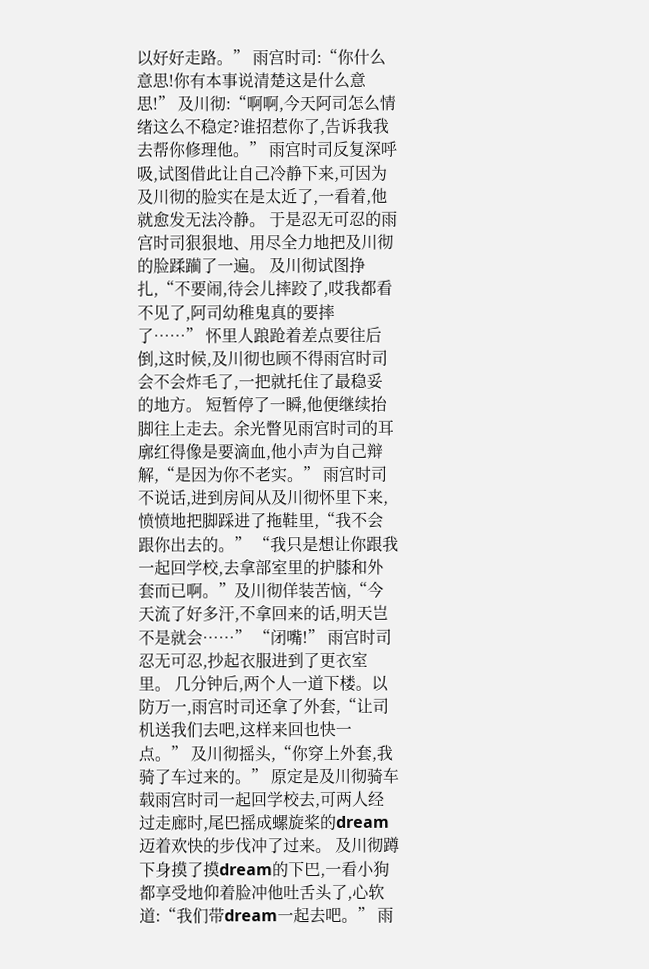以好好走路。” 雨宫时司:“你什么意思!你有本事说清楚这是什么意思!” 及川彻:“啊啊,今天阿司怎么情绪这么不稳定?谁招惹你了,告诉我我去帮你修理他。” 雨宫时司反复深呼吸,试图借此让自己冷静下来,可因为及川彻的脸实在是太近了,一看着,他就愈发无法冷静。 于是忍无可忍的雨宫时司狠狠地、用尽全力地把及川彻的脸蹂躏了一遍。 及川彻试图挣扎,“不要闹,待会儿摔跤了,哎我都看不见了,阿司幼稚鬼真的要摔了……” 怀里人踉跄着差点要往后倒,这时候,及川彻也顾不得雨宫时司会不会炸毛了,一把就托住了最稳妥的地方。 短暂停了一瞬,他便继续抬脚往上走去。余光瞥见雨宫时司的耳廓红得像是要滴血,他小声为自己辩解,“是因为你不老实。” 雨宫时司不说话,进到房间从及川彻怀里下来,愤愤地把脚踩进了拖鞋里,“我不会跟你出去的。” “我只是想让你跟我一起回学校,去拿部室里的护膝和外套而已啊。”及川彻佯装苦恼,“今天流了好多汗,不拿回来的话,明天岂不是就会……” “闭嘴!” 雨宫时司忍无可忍,抄起衣服进到了更衣室里。 几分钟后,两个人一道下楼。以防万一,雨宫时司还拿了外套,“让司机送我们去吧,这样来回也快一点。” 及川彻摇头,“你穿上外套,我骑了车过来的。” 原定是及川彻骑车载雨宫时司一起回学校去,可两人经过走廊时,尾巴摇成螺旋桨的dream迈着欢快的步伐冲了过来。 及川彻蹲下身摸了摸dream的下巴,一看小狗都享受地仰着脸冲他吐舌头了,心软道:“我们带dream一起去吧。” 雨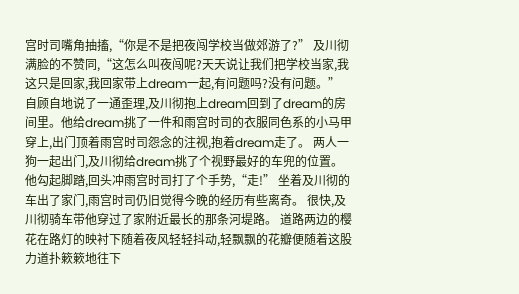宫时司嘴角抽搐,“你是不是把夜闯学校当做郊游了?” 及川彻满脸的不赞同,“这怎么叫夜闯呢?天天说让我们把学校当家,我这只是回家,我回家带上dream一起,有问题吗?没有问题。” 自顾自地说了一通歪理,及川彻抱上dream回到了dream的房间里。他给dream挑了一件和雨宫时司的衣服同色系的小马甲穿上,出门顶着雨宫时司怨念的注视,抱着dream走了。 两人一狗一起出门,及川彻给dream挑了个视野最好的车兜的位置。他勾起脚踏,回头冲雨宫时司打了个手势,“走!” 坐着及川彻的车出了家门,雨宫时司仍旧觉得今晚的经历有些离奇。 很快,及川彻骑车带他穿过了家附近最长的那条河堤路。 道路两边的樱花在路灯的映衬下随着夜风轻轻抖动,轻飘飘的花瓣便随着这股力道扑簌簌地往下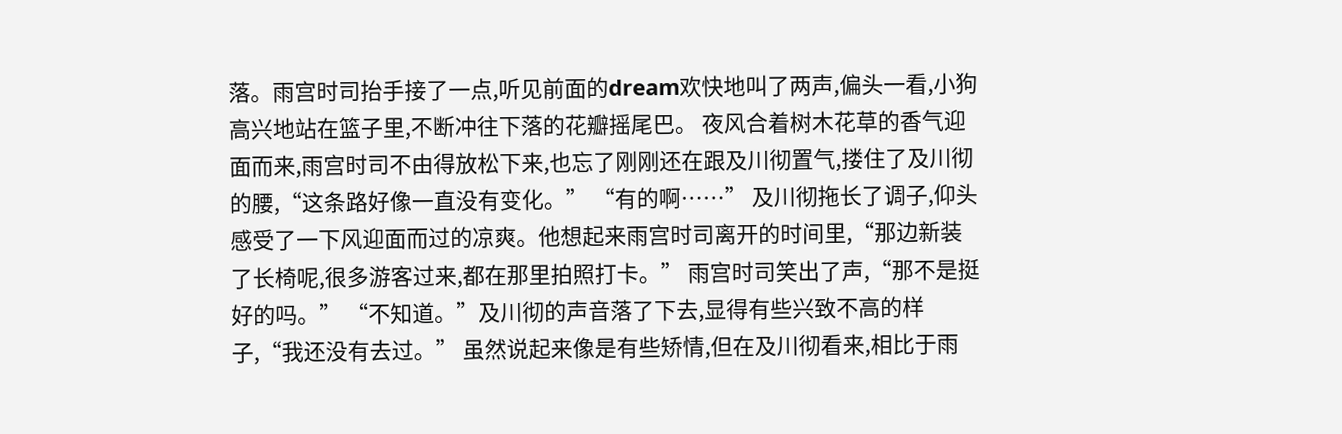落。雨宫时司抬手接了一点,听见前面的dream欢快地叫了两声,偏头一看,小狗高兴地站在篮子里,不断冲往下落的花瓣摇尾巴。 夜风合着树木花草的香气迎面而来,雨宫时司不由得放松下来,也忘了刚刚还在跟及川彻置气,搂住了及川彻的腰,“这条路好像一直没有变化。” “有的啊……” 及川彻拖长了调子,仰头感受了一下风迎面而过的凉爽。他想起来雨宫时司离开的时间里,“那边新装了长椅呢,很多游客过来,都在那里拍照打卡。” 雨宫时司笑出了声,“那不是挺好的吗。” “不知道。”及川彻的声音落了下去,显得有些兴致不高的样子,“我还没有去过。” 虽然说起来像是有些矫情,但在及川彻看来,相比于雨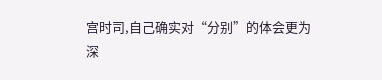宫时司,自己确实对“分别”的体会更为深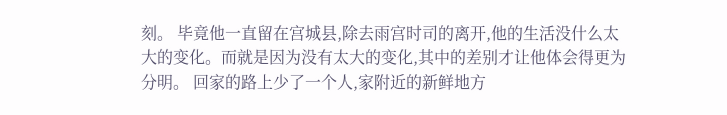刻。 毕竟他一直留在宫城县,除去雨宫时司的离开,他的生活没什么太大的变化。而就是因为没有太大的变化,其中的差别才让他体会得更为分明。 回家的路上少了一个人,家附近的新鲜地方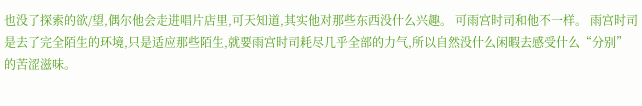也没了探索的欲/望,偶尔他会走进唱片店里,可天知道,其实他对那些东西没什么兴趣。 可雨宫时司和他不一样。 雨宫时司是去了完全陌生的环境,只是适应那些陌生,就要雨宫时司耗尽几乎全部的力气,所以自然没什么闲暇去感受什么“分别”的苦涩滋味。